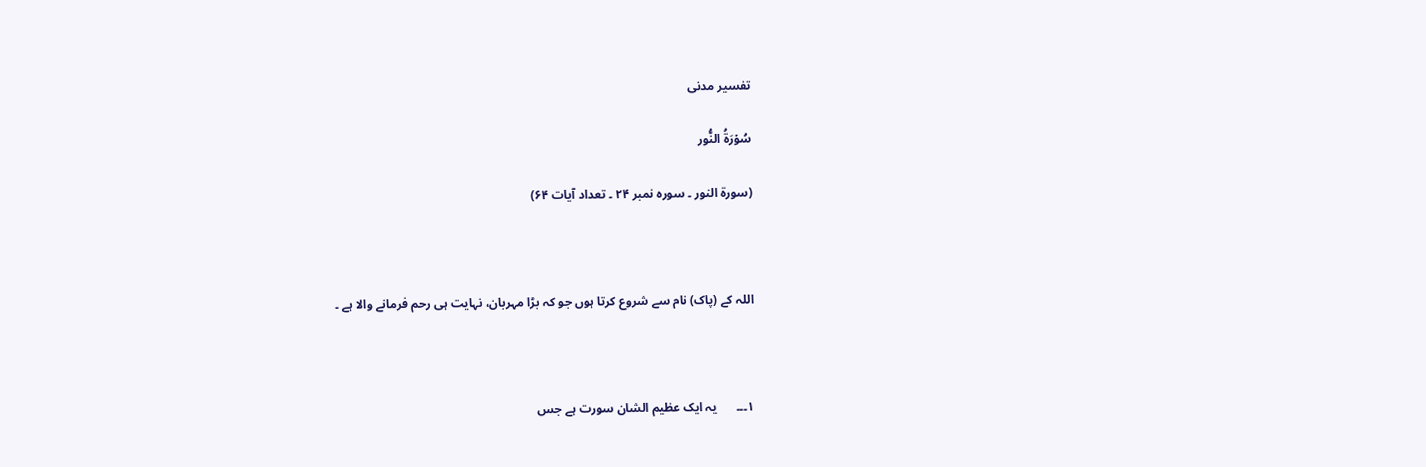تفسیر مدنی

سُوۡرَةُ النُّور

(سورۃ النور ۔ سورہ نمبر ۲۴ ۔ تعداد آیات ۶۴)



اللہ کے (پاک) نام سے شروع کرتا ہوں جو کہ بڑا مہربان، نہایت ہی رحم فرمانے والا ہے ۔



۱۔۔۔      یہ ایک عظیم الشان سورت ہے جس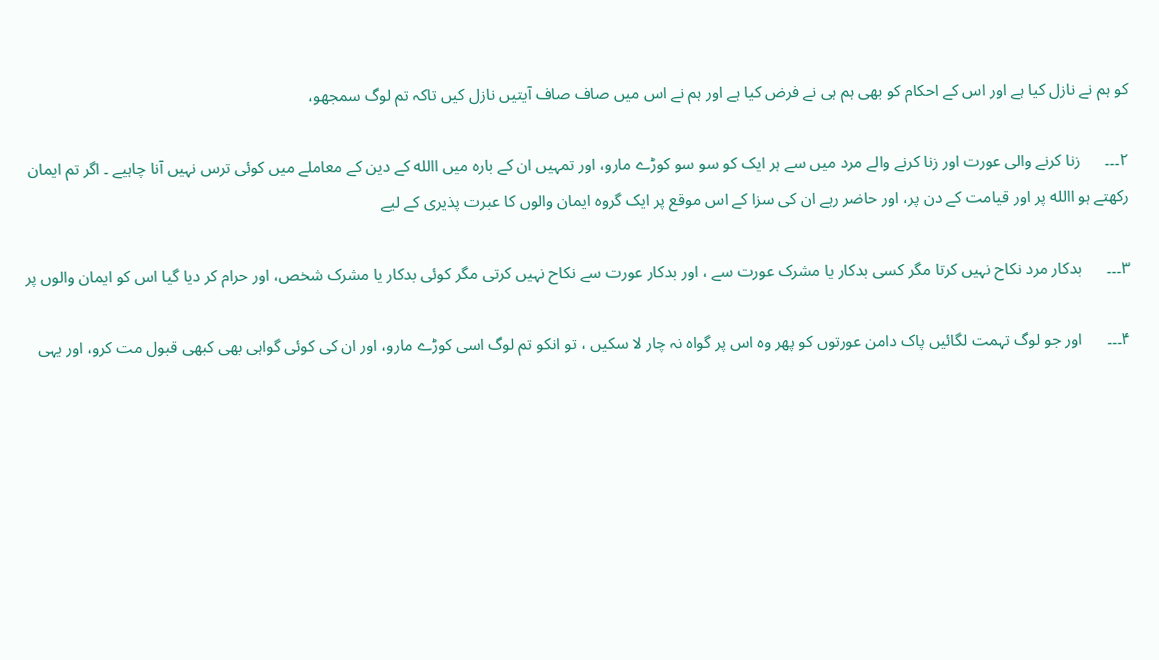کو ہم نے نازل کیا ہے اور اس کے احکام کو بھی ہم ہی نے فرض کیا ہے اور ہم نے اس میں صاف صاف آیتیں نازل کیں تاکہ تم لوگ سمجھو،

۲۔۔۔      زنا کرنے والی عورت اور زنا کرنے والے مرد میں سے ہر ایک کو سو سو کوڑے مارو، اور تمہیں ان کے بارہ میں االله کے دین کے معاملے میں کوئی ترس نہیں آنا چاہیے ۔ اگر تم ایمان رکھتے ہو االله پر اور قیامت کے دن پر، اور حاضر رہے ان کی سزا کے اس موقع پر ایک گروہ ایمان والوں کا عبرت پذیری کے لیے

۳۔۔۔      بدکار مرد نکاح نہیں کرتا مگر کسی بدکار یا مشرک عورت سے ، اور بدکار عورت سے نکاح نہیں کرتی مگر کوئی بدکار یا مشرک شخص، اور حرام کر دیا گیا اس کو ایمان والوں پر

۴۔۔۔      اور جو لوگ تہمت لگائیں پاک دامن عورتوں کو پھر وہ اس پر گواہ نہ چار لا سکیں ، تو انکو تم لوگ اسی کوڑے مارو، اور ان کی کوئی گواہی بھی کبھی قبول مت کرو، اور یہی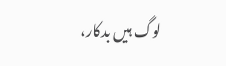لوگ ہیں بدکار،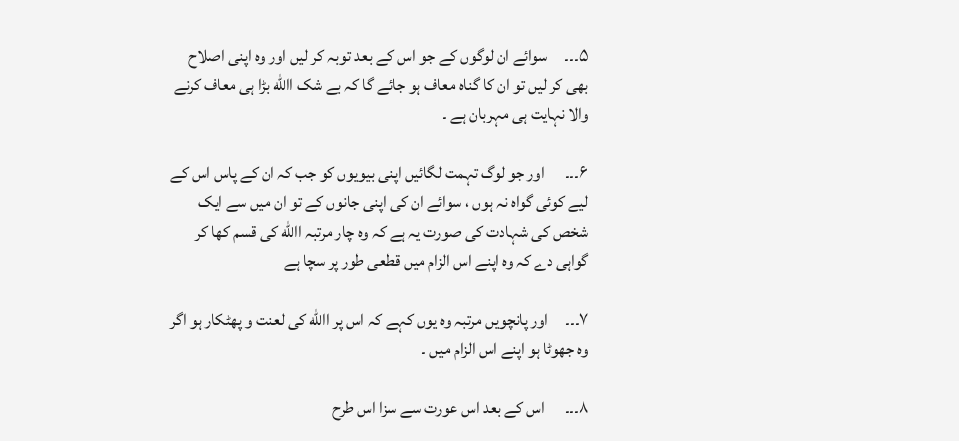۵۔۔۔     سوائے ان لوگوں کے جو اس کے بعد توبہ کر لیں اور وہ اپنی اصلاح بھی کر لیں تو ان کا گناہ معاف ہو جائے گا کہ بے شک االله بڑا ہی معاف کرنے والا نہایت ہی مہربان ہے ۔

۶۔۔۔      اور جو لوگ تہمت لگائیں اپنی بیویوں کو جب کہ ان کے پاس اس کے لیے کوئی گواہ نہ ہوں ، سوائے ان کی اپنی جانوں کے تو ان میں سے ایک شخص کی شہادت کی صورت یہ ہے کہ وہ چار مرتبہ االله کی قسم کھا کر گواہی دے کہ وہ اپنے اس الزام میں قطعی طور پر سچا ہے

۷۔۔۔     اور پانچویں مرتبہ وہ یوں کہے کہ اس پر االله کی لعنت و پھٹکار ہو اگر وہ جھوٹا ہو اپنے اس الزام میں ۔

۸۔۔۔      اس کے بعد اس عورت سے سزا اس طرح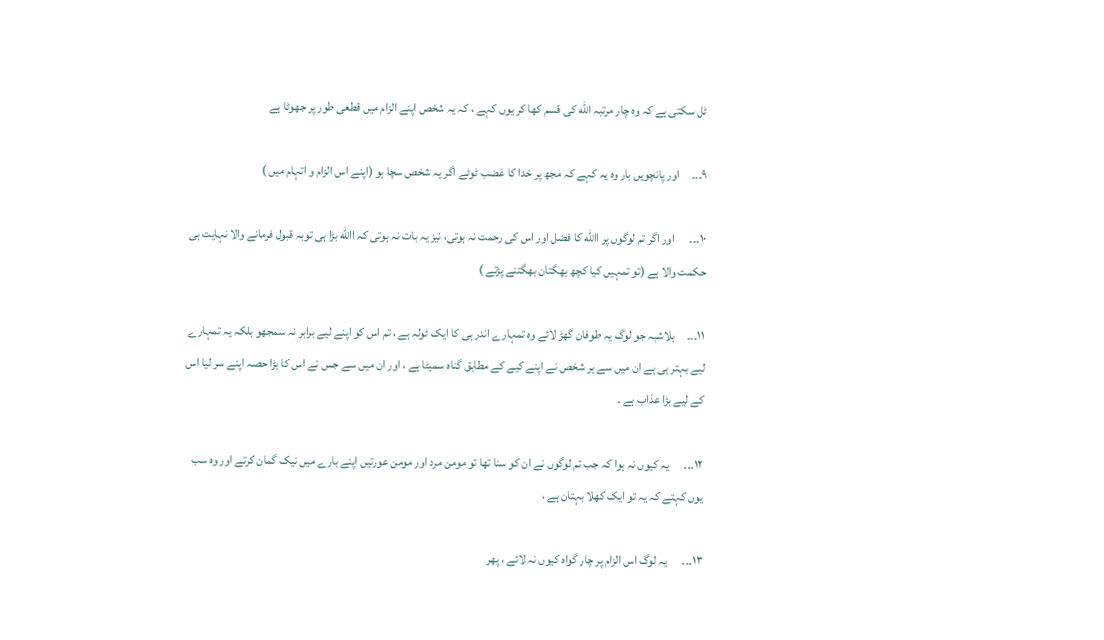ٹل سکتی ہے کہ وہ چار مرتبہ الله کی قسم کھا کر یوں کہے ، کہ یہ شخص اپنے الزام میں قطعی طور پر جھوٹا ہے

۹۔۔۔     اور پانچویں بار وہ یہ کہے کہ مجھ پر خدا کا غضب ٹوٹے اگر یہ شخص سچا ہو (اپنے اس الزام و اتہام میں )

۱۰۔۔۔      اور اگر تم لوگوں پر االله کا فضل اور اس کی رحمت نہ ہوتی، نیز یہ بات نہ ہوتی کہ االله بڑا ہی توبہ قبول فرمانے والا نہایت ہی حکمت والا ہے (تو تمہیں کیا کچھ بھگتان بھگتنے پڑتے )

۱۱۔۔۔     بلاشبہ جو لوگ یہ طوفان گھڑ لائے وہ تمہارے اندر ہی کا ایک ٹولہ ہے ، تم اس کو اپنے لیے برابر نہ سمجھو بلکہ یہ تمہارے لیے بہتر ہی ہے ان میں سے ہر شخص نے اپنے کیے کے مطابق گناہ سمیٹا ہے ، اور ان میں سے جس نے اس کا بڑا حصہ اپنے سر لیا اس کے لیے بڑا عذاب ہے ۔

۱۲۔۔۔      یہ کیوں نہ ہوا کہ جب تم لوگوں نے ان کو سنا تھا تو مومن مرد اور مومن عورتیں اپنے بارے میں نیک گمان کرتے اور وہ سب یوں کہتے کہ یہ تو ایک کھلا بہتان ہے ،

۱۳۔۔۔      یہ لوگ اس الزام پر چار گواہ کیوں نہ لائے ، پھر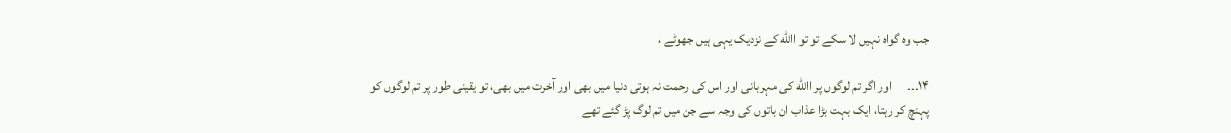جب وہ گواہ نہیں لا سکے تو تو االله کے نزدیک یہی ہیں جھوٹے ،

۱۴۔۔۔      اور اگر تم لوگوں پر االله کی مہربانی اور اس کی رحمت نہ ہوتی دنیا میں بھی اور آخرت میں بھی، تو یقینی طور پر تم لوگوں کو پہنچ کر رہتا، ایک بہت بڑا عذاب ان باتوں کی وجہ سے جن میں تم لوگ پڑ گئے تھے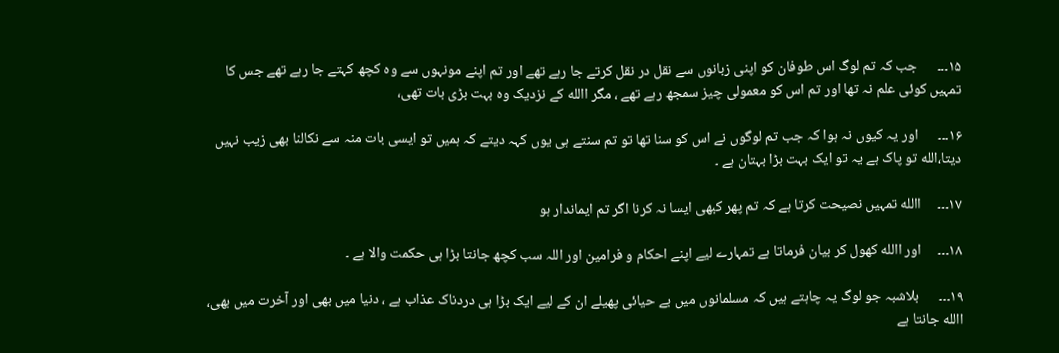۱۵۔۔۔      جب کہ تم لوگ اس طوفان کو اپنی زبانوں سے نقل در نقل کرتے جا رہے تھے اور تم اپنے مونہوں سے وہ کچھ کہتے جا رہے تھے جس کا تمہیں کوئی علم نہ تھا اور تم اس کو معمولی چیز سمجھ رہے تھے ، مگر االله کے نزدیک وہ بہت بڑی بات تھی،

۱۶۔۔۔      اور یہ کیوں نہ ہوا کہ جب تم لوگوں نے اس کو سنا تھا تو تم سنتے ہی یوں کہہ دیتے کہ ہمیں تو ایسی بات منہ سے نکالنا بھی زیب نہیں دیتا،الله تو پاک ہے یہ تو ایک بہت بڑا بہتان ہے ۔

۱۷۔۔۔     االله تمہیں نصیحت کرتا ہے کہ تم پھر کبھی ایسا نہ کرنا اگر تم ایماندار ہو

۱۸۔۔۔     اور االله کھول کر بیان فرماتا ہے تمہارے لیے اپنے احکام و فرامین اور اللہ سب کچھ جانتا بڑا ہی حکمت والا ہے ۔

۱۹۔۔۔      بلاشبہ جو لوگ یہ چاہتے ہیں کہ مسلمانوں میں بے حیائی پھیلے ان کے لیے ایک بڑا ہی دردناک عذاب ہے ، دنیا میں بھی اور آخرت میں بھی، االله جانتا ہے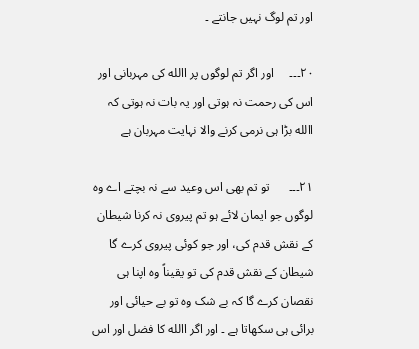اور تم لوگ نہیں جانتے ۔

۲۰۔۔۔     اور اگر تم لوگوں پر االله کی مہربانی اور اس کی رحمت نہ ہوتی اور یہ بات نہ ہوتی کہ االله بڑا ہی نرمی کرنے والا نہایت مہربان ہے

۲۱۔۔۔      تو تم بھی اس وعید سے نہ بچتے اے وہ لوگوں جو ایمان لائے ہو تم پیروی نہ کرنا شیطان کے نقش قدم کی، اور جو کوئی پیروی کرے گا شیطان کے نقش قدم کی تو یقیناً وہ اپنا ہی نقصان کرے گا کہ بے شک وہ تو بے حیائی اور برائی ہی سکھاتا ہے ۔ اور اگر االله کا فضل اور اس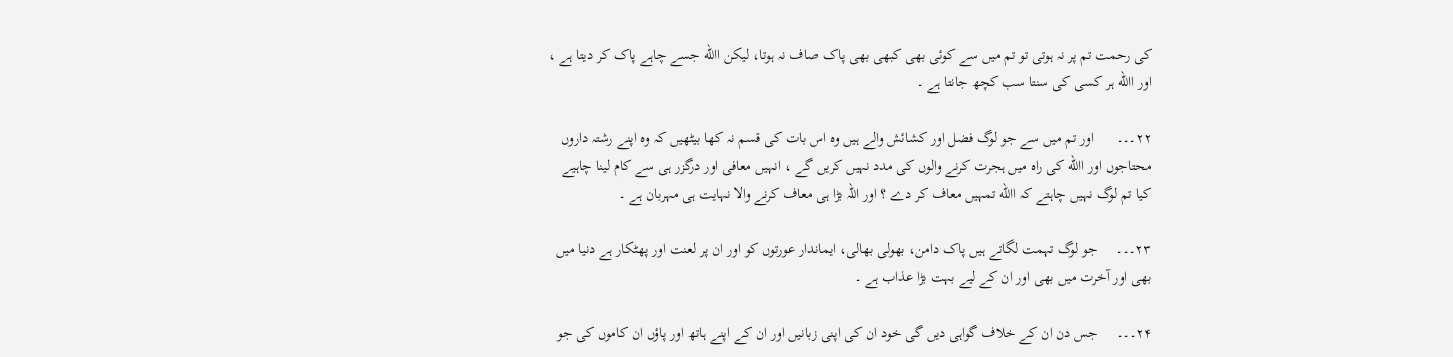کی رحمت تم پر نہ ہوتی تو تم میں سے کوئی بھی کبھی بھی پاک صاف نہ ہوتا، لیکن االله جسے چاہے پاک کر دیتا ہے ، اور االله ہر کسی کی سنتا سب کچھ جانتا ہے ۔

۲۲۔۔۔      اور تم میں سے جو لوگ فضل اور کشائش والے ہیں وہ اس بات کی قسم نہ کھا بیٹھیں کہ وہ اپنے رشتہ داروں محتاجوں اور االله کی راہ میں ہجرت کرنے والوں کی مدد نہیں کریں گے ، انہیں معافی اور درگزر ہی سے کام لینا چاہیے کیا تم لوگ نہیں چاہتے کہ االله تمہیں معاف کر دے ؟ اور اللہ بڑا ہی معاف کرنے والا نہایت ہی مہربان ہے ۔

۲۳۔۔۔     جو لوگ تہمت لگاتے ہیں پاک دامن، بھولی بھالی، ایماندار عورتوں کو اور ان پر لعنت اور پھٹکار ہے دنیا میں بھی اور آخرت میں بھی اور ان کے لیے بہت بڑا عذاب ہے ۔

۲۴۔۔۔     جس دن ان کے خلاف گواہی دیں گی خود ان کی اپنی زبانیں اور ان کے اپنے ہاتھ اور پاؤں ان کاموں کی جو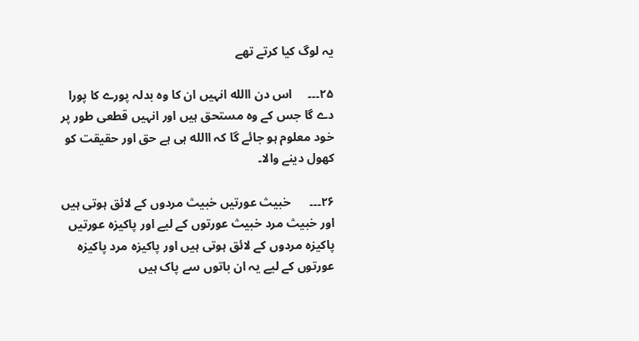یہ لوگ کیا کرتے تھے

۲۵۔۔۔     اس دن االله انہیں ان کا وہ بدلہ پورے کا پورا دے گا جس کے وہ مستحق ہیں اور انہیں قطعی طور پر خود معلوم ہو جائے گا کہ االله ہی ہے حق اور حقیقت کو کھول دینے والا۔

۲۶۔۔۔      خبیث عورتیں خبیث مردوں کے لائق ہوتی ہیں اور خبیث مرد خبیث عورتوں کے لیے اور پاکیزہ عورتیں پاکیزہ مردوں کے لائق ہوتی ہیں اور پاکیزہ مرد پاکیزہ عورتوں کے لیے یہ ان باتوں سے پاک ہیں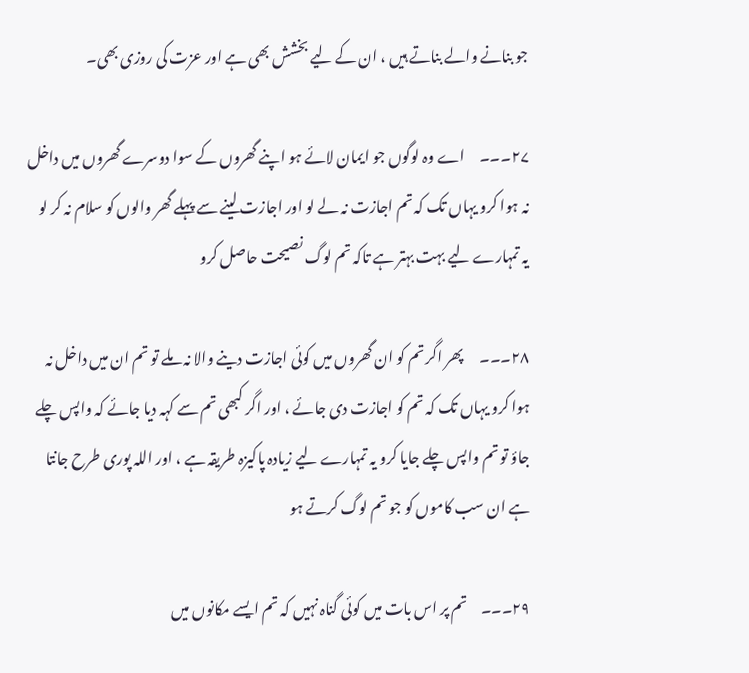جو بنانے والے بناتے ہیں ، ان کے لیے بخشش بھی ہے اور عزت کی روزی بھی۔

۲۷۔۔۔     اے وہ لوگوں جو ایمان لائے ہو اپنے گھروں کے سوا دوسرے گھروں میں داخل نہ ہوا کرو یہاں تک کہ تم اجازت نہ لے لو اور اجازت لینے سے پہلے گھر والوں کو سلام نہ کر لو یہ تمہارے لیے بہت بہتر ہے تاکہ تم لوگ نصیحت حاصل کرو

۲۸۔۔۔      پھر اگر تم کو ان گھروں میں کوئی اجازت دینے والا نہ ملے تو تم ان میں داخل نہ ہوا کرو یہاں تک کہ تم کو اجازت دی جائے ، اور اگر کبھی تم سے کہہ دیا جائے کہ واپس چلے جاؤ تو تم واپس چلے جایا کرو یہ تمہارے لیے زیادہ پاکیزہ طریقہ ہے ، اور اللہ پوری طرح جانتا ہے ان سب کاموں کو جو تم لوگ کرتے ہو

۲۹۔۔۔     تم پر اس بات میں کوئی گناہ نہیں کہ تم ایسے مکانوں میں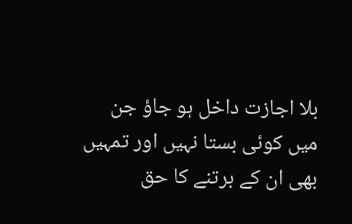بلا اجازت داخل ہو جاؤ جن میں کوئی بستا نہیں اور تمہیں بھی ان کے برتنے کا حق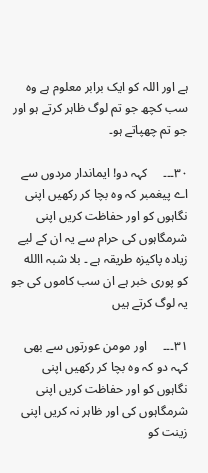ہے اور اللہ کو ایک برابر معلوم ہے وہ سب کچھ جو تم لوگ ظاہر کرتے ہو اور جو تم چھپاتے ہو۔

۳۰۔۔۔     کہہ دو! ایماندار مردوں سے اے پیغمبر کہ وہ بچا کر رکھیں اپنی نگاہوں کو اور حفاظت کریں اپنی شرمگاہوں کی حرام سے یہ ان کے لیے زیادہ پاکیزہ طریقہ ہے ۔ بلا شبہ االله کو پوری خبر ہے ان سب کاموں کی جو یہ لوگ کرتے ہیں

۳۱۔۔۔     اور مومن عورتوں سے بھی کہہ دو کہ وہ بچا کر رکھیں اپنی نگاہوں کو اور حفاظت کریں اپنی شرمگاہوں کی اور ظاہر نہ کریں اپنی زینت کو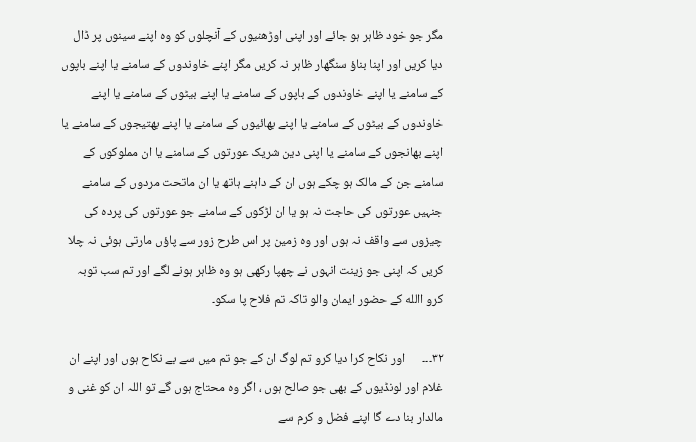مگر جو خود ظاہر ہو جائے اور اپنی اوڑھنیوں کے آنچلوں کو وہ اپنے سینوں پر ڈال دیا کریں اور اپنا بناؤ سنگھار ظاہر نہ کریں مگر اپنے خاوندوں کے سامنے یا اپنے باپوں کے سامنے یا اپنے خاوندوں کے باپوں کے سامنے یا اپنے بیٹوں کے سامنے یا اپنے خاوندوں کے بیٹوں کے سامنے یا اپنے بھائیوں کے سامنے یا اپنے بھتیجوں کے سامنے یا اپنے بھانجوں کے سامنے یا اپنی دین شریک عورتوں کے سامنے یا ان مملوکوں کے سامنے جن کے مالک ہو چکے ہوں ان کے داہنے ہاتھ یا ان ماتحت مردوں کے سامنے جنہیں عورتوں کی حاجت نہ ہو یا ان لڑکوں کے سامنے جو عورتوں کی پردہ کی چیزوں سے واقف نہ ہوں اور وہ زمین پر اس طرح زور سے پاؤں مارتی ہوئی نہ چلا کریں کہ اپنی جو زینت انہوں نے چھپا رکھی ہو وہ ظاہر ہونے لگے اور تم سب توبہ کرو االله کے حضور ایمان والو تاکہ تم فلاح پا سکو۔

۳۲۔۔۔      اور نکاح کرا دیا کرو تم لوگ ان کے جو تم میں سے بے نکاح ہوں اور اپنے ان غلام اور لونڈیوں کے بھی جو صالح ہوں ، اگر وہ محتاج ہوں گے تو اللہ ان کو غنی و مالدار بنا دے گا اپنے فضل و کرم سے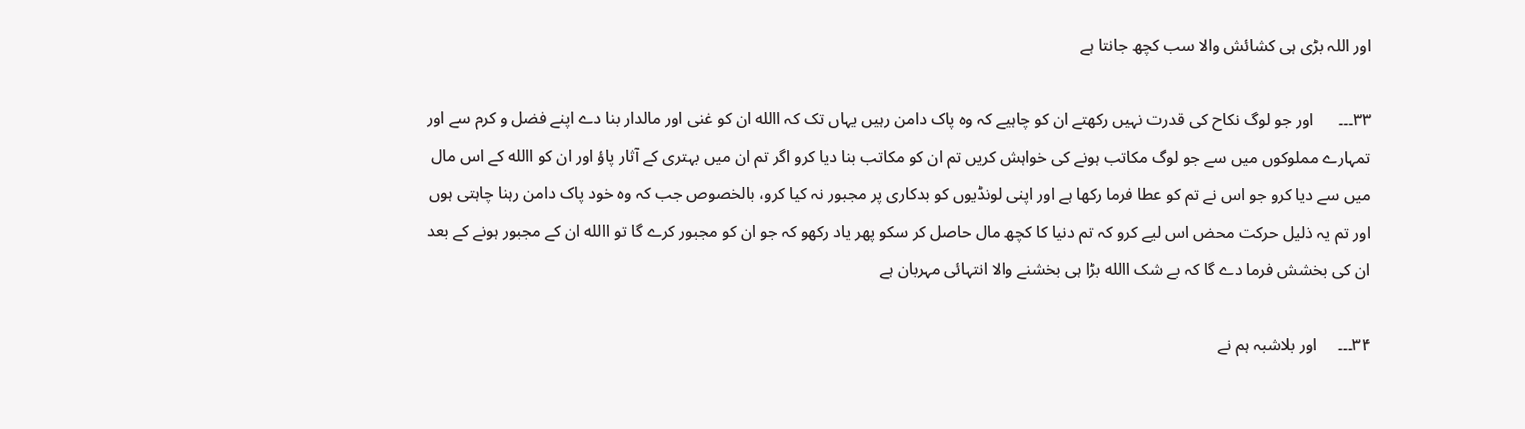اور اللہ بڑی ہی کشائش والا سب کچھ جانتا ہے

۳۳۔۔۔      اور جو لوگ نکاح کی قدرت نہیں رکھتے ان کو چاہیے کہ وہ پاک دامن رہیں یہاں تک کہ االله ان کو غنی اور مالدار بنا دے اپنے فضل و کرم سے اور تمہارے مملوکوں میں سے جو لوگ مکاتب ہونے کی خواہش کریں تم ان کو مکاتب بنا دیا کرو اگر تم ان میں بہتری کے آثار پاؤ اور ان کو االله کے اس مال میں سے دیا کرو جو اس نے تم کو عطا فرما رکھا ہے اور اپنی لونڈیوں کو بدکاری پر مجبور نہ کیا کرو، بالخصوص جب کہ وہ خود پاک دامن رہنا چاہتی ہوں اور تم یہ ذلیل حرکت محض اس لیے کرو کہ تم دنیا کا کچھ مال حاصل کر سکو پھر یاد رکھو کہ جو ان کو مجبور کرے گا تو االله ان کے مجبور ہونے کے بعد ان کی بخشش فرما دے گا کہ بے شک االله بڑا ہی بخشنے والا انتہائی مہربان ہے

۳۴۔۔۔     اور بلاشبہ ہم نے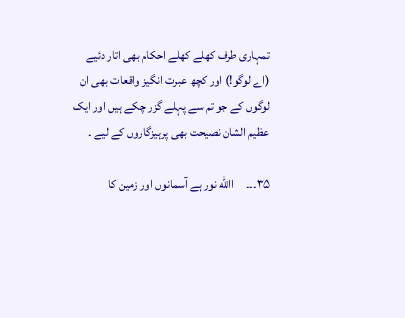تمہاری طرف کھلے کھلے احکام بھی اتار دئیے (اے لوگو!) اور کچھ عبرت انگیز واقعات بھی ان لوگوں کے جو تم سے پہلے گزر چکے ہیں اور ایک عظیم الشان نصیحت بھی پرہیزگاروں کے لیے ۔

۳۵۔۔۔     االله نور ہے آسمانوں اور زمین کا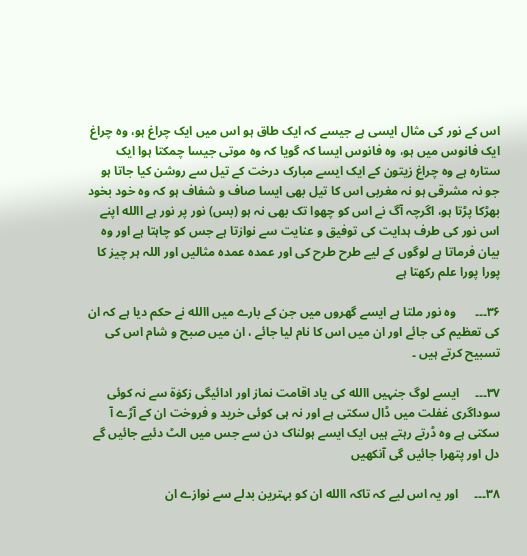اس کے نور کی مثال ایسی ہے جیسے کہ ایک طاق ہو اس میں ایک چراغ ہو، وہ چراغ ایک فانوس میں ہو، وہ فانوس ایسا کہ گویا کہ وہ موتی جیسا چمکتا ہوا ایک ستارہ ہے وہ چراغ زیتون کے ایک ایسے مبارک درخت کے تیل سے روشن کیا جاتا ہو جو نہ مشرقی ہو نہ مغربی اس کا تیل بھی ایسا صاف و شفاف ہو کہ وہ خود بخود بھڑکا پڑتا ہو، اگرچہ آگ نے اس کو چھوا تک بھی نہ ہو (بس) نور پر نور ہے االله اپنے اس نور کی طرف ہدایت کی توفیق و عنایت سے نوازتا ہے جس کو چاہتا ہے اور وہ بیان فرماتا ہے لوگوں کے لیے طرح طرح کی اور عمدہ عمدہ مثالیں اور اللہ ہر چیز کا پورا پورا علم رکھتا ہے

۳۶۔۔۔      وہ نور ملتا ہے ایسے گھروں میں جن کے بارے میں االله نے حکم دیا ہے کہ ان کی تعظیم کی جائے اور ان میں اس کا نام لیا جائے ، ان میں صبح و شام اس کی تسبیح کرتے ہیں ۔

۳۷۔۔۔     ایسے لوگ جنہیں االله کی یاد اقامت نماز اور ادائیگی زکوٰۃ سے نہ کوئی سوداگری غفلت میں ڈال سکتی ہے اور نہ ہی کوئی خرید و فروخت ان کے آڑے آ سکتی ہے وہ ڈرتے رہتے ہیں ایک ایسے ہولناک دن سے جس میں الٹ دئیے جائیں گے دل اور پتھرا جائیں گی آنکھیں

۳۸۔۔۔     اور یہ اس لیے کہ تاکہ االله ان کو بہترین بدلے سے نوازے ان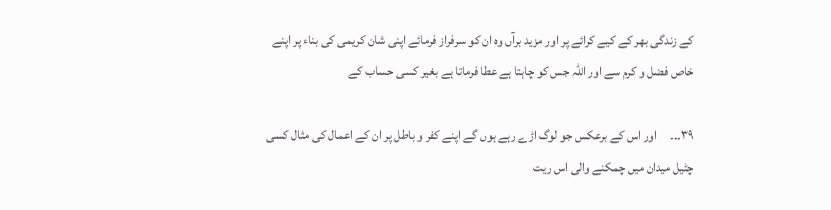کے زندگی بھر کے کیے کرائے پر اور مزید برآں وہ ان کو سرفراز فرمائے اپنی شان کریمی کی بناء پر اپنے خاص فضل و کرم سے اور اللہ جس کو چاہتا ہے عطا فرماتا ہے بغیر کسی حساب کے

۳۹۔۔۔     اور اس کے برعکس جو لوگ اڑے رہے ہوں گے اپنے کفر و باطل پر ان کے اعمال کی مثال کسی چٹیل میدان میں چمکنے والی اس ریت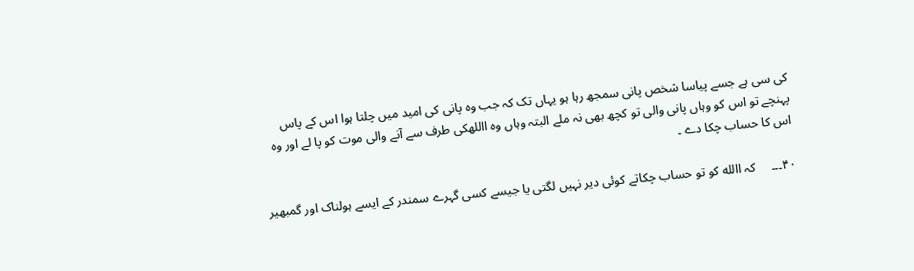کی سی ہے جسے پیاسا شخص پانی سمجھ رہا ہو یہاں تک کہ جب وہ پانی کی امید میں چلتا ہوا اس کے پاس پہنچے تو اس کو وہاں پانی والی تو کچھ بھی نہ ملے البتہ وہاں وہ االلهکی طرف سے آنے والی موت کو پا لے اور وہ اس کا حساب چکا دے ۔

۴۰۔۔۔     کہ االله کو تو حساب چکاتے کوئی دیر نہیں لگتی یا جیسے کسی گہرے سمندر کے ایسے ہولناک اور گمبھیر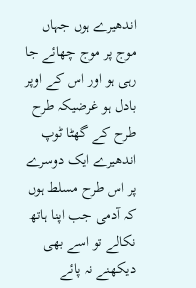اندھیرے ہوں جہاں موج پر موج چھائے جا رہی ہو اور اس کے اوپر بادل ہو غرضیکہ طرح طرح کے گھٹا ٹوپ اندھیرے ایک دوسرے پر اس طرح مسلط ہوں کہ آدمی جب اپنا ہاتھ نکالے تو اسے بھی دیکھنے نہ پائے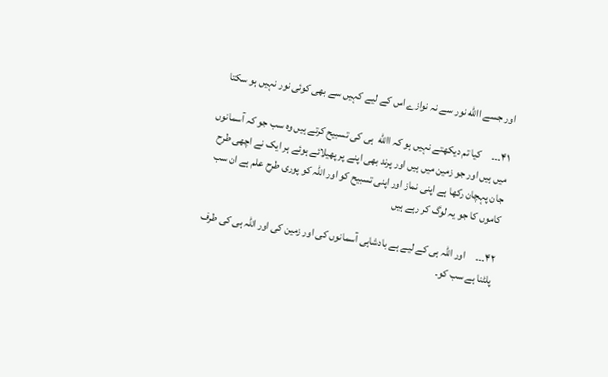اور جسے االله نور سے نہ نوازے اس کے لیے کہیں سے بھی کوئی نور نہیں ہو سکتا

۴۱۔۔۔     کیا تم دیکھتے نہیں ہو کہ االله  ہی کی تسبیح کرتے ہیں وہ سب جو کہ آسمانوں میں ہیں اور جو زمین میں ہیں اور پرند بھی اپنے پر پھیلائے ہوئے ہر ایک نے اچھی طرح جان پہچان رکھا ہے اپنی نماز اور اپنی تسبیح کو اور اللہ کو پوری طرح علم ہے ان سب کاموں کا جو یہ لوگ کر رہے ہیں

۴۲۔۔۔     اور اللہ ہی کے لیے ہے بادشاہی آسمانوں کی اور زمین کی اور اللہ ہی کی طرف پلٹنا ہے سب کو۔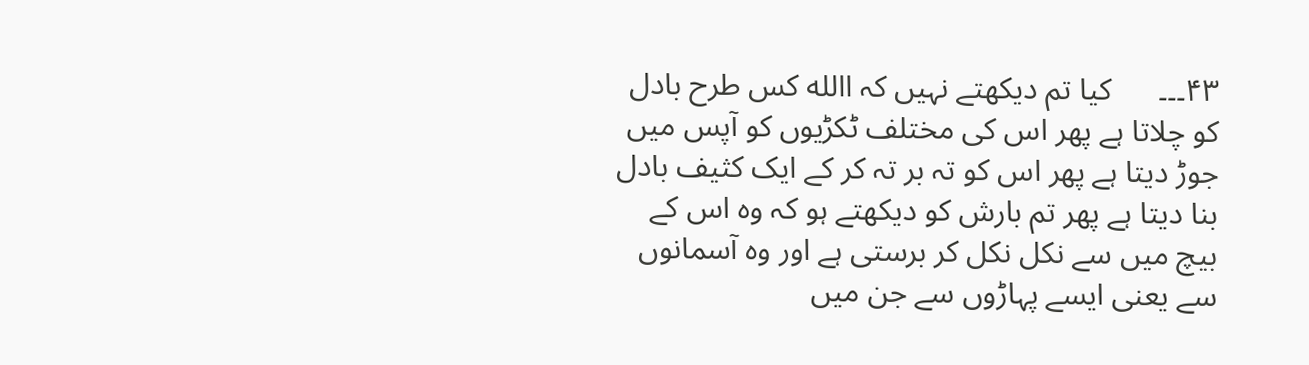۴۳۔۔۔      کیا تم دیکھتے نہیں کہ االله کس طرح بادل کو چلاتا ہے پھر اس کی مختلف ٹکڑیوں کو آپس میں جوڑ دیتا ہے پھر اس کو تہ بر تہ کر کے ایک کثیف بادل بنا دیتا ہے پھر تم بارش کو دیکھتے ہو کہ وہ اس کے بیچ میں سے نکل نکل کر برستی ہے اور وہ آسمانوں سے یعنی ایسے پہاڑوں سے جن میں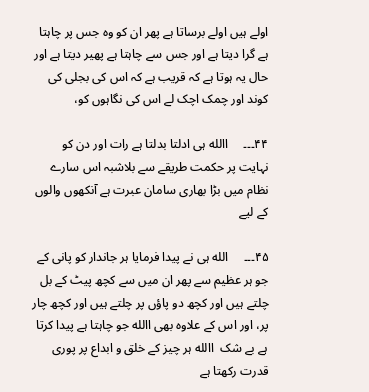اولے ہیں اولے برساتا ہے پھر ان کو وہ جس پر چاہتا ہے گرا دیتا ہے اور جس سے چاہتا ہے پھیر دیتا ہے اور حال یہ ہوتا ہے کہ قریب ہے کہ اس کی بجلی کی کوند اور چمک اچک لے اس کی نگاہوں کو،

۴۴۔۔۔     االله ہی ادلتا بدلتا ہے رات اور دن کو نہایت پر حکمت طریقے سے بلاشبہ اس سارے نظام میں بڑا بھاری سامان عبرت ہے آنکھوں والوں کے لیے

۴۵۔۔۔     الله ہی نے پیدا فرمایا ہر جاندار کو پانی کے جو ہر عظیم سے پھر ان میں سے کچھ پیٹ کے بل چلتے ہیں اور کچھ دو پاؤں پر چلتے ہیں اور کچھ چار پر، اور اس کے علاوہ بھی االله جو چاہتا ہے پیدا کرتا ہے بے شک  االله ہر چیز کے خلق و ابداع پر پوری قدرت رکھتا ہے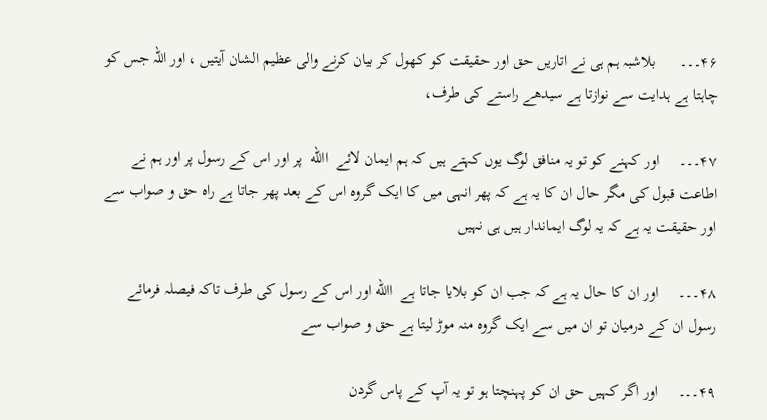۴۶۔۔۔      بلاشبہ ہم ہی نے اتاریں حق اور حقیقت کو کھول کر بیان کرنے والی عظیم الشان آیتیں ، اور اللہ جس کو چاہتا ہے ہدایت سے نوازتا ہے سیدھے راستے کی طرف،

۴۷۔۔۔     اور کہنے کو تو یہ منافق لوگ یوں کہتے ہیں کہ ہم ایمان لائے  االله  پر اور اس کے رسول پر اور ہم نے اطاعت قبول کی مگر حال ان کا یہ ہے کہ پھر انہی میں کا ایک گروہ اس کے بعد پھر جاتا ہے راہ حق و صواب سے اور حقیقت یہ ہے کہ یہ لوگ ایماندار ہیں ہی نہیں

۴۸۔۔۔     اور ان کا حال یہ ہے کہ جب ان کو بلایا جاتا ہے  االله اور اس کے رسول کی طرف تاکہ فیصلہ فرمائے رسول ان کے درمیان تو ان میں سے ایک گروہ منہ موڑ لیتا ہے حق و صواب سے

۴۹۔۔۔     اور اگر کہیں حق ان کو پہنچتا ہو تو یہ آپ کے پاس گردن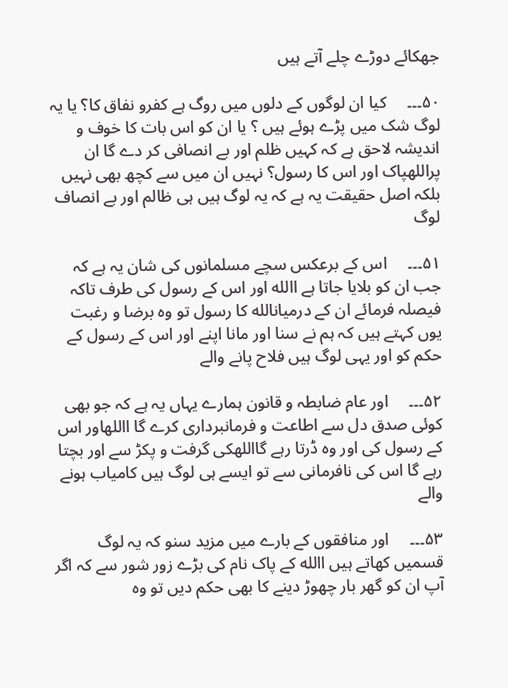جھکائے دوڑے چلے آتے ہیں

۵۰۔۔۔     کیا ان لوگوں کے دلوں میں روگ ہے کفرو نفاق کا؟ یا یہ لوگ شک میں پڑے ہوئے ہیں ؟ یا ان کو اس بات کا خوف و اندیشہ لاحق ہے کہ کہیں ظلم اور بے انصافی کر دے گا ان پراللهپاک اور اس کا رسول؟ نہیں ان میں سے کچھ بھی نہیں بلکہ اصل حقیقت یہ ہے کہ یہ لوگ ہیں ہی ظالم اور بے انصاف لوگ

۵۱۔۔۔     اس کے برعکس سچے مسلمانوں کی شان یہ ہے کہ جب ان کو بلایا جاتا ہے االله اور اس کے رسول کی طرف تاکہ فیصلہ فرمائے ان کے درمیانالله کا رسول تو وہ برضا و رغبت یوں کہتے ہیں کہ ہم نے سنا اور مانا اپنے اور اس کے رسول کے حکم کو اور یہی لوگ ہیں فلاح پانے والے

۵۲۔۔۔     اور عام ضابطہ و قانون ہمارے یہاں یہ ہے کہ جو بھی کوئی صدق دل سے اطاعت و فرمانبرداری کرے گا االلهاور اس کے رسول کی اور وہ ڈرتا رہے گااللهکی گرفت و پکڑ سے اور بچتا رہے گا اس کی نافرمانی سے تو ایسے ہی لوگ ہیں کامیاب ہونے والے

۵۳۔۔۔     اور منافقوں کے بارے میں مزید سنو کہ یہ لوگ قسمیں کھاتے ہیں االله کے پاک نام کی بڑے زور شور سے کہ اگر آپ ان کو گھر بار چھوڑ دینے کا بھی حکم دیں تو وہ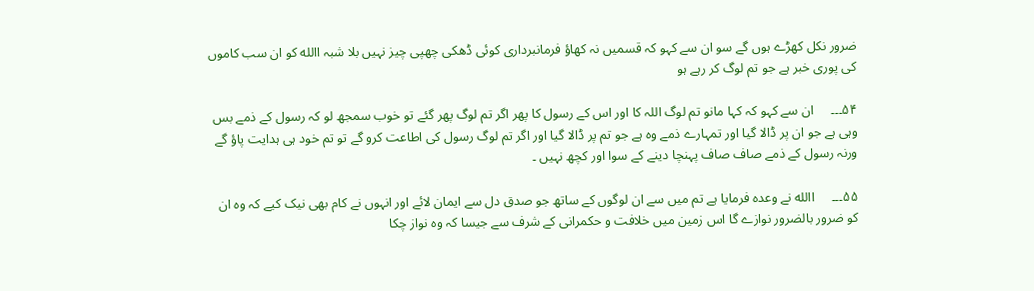ضرور نکل کھڑے ہوں گے سو ان سے کہو کہ قسمیں نہ کھاؤ فرمانبرداری کوئی ڈھکی چھپی چیز نہیں بلا شبہ االله کو ان سب کاموں کی پوری خبر ہے جو تم لوگ کر رہے ہو

۵۴۔۔۔     ان سے کہو کہ کہا مانو تم لوگ اللہ کا اور اس کے رسول کا پھر اگر تم لوگ پھر گئے تو خوب سمجھ لو کہ رسول کے ذمے بس وہی ہے جو ان پر ڈالا گیا اور تمہارے ذمے وہ ہے جو تم پر ڈالا گیا اور اگر تم لوگ رسول کی اطاعت کرو گے تو تم خود ہی ہدایت پاؤ گے ورنہ رسول کے ذمے صاف صاف پہنچا دینے کے سوا اور کچھ نہیں ۔

۵۵۔۔۔     االله نے وعدہ فرمایا ہے تم میں سے ان لوگوں کے ساتھ جو صدق دل سے ایمان لائے اور انہوں نے کام بھی نیک کیے کہ وہ ان کو ضرور بالضرور نوازے گا اس زمین میں خلافت و حکمرانی کے شرف سے جیسا کہ وہ نواز چکا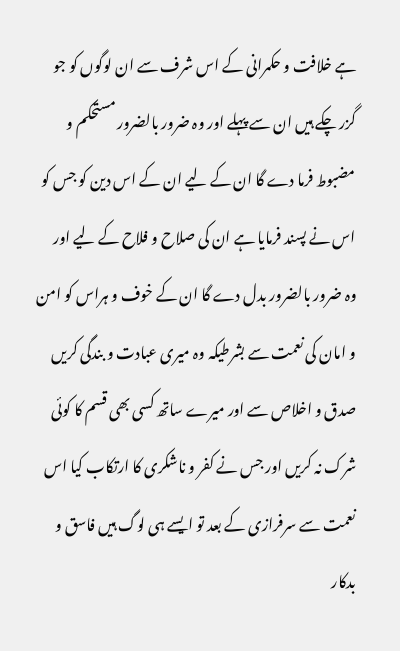ہے خلافت و حکمرانی کے اس شرف سے ان لوگوں کو جو گزر چکے ہیں ان سے پہلے اور وہ ضرور بالضرور مستحکم و مضبوط فرما دے گا ان کے لیے ان کے اس دین کو جس کو اس نے پسند فرمایا ہے ان کی صلاح و فلاح کے لیے اور وہ ضرور بالضرور بدل دے گا ان کے خوف و ہراس کو امن و امان کی نعمت سے بشرطیکہ وہ میری عبادت و بندگی کریں صدق و اخلاص سے اور میرے ساتھ کسی بھی قسم کا کوئی شرک نہ کریں اور جس نے کفر و ناشکری کا ارتکاب کیا اس نعمت سے سرفرازی کے بعد تو ایسے ہی لوگ ہیں فاسق و بدکار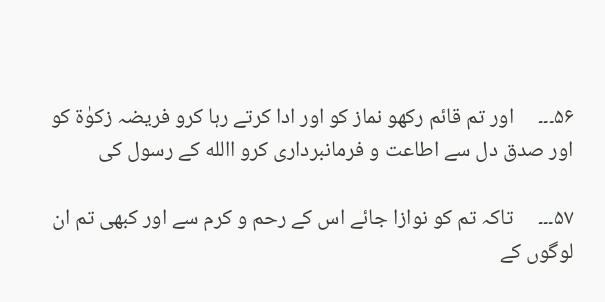۵۶۔۔۔     اور تم قائم رکھو نماز کو اور ادا کرتے رہا کرو فریضہ زکوٰۃ کو اور صدق دل سے اطاعت و فرمانبرداری کرو االله کے رسول کی

۵۷۔۔۔     تاکہ تم کو نوازا جائے اس کے رحم و کرم سے اور کبھی تم ان لوگوں کے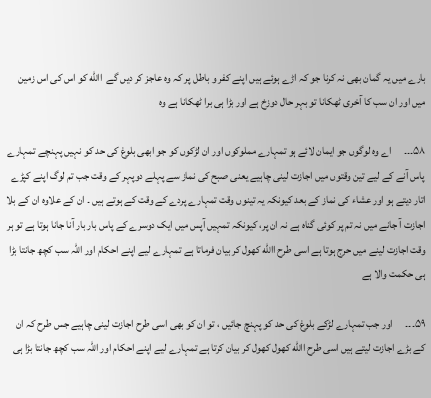بارے میں یہ گمان بھی نہ کرنا جو کہ اڑے ہوئے ہیں اپنے کفر و باطل پر کہ وہ عاجز کر دیں گے  االله کو اس کی اس زمین میں اور ان سب کا آخری ٹھکانا تو بہر حال دوزخ ہے اور بڑا ہی برا ٹھکانا ہے وہ

۵۸۔۔۔      اے وہ لوگوں جو ایمان لائے ہو تمہارے مملوکوں اور ان لڑکوں کو جو ابھی بلوغ کی حد کو نہیں پہنچے تمہارے پاس آنے کے لیے تین وقتوں میں اجازت لینی چاہیے یعنی صبح کی نماز سے پہلے دوپہر کے وقت جب تم لوگ اپنے کپڑے اتار دیتے ہو اور عشاء کی نماز کے بعد کیونکہ یہ تینوں وقت تمہارے پردے کے وقت کے ہوتے ہیں ۔ ان کے علاوہ ان کے بلا اجازت آ جانے میں نہ تم پر کوئی گناہ ہے نہ ان پر، کیونکہ تمہیں آپس میں ایک دوسرے کے پاس بار بار آنا جانا ہوتا ہے تو ہر وقت اجازت لینے میں حرج ہوتا ہے اسی طرح االله کھول کر بیان فرماتا ہے تمہارے لیے اپنے احکام اور اللہ سب کچھ جانتا بڑا ہی حکمت والا ہے

۵۹۔۔۔      اور جب تمہارے لڑکے بلوغ کی حد کو پہنچ جائیں ، تو ان کو بھی اسی طرح اجازت لینی چاہیے جس طرح کہ ان کے بڑے اجازت لیتے ہیں اسی طرح االله کھول کھول کر بیان کرتا ہے تمہارے لیے اپنے احکام اور اللہ سب کچھ جانتا بڑا ہی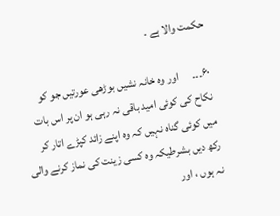حکمت والا ہے ۔

۶۰۔۔۔      اور وہ خانہ نشیں بوڑھی عورتیں جو کو نکاح کی کوئی امید باقی نہ رہی ہو ان پر اس بات میں کوئی گناہ نہیں کہ وہ اپنے زائد کپڑے اتار کر رکھ دیں بشرطیکہ وہ کسی زینت کی نماز کرنے والی نہ ہوں ، اور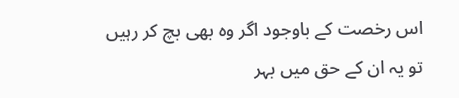اس رخصت کے باوجود اگر وہ بھی بچ کر رہیں تو یہ ان کے حق میں بہر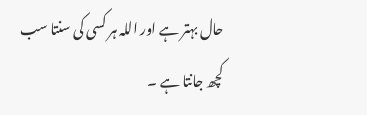حال بہتر ہے اور اللہ ہر کسی کی سنتا سب کچھ جانتا ہے ۔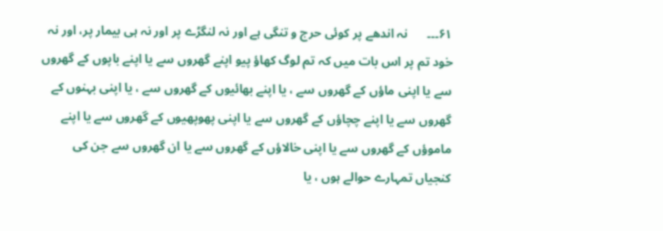۶۱۔۔۔      نہ اندھے پر کوئی حرج و تنگی ہے اور نہ لنگڑے پر اور نہ ہی بیمار پر، اور نہ خود تم پر اس بات میں کہ تم لوگ کھاؤ پیو اپنے گھروں سے یا اپنے باپوں کے گھروں سے یا اپنی ماؤں کے گھروں سے ، یا اپنے بھائیوں کے گھروں سے ، یا اپنی بہنوں کے گھروں سے یا اپنے چچاؤں کے گھروں سے یا اپنی پھوپھیوں کے گھروں سے یا اپنے ماموؤں کے گھروں سے یا اپنی خالاؤں کے گھروں سے یا ان گھروں سے جن کی کنجیاں تمہارے حوالے ہوں ، یا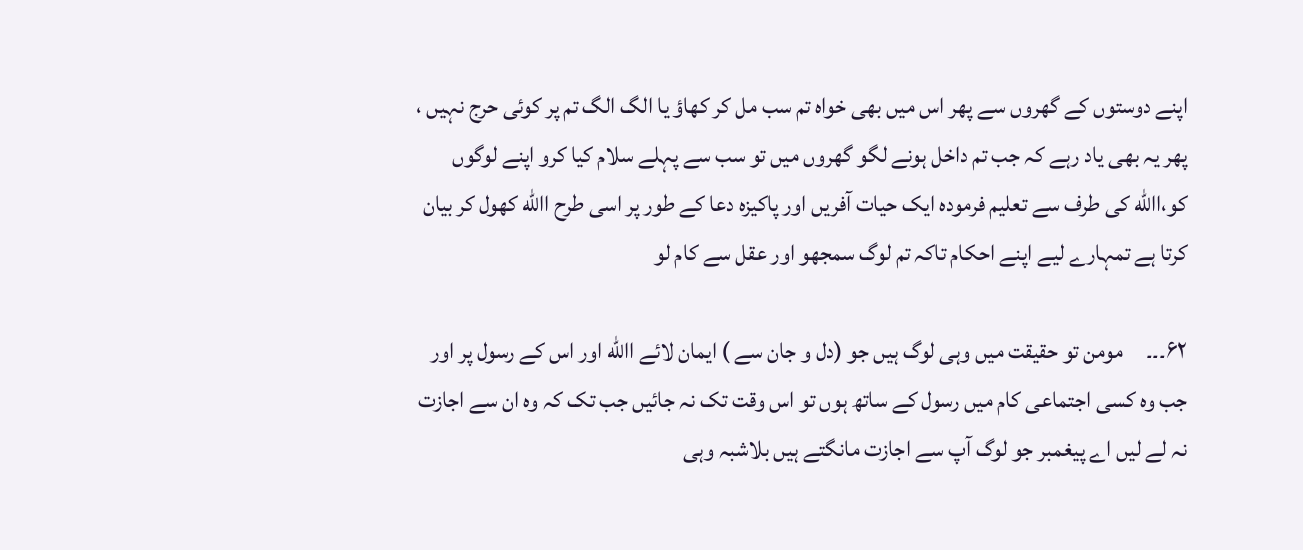اپنے دوستوں کے گھروں سے پھر اس میں بھی خواہ تم سب مل کر کھاؤ یا الگ الگ تم پر کوئی حرج نہیں ، پھر یہ بھی یاد رہے کہ جب تم داخل ہونے لگو گھروں میں تو سب سے پہلے سلام کیا کرو اپنے لوگوں کو،االله کی طرف سے تعلیم فرمودہ ایک حیات آفریں اور پاکیزہ دعا کے طور پر اسی طرح االله کھول کر بیان کرتا ہے تمہارے لیے اپنے احکام تاکہ تم لوگ سمجھو اور عقل سے کام لو

۶۲۔۔۔     مومن تو حقیقت میں وہی لوگ ہیں جو (دل و جان سے ) ایمان لائے االله اور اس کے رسول پر اور جب وہ کسی اجتماعی کام میں رسول کے ساتھ ہوں تو اس وقت تک نہ جائیں جب تک کہ وہ ان سے اجازت نہ لے لیں اے پیغمبر جو لوگ آپ سے اجازت مانگتے ہیں بلاشبہ وہی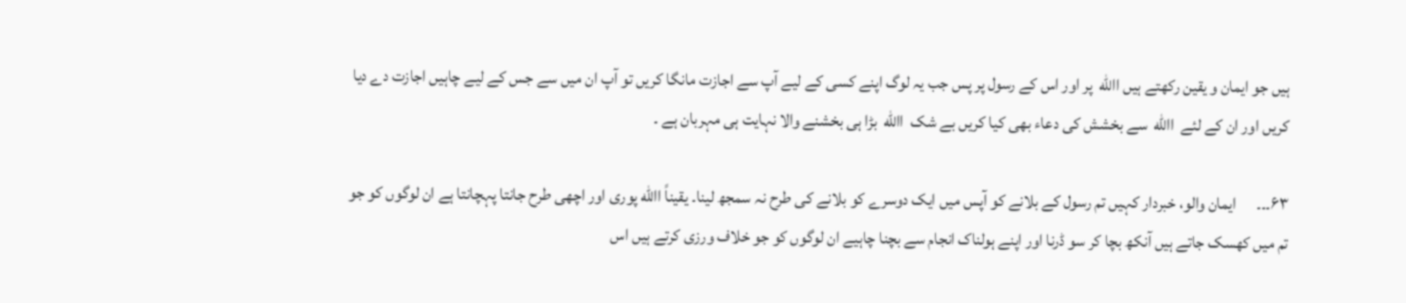ہیں جو ایمان و یقین رکھتے ہیں االله  پر اور اس کے رسول پر پس جب یہ لوگ اپنے کسی کے لیے آپ سے اجازت مانگا کریں تو آپ ان میں سے جس کے لیے چاہیں اجازت دے دیا کریں اور ان کے لئے  االله  سے بخشش کی دعاء بھی کیا کریں بے شک  االله  بڑا ہی بخشنے والا نہایت ہی مہربان ہے ۔

۶۳۔۔۔      ایمان والو، خبردار کہیں تم رسول کے بلانے کو آپس میں ایک دوسرے کو بلانے کی طرح نہ سمجھ لینا۔ یقیناً االله پوری اور اچھی طرح جانتا پہچانتا ہے ان لوگوں کو جو تم میں کھسک جاتے ہیں آنکھ بچا کر سو ڈرنا اور اپنے ہولناک انجام سے بچنا چاہیے ان لوگوں کو جو خلاف ورزی کرتے ہیں اس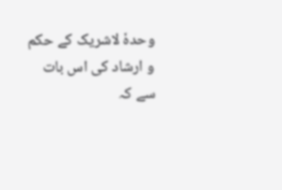وحدہٗ لاشریک کے حکم و ارشاد کی اس بات سے کہ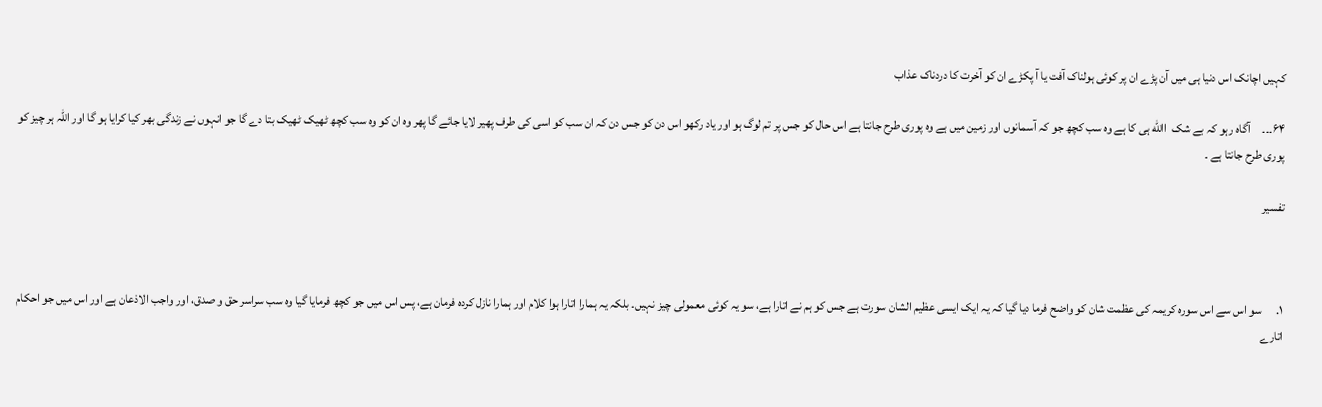کہیں اچانک اس دنیا ہی میں آن پڑے ان پر کوئی ہولناک آفت یا آ پکڑے ان کو آخرت کا دردناک عذاب

۶۴۔۔۔     آگاہ رہو کہ بے شک  االله ہی کا ہے وہ سب کچھ جو کہ آسمانوں اور زمین میں ہے وہ پوری طرح جانتا ہے اس حال کو جس پر تم لوگ ہو اور یاد رکھو اس دن کو جس دن کہ ان سب کو اسی کی طرف پھیر لایا جائے گا پھر وہ ان کو وہ سب کچھ ٹھیک ٹھیک بتا دے گا جو انہوں نے زندگی بھر کیا کرایا ہو گا اور اللہ ہر چیز کو پوری طرح جانتا ہے ۔

تفسیر



۱.      سو اس سے اس سورہ کریمہ کی عظمت شان کو واضح فرما دیا گیا کہ یہ ایک ایسی عظیم الشان سورت ہے جس کو ہم نے اتارا ہے، سو یہ کوئی معمولی چیز نہیں۔ بلکہ یہ ہمارا اتارا ہوا کلام اور ہمارا نازل کردہ فرمان ہے، پس اس میں جو کچھ فرمایا گیا وہ سب سراسر حق و صدق، اور واجب الاذعان ہے اور اس میں جو احکام اتارے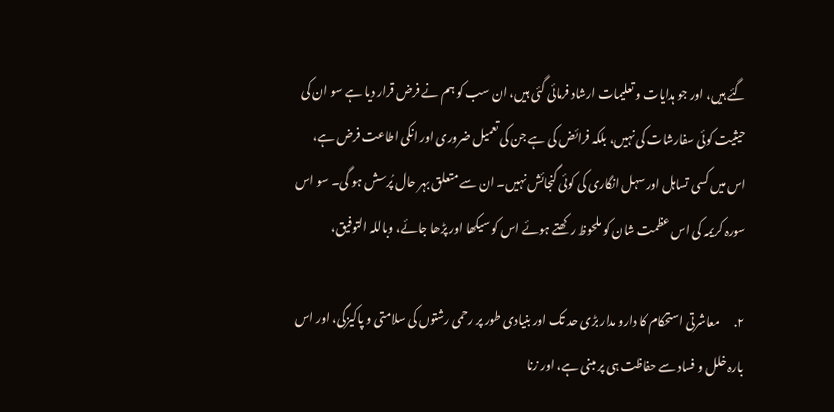گئے ہیں، اور جو ہدایات و تعلیمات ارشاد فرمائی گئی ہیں، ان سب کو ہم نے فرض قرار دیا ہے سو ان کی حیثیت کوئی سفارشات کی نہیں، بلکہ فرائض کی ہے جن کی تعمیل ضروری اور انکی اطاعت فرض ہے، اس میں کسی تساہل اور سہل انگاری کی کوئی گنجائش نہیں۔ ان سے متعلق بہر حال پُرسش ہو گی۔ سو اس سورہ کریمہ کی اس عظمت شان کو ملحوظ رکھتے ہوئے اس کو سیکھا اور پڑھا جائے، وباللہ التوفیق،

۲.      معاشرتی استحکام کا دارو مدار بڑی حد تک اور بنیادی طور پر رحمی رشتوں کی سلامتی و پاکیزگی، اور اس بارہ خلل و فساد سے حفاظت ہی پر مبنی ہے، اور زنا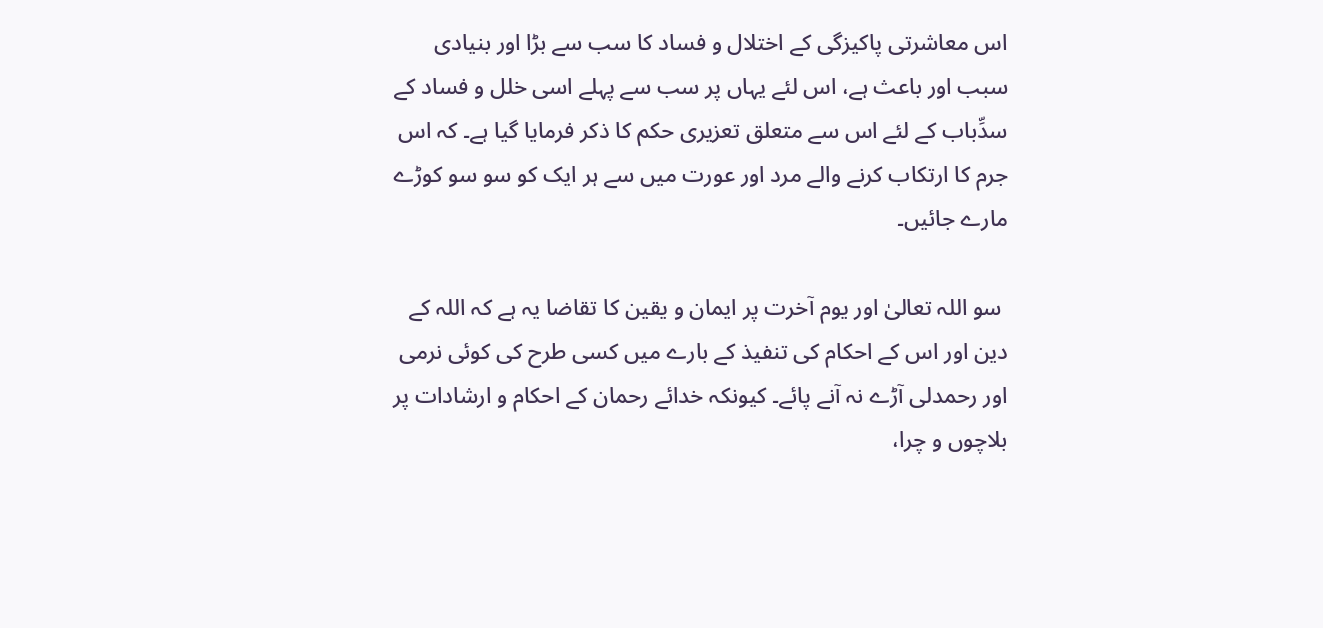اس معاشرتی پاکیزگی کے اختلال و فساد کا سب سے بڑا اور بنیادی سبب اور باعث ہے، اس لئے یہاں پر سب سے پہلے اسی خلل و فساد کے سدِّباب کے لئے اس سے متعلق تعزیری حکم کا ذکر فرمایا گیا ہے۔ کہ اس جرم کا ارتکاب کرنے والے مرد اور عورت میں سے ہر ایک کو سو سو کوڑے مارے جائیں۔

 سو اللہ تعالیٰ اور یوم آخرت پر ایمان و یقین کا تقاضا یہ ہے کہ اللہ کے دین اور اس کے احکام کی تنفیذ کے بارے میں کسی طرح کی کوئی نرمی اور رحمدلی آڑے نہ آنے پائے۔ کیونکہ خدائے رحمان کے احکام و ارشادات پر بلاچوں و چرا،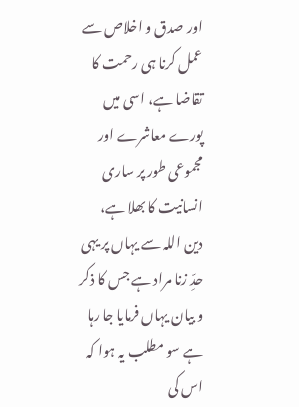اور صدق و اخلاص سے عمل کرنا ہی رحمت کا تقاضا ہے، اسی میں پورے معاشرے اور مجموعی طور پر ساری انسانیت کا بھلا ہے، دین اللہ سے یہاں پر یہی حدِّ زنا مراد ہے جس کا ذکر و بیان یہاں فرمایا جا رہا ہے سو مطلب یہ ہوا کہ اس کی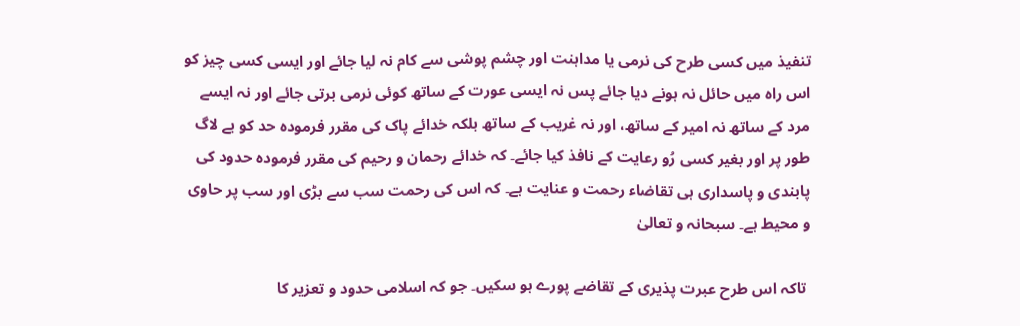تنفیذ میں کسی طرح کی نرمی یا مداہنت اور چشم پوشی سے کام نہ لیا جائے اور ایسی کسی چیز کو اس راہ میں حائل نہ ہونے دیا جائے پس نہ ایسی عورت کے ساتھ کوئی نرمی برتی جائے اور نہ ایسے مرد کے ساتھ نہ امیر کے ساتھ، اور نہ غریب کے ساتھ بلکہ خدائے پاک کی مقرر فرمودہ حد کو بے لاگ طور پر اور بغیر کسی رُو رعایت کے نافذ کیا جائے۔ کہ خدائے رحمان و رحیم کی مقرر فرمودہ حدود کی پابندی و پاسداری ہی تقاضاء رحمت و عنایت ہے۔ کہ اس کی رحمت سب سے بڑی اور سب پر حاوی و محیط ہے۔ سبحانہ و تعالیٰ

 تاکہ اس طرح عبرت پذیری کے تقاضے پورے ہو سکیں۔ جو کہ اسلامی حدود و تعزیر کا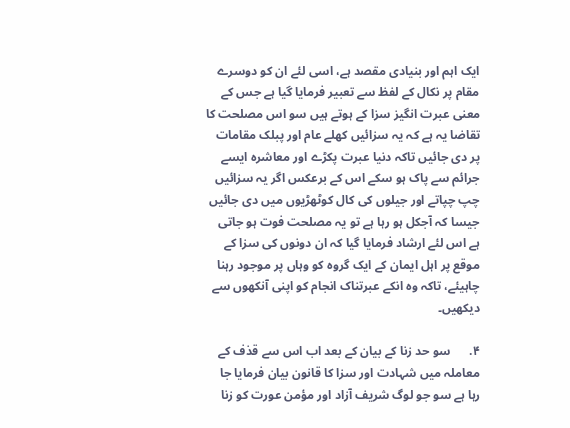ایک اہم اور بنیادی مقصد ہے، اسی لئے ان کو دوسرے مقام پر نکال کے لفظ سے تعبیر فرمایا گیا ہے جس کے معنی عبرت انگیز سزا کے ہوتے ہیں سو اس مصلحت کا تقاضا یہ ہے کہ یہ سزائیں کھلے عام اور پبلک مقامات پر دی جائیں تاکہ دنیا عبرت پکڑے اور معاشرہ ایسے جرائم سے پاک ہو سکے اس کے برعکس اگر یہ سزائیں چپ چپاتے اور جیلوں کی کال کوٹھڑیوں میں دی جائیں جیسا کہ آجکل ہو رہا ہے تو یہ مصلحت فوت ہو جاتی ہے اس لئے ارشاد فرمایا گیا کہ ان دونوں کی سزا کے موقع پر اہل ایمان کے ایک گروہ کو وہاں پر موجود رہنا چاہیئے، تاکہ وہ انکے عبرتناک انجام کو اپنی آنکھوں سے دیکھیں۔

۴.      سو حد زنا کے بیان کے بعد اب اس سے قذف کے معاملہ میں شہادت اور سزا کا قانون بیان فرمایا جا رہا ہے سو جو لوگ شریف آزاد اور مؤمن عورت کو زنا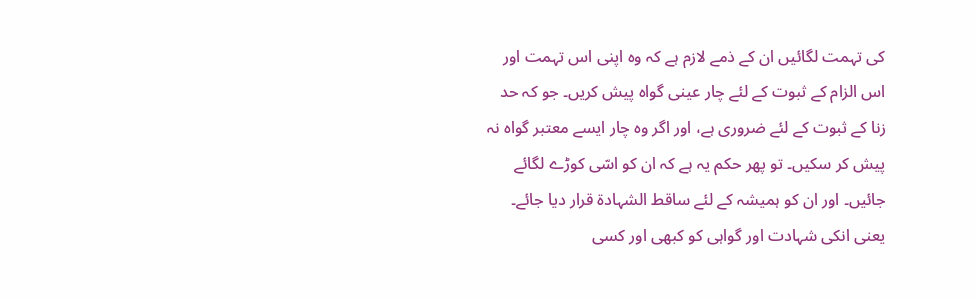کی تہمت لگائیں ان کے ذمے لازم ہے کہ وہ اپنی اس تہمت اور اس الزام کے ثبوت کے لئے چار عینی گواہ پیش کریں۔ جو کہ حد زنا کے ثبوت کے لئے ضروری ہے، اور اگر وہ چار ایسے معتبر گواہ نہ پیش کر سکیں۔ تو پھر حکم یہ ہے کہ ان کو اسّی کوڑے لگائے جائیں۔ اور ان کو ہمیشہ کے لئے ساقط الشہادۃ قرار دیا جائے۔ یعنی انکی شہادت اور گواہی کو کبھی اور کسی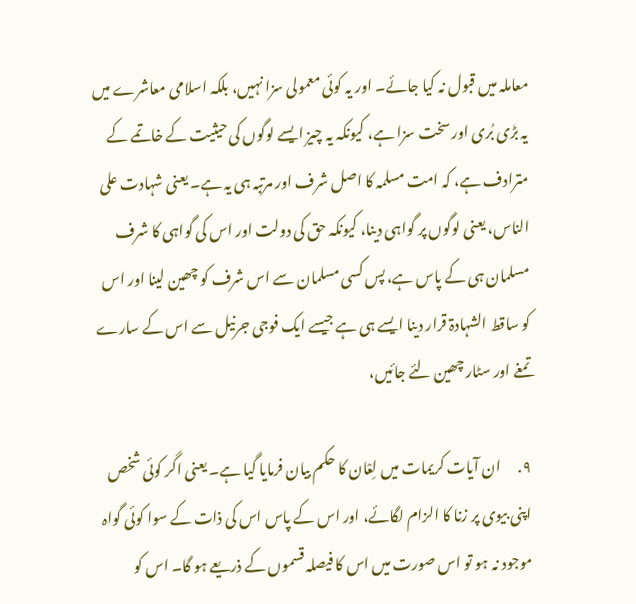معاملہ میں قبول نہ کیا جائے۔ اور یہ کوئی معمولی سزا نہیں، بلکہ اسلامی معاشرے میں یہ بڑی بُری اور سخت سزا ہے، کیونکہ یہ چیز ایسے لوگوں کی حیثیت کے خاتمے کے مترادف ہے، کہ امت مسلمہ کا اصل شرف اور مرتبہ ہی یہ ہے۔ یعنی شہادت علی الناس، یعنی لوگوں پر گواہی دینا، کیونکہ حق کی دولت اور اس کی گواہی کا شرف مسلمان ہی کے پاس ہے، پس کسی مسلمان سے اس شرف کو چھین لینا اور اس کو ساقط الشہادۃ قرار دینا ایسے ہی ہے جیسے ایک فوجی جرنیل سے اس کے سارے تمغے اور سٹار چھین لئے جائیں،

۹.      ان آیات کریمات میں لِعْان کا حکم بیان فرمایا گیا ہے۔ یعنی اگر کوئی شخص اپنی بیوی پر زنا کا الزام لگائے، اور اس کے پاس اس کی ذات کے سوا کوئی گواہ موجود نہ ہو تو اس صورت میں اس کا فیصلہ قسموں کے ذریعے ہو گا۔ اس کو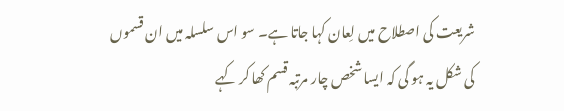شریعت کی اصطلاح میں لِعان کہا جاتا ہے۔ سو اس سلسلہ میں ان قسموں کی شکل یہ ہو گی کہ ایسا شخص چار مرتبہ قسم کھا کر کہے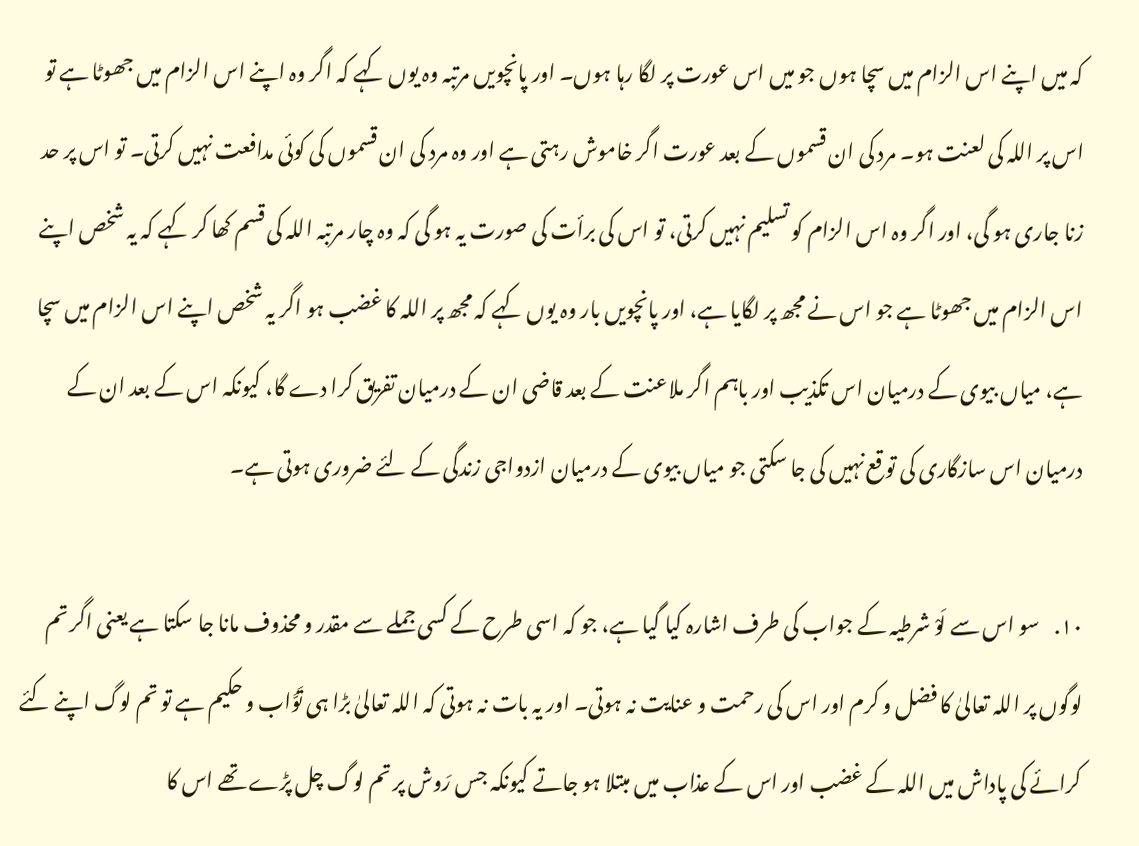کہ میں اپنے اس الزام میں سچا ہوں جو میں اس عورت پر لگا رہا ہوں۔ اور پانچویں مرتبہ وہ یوں کہے کہ اگر وہ اپنے اس الزام میں جھوٹا ہے تو اس پر اللہ کی لعنت ہو۔ مرد کی ان قسموں کے بعد عورت اگر خاموش رہتی ہے اور وہ مرد کی ان قسموں کی کوئی مدافعت نہیں کرتی۔ تو اس پر حد زنا جاری ہو گی، اور اگر وہ اس الزام کو تسلیم نہیں کرتی، تو اس کی برأت کی صورت یہ ہو گی کہ وہ چار مرتبہ اللہ کی قسم کھا کر کہے کہ یہ شخص اپنے اس الزام میں جھوٹا ہے جو اس نے مجھ پر لگایا ہے، اور پانچویں بار وہ یوں کہے کہ مجھ پر اللہ کا غضب ہو اگر یہ شخص اپنے اس الزام میں سچا ہے، میاں بیوی کے درمیان اس تکذیب اور باہم اگر ملاعنت کے بعد قاضی ان کے درمیان تفریق کرا دے گا، کیونکہ اس کے بعد ان کے درمیان اس سازگاری کی توقع نہیں کی جا سکتی جو میاں بیوی کے درمیان ازدواجی زندگی کے لئے ضروری ہوتی ہے۔

۱۰.    سو اس سے لَوْ شرطیہ کے جواب کی طرف اشارہ کیا گیا ہے، جو کہ اسی طرح کے کسی جملے سے مقدر و محذوف مانا جا سکتا ہے یعنی اگر تم لوگوں پر اللہ تعالیٰ کا فضل و کرم اور اس کی رحمت و عنایت نہ ہوتی۔ اور یہ بات نہ ہوتی کہ اللہ تعالیٰ بڑا ہی تَوَّاب و حکیم ہے تو تم لوگ اپنے کئے کرائے کی پاداش میں اللہ کے غضب اور اس کے عذاب میں مبتلا ہو جاتے کیونکہ جس رَوش پر تم لوگ چل پڑے تھے اس کا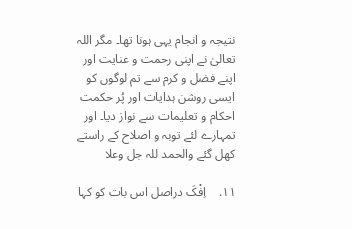نتیجہ و انجام یہی ہونا تھا۔ مگر اللہ تعالیٰ نے اپنی رحمت و عنایت اور اپنے فضل و کرم سے تم لوگوں کو ایسی روشن ہدایات اور پُر حکمت احکام و تعلیمات سے نواز دیا۔ اور تمہارے لئے توبہ و اصلاح کے راستے کھل گئے والحمد للہ جل وعلا

۱۱.    اِفْکَ دراصل اس بات کو کہا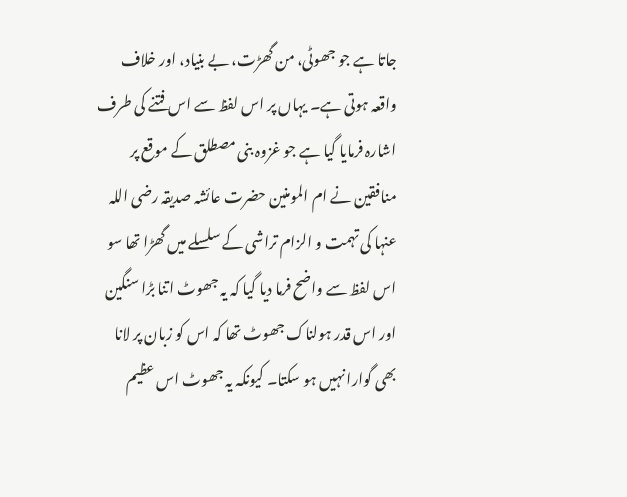جاتا ہے جو جھوٹی، من گھڑت، بے بنیاد، اور خلاف واقعہ ہوتی ہے۔ یہاں پر اس لفظ سے اس فتنے کی طرف اشارہ فرمایا گیا ہے جو غزوہ بنی مصطلق کے موقع پر منافقین نے ام المومنین حضرت عائشہ صدیقہ رضی اللہ عنہا کی تہمت و الزام تراشی کے سلسلے میں گھڑا تھا سو اس لفظ سے واضح فرما دیا گیا کہ یہ جھوٹ اتنا بڑا سنگین اور اس قدر ہولناک جھوٹ تھا کہ اس کو زبان پر لانا بھی گوارا نہیں ہو سکتا۔ کیونکہ یہ جھوٹ اس عظیم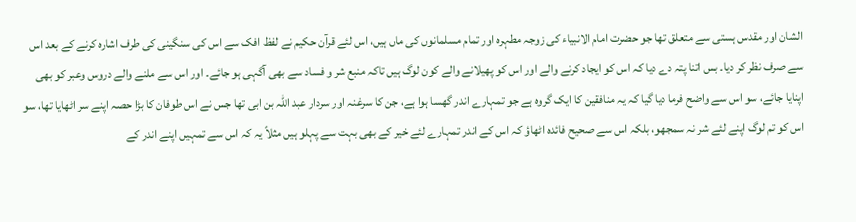الشان اور مقدس ہستی سے متعلق تھا جو حضرت امام الانبیاء کی زوجہ مطہرہ اور تمام مسلمانوں کی ماں ہیں، اس لئے قرآن حکیم نے لفظ افک سے اس کی سنگینی کی طرف اشارہ کرنے کے بعد اس سے صرف نظر کر دیا۔ بس اتنا پتہ دے دیا کہ اس کو ایجاد کرنے والے اور اس کو پھیلانے والے کون لوگ ہیں تاکہ منبع شر و فساد سے بھی آگہی ہو جائے۔ اور اس سے ملنے والے دروس وعبر کو بھی اپنایا جائے، سو اس سے واضح فرما دیا گیا کہ یہ منافقین کا ایک گروہ ہے جو تمہارے اندر گھسا ہوا ہے، جن کا سرغنہ اور سردار عبد اللہ بن ابی تھا جس نے اس طوفان کا بڑا حصہ اپنے سر اٹھایا تھا، سو اس کو تم لوگ اپنے لئے شر نہ سمجھو، بلکہ اس سے صحیح فائدہ اٹھاؤ کہ اس کے اندر تمہارے لئے خیر کے بھی بہت سے پہلو ہیں مثلاً یہ کہ اس سے تمہیں اپنے اندر کے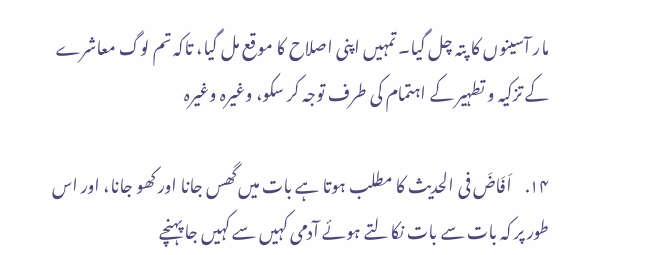مار آسینوں کا پتہ چل گیا۔ تمہیں اپنی اصلاح کا موقع مل گیا، تاکہ تم لوگ معاشرے کے تزکیہ و تطہیر کے اہتمام کی طرف توجہ کر سکو، وغیرہ وغیرہ

۱۴.    اَفَاضَ فی الحدیث کا مطلب ہوتا ہے بات میں گھس جانا اور کھو جانا، اور اس طور پر کہ بات سے بات نکالتے ہوئے آدمی کہیں سے کہیں جا پہنچے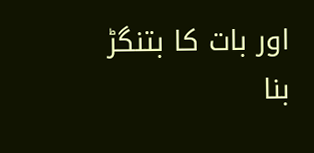اور بات کا بتنگڑ بنا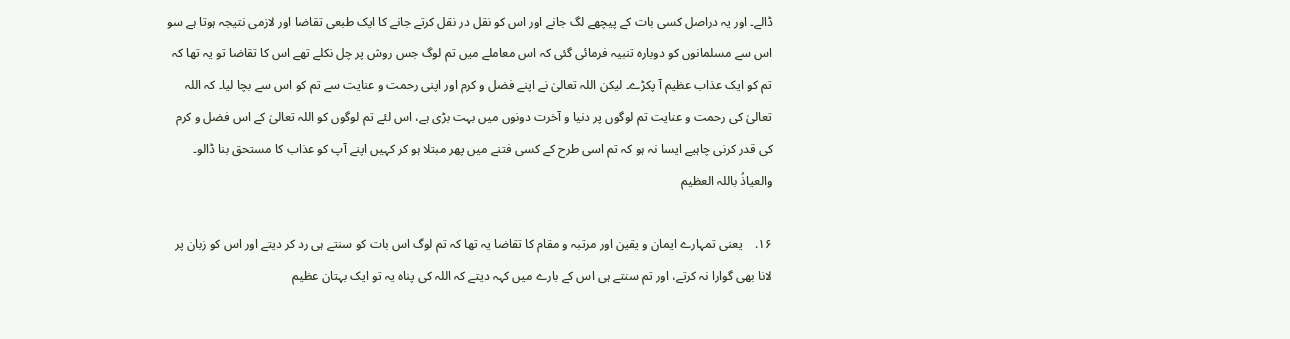ڈالے۔ اور یہ دراصل کسی بات کے پیچھے لگ جانے اور اس کو نقل در نقل کرتے جانے کا ایک طبعی تقاضا اور لازمی نتیجہ ہوتا ہے سو اس سے مسلمانوں کو دوبارہ تنبیہ فرمائی گئی کہ اس معاملے میں تم لوگ جس روش پر چل نکلے تھے اس کا تقاضا تو یہ تھا کہ تم کو ایک عذاب عظیم آ پکڑے۔ لیکن اللہ تعالیٰ نے اپنے فضل و کرم اور اپنی رحمت و عنایت سے تم کو اس سے بچا لیا۔ کہ اللہ تعالیٰ کی رحمت و عنایت تم لوگوں پر دنیا و آخرت دونوں میں بہت بڑی ہے، اس لئے تم لوگوں کو اللہ تعالیٰ کے اس فضل و کرم کی قدر کرنی چاہیے ایسا نہ ہو کہ تم اسی طرح کے کسی فتنے میں پھر مبتلا ہو کر کہیں اپنے آپ کو عذاب کا مستحق بنا ڈالو۔ والعیاذُ باللہ العظیم

۱۶.    یعنی تمہارے ایمان و یقین اور مرتبہ و مقام کا تقاضا یہ تھا کہ تم لوگ اس بات کو سنتے ہی رد کر دیتے اور اس کو زبان پر لانا بھی گوارا نہ کرتے، اور تم سنتے ہی اس کے بارے میں کہہ دیتے کہ اللہ کی پناہ یہ تو ایک بہتان عظیم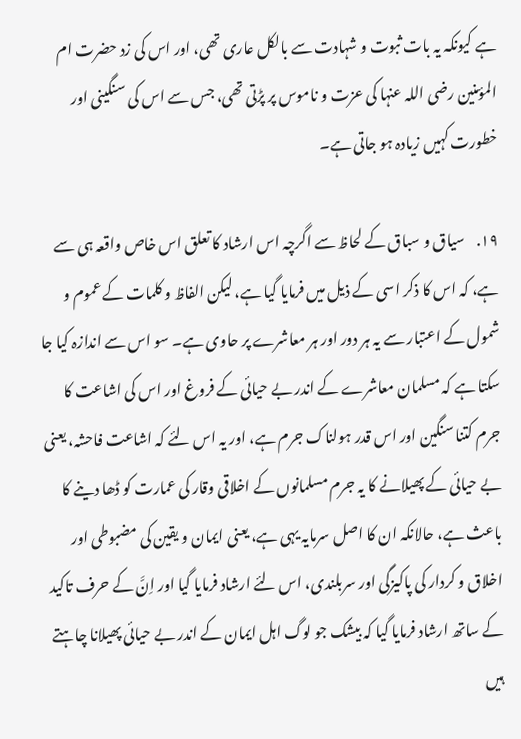ہے کیونکہ یہ بات ثبوت و شہادت سے بالکل عاری تھی، اور اس کی زد حضرت ام المؤمنین رضی اللہ عنہا کی عزت و ناموس پر پڑتی تھی، جس سے اس کی سنگینی اور خطورت کہیں زیادہ ہو جاتی ہے۔

۱۹.    سیاق و سباق کے لحاظ سے اگرچہ اس ارشاد کا تعلق اس خاص واقعہ ہی سے ہے، کہ اس کا ذکر اسی کے ذیل میں فرمایا گیا ہے، لیکن الفاظ و کلمات کے عموم و شمول کے اعتبار سے یہ ہر دور اور ہر معاشرے پر حاوی ہے۔ سو اس سے اندازہ کیا جا سکتا ہے کہ مسلمان معاشرے کے اندر بے حیائی کے فروغ اور اس کی اشاعت کا جرم کتنا سنگین اور اس قدر ہولناک جرم ہے، اور یہ اس لئے کہ اشاعت فاحشہ، یعنی بے حیائی کے پھیلانے کا یہ جرم مسلمانوں کے اخلاقی وقار کی عمارت کو ڈھا دینے کا باعث ہے، حالانکہ ان کا اصل سرمایہ یہی ہے، یعنی ایمان و یقین کی مضبوطی اور اخلاق و کردار کی پاکیزگی اور سربلندی، اس لئے ارشاد فرمایا گیا اور اِنَّ کے حرف تاکید کے ساتھ ارشاد فرمایا گیا کہ بیشک جو لوگ اہل ایمان کے اندر بے حیائی پھیلانا چاہتے ہیں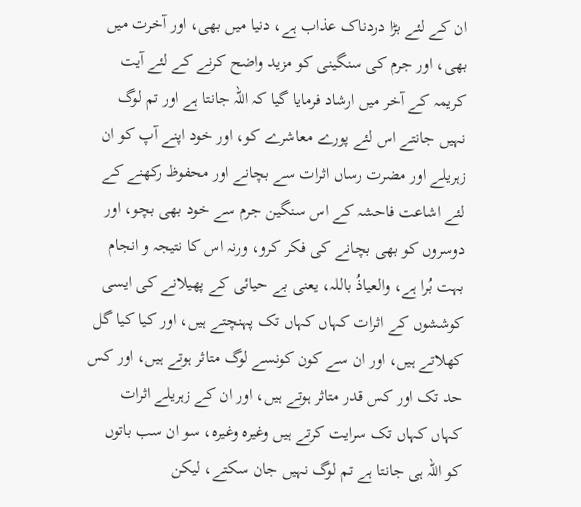ان کے لئے بڑا دردناک عذاب ہے، دنیا میں بھی، اور آخرت میں بھی، اور جرم کی سنگینی کو مزید واضح کرنے کے لئے آیت کریمہ کے آخر میں ارشاد فرمایا گیا کہ اللہ جانتا ہے اور تم لوگ نہیں جانتے اس لئے پورے معاشرے کو، اور خود اپنے آپ کو ان زہریلے اور مضرت رساں اثرات سے بچانے اور محفوظ رکھنے کے لئے اشاعت فاحشہ کے اس سنگین جرم سے خود بھی بچو، اور دوسروں کو بھی بچانے کی فکر کرو، ورنہ اس کا نتیجہ و انجام بہت بُرا ہے، والعیاذُ باللہ، یعنی بے حیائی کے پھیلانے کی ایسی کوششوں کے اثرات کہاں کہاں تک پہنچتے ہیں، اور کیا کیا گل کھلاتے ہیں، اور ان سے کون کونسے لوگ متاثر ہوتے ہیں، اور کس حد تک اور کس قدر متاثر ہوتے ہیں، اور ان کے زہریلے اثرات کہاں کہاں تک سرایت کرتے ہیں وغیرہ وغیرہ، سو ان سب باتوں کو اللہ ہی جانتا ہے تم لوگ نہیں جان سکتے، لیکن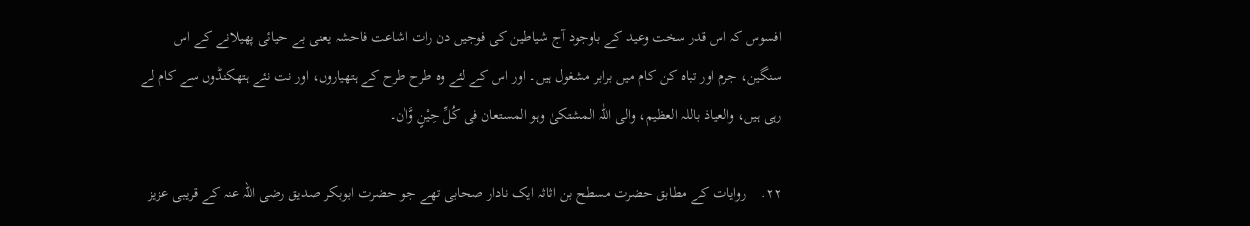افسوس کہ اس قدر سخت وعید کے باوجود آج شیاطین کی فوجیں دن رات اشاعت فاحشہ یعنی بے حیائی پھیلانے کے اس سنگین، جرم اور تباہ کن کام میں برابر مشغول ہیں۔ اور اس کے لئے وہ طرح طرح کے ہتھیاروں، اور نت نئے ہتھکنڈوں سے کام لے رہی ہیں، والعیاذ باللہ العظیم، والی اللّٰہ المشتکیٰ وہو المستعان فی کُلِّ حِیْنٍ وَّاٰن۔

۲۲.    روایات کے مطابق حضرت مسطح بن اثاثہ ایک نادار صحابی تھے جو حضرت ابوبکر صدیق رضی اللہ عنہ کے قریبی عزیز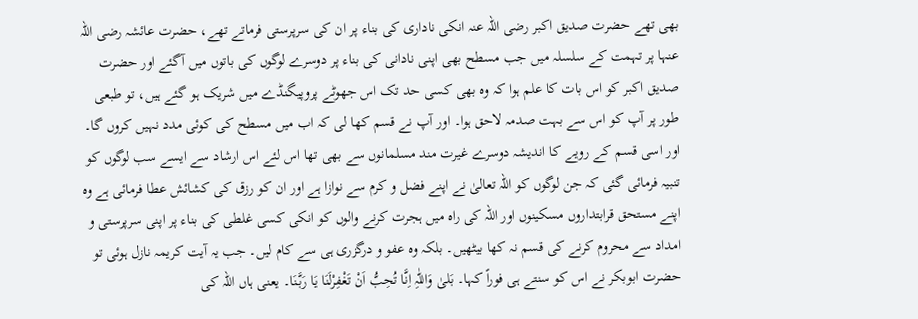بھی تھے حضرت صدیق اکبر رضی اللہ عنہ انکی ناداری کی بناء پر ان کی سرپرستی فرماتے تھے، حضرت عائشہ رضی اللہ عنہا پر تہمت کے سلسلہ میں جب مسطح بھی اپنی نادانی کی بناء پر دوسرے لوگوں کی باتوں میں آگئے اور حضرت صدیق اکبر کو اس بات کا علم ہوا کہ وہ بھی کسی حد تک اس جھوٹے پروپیگنڈے میں شریک ہو گئے ہیں، تو طبعی طور پر آپ کو اس سے بہت صدمہ لاحق ہوا۔ اور آپ نے قسم کھا لی کہ اب میں مسطح کی کوئی مدد نہیں کروں گا۔ اور اسی قسم کے رویے کا اندیشہ دوسرے غیرت مند مسلمانوں سے بھی تھا اس لئے اس ارشاد سے ایسے سب لوگوں کو تنبیہ فرمائی گئی کہ جن لوگوں کو اللہ تعالیٰ نے اپنے فضل و کرم سے نوازا ہے اور ان کو رزق کی کشائش عطا فرمائی ہے وہ اپنے مستحق قرابتداروں مسکینوں اور اللہ کی راہ میں ہجرت کرنے والوں کو انکی کسی غلطی کی بناء پر اپنی سرپرستی و امداد سے محروم کرنے کی قسم نہ کھا بیٹھیں۔ بلکہ وہ عفو و درگزری ہی سے کام لیں۔ جب یہ آیت کریمہ نازل ہوئی تو حضرت ابوبکر نے اس کو سنتے ہی فوراً کہا۔ بَلیٰ وَاللّٰہِ اِنَّا تُحِبُّ اَنْ تَغْفِرْلَنَا یَا رَبَّنَا۔ یعنی ہاں اللہ کی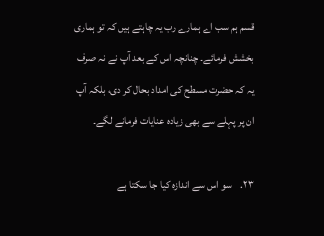قسم ہم سب اے ہمارے رب یہ چاہتے ہیں کہ تو ہماری بخشش فرمائے۔ چنانچہ اس کے بعد آپ نے نہ صرف یہ کہ حضرت مسطح کی امداد بحال کر دی، بلکہ آپ ان پر پہلے سے بھی زیادہ عنایات فرمانے لگے۔

۲۳.    سو اس سے اندازہ کیا جا سکتا ہے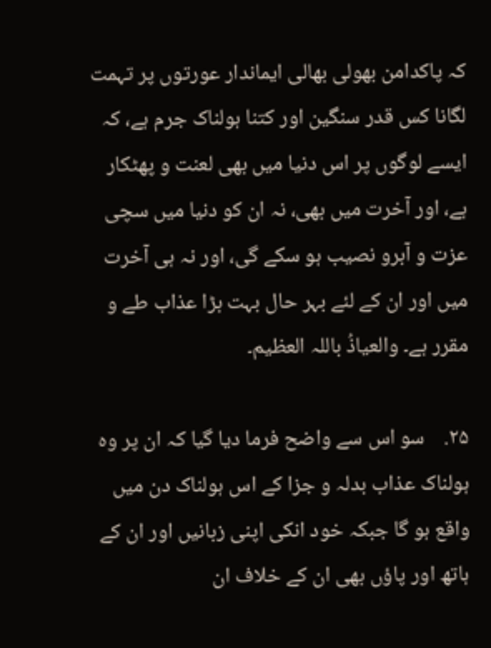کہ پاکدامن بھولی بھالی ایماندار عورتوں پر تہمت لگانا کس قدر سنگین اور کتنا ہولناک جرم ہے، کہ ایسے لوگوں پر اس دنیا میں بھی لعنت و پھٹکار ہے، اور آخرت میں بھی، نہ ان کو دنیا میں سچی عزت و آبرو نصیب ہو سکے گی، اور نہ ہی آخرت میں اور ان کے لئے بہر حال بہت بڑا عذاب طے و مقرر ہے۔ والعیاذُ باللہ العظیم۔

۲۵.    سو اس سے واضح فرما دیا گیا کہ ان پر وہ ہولناک عذاب بدلہ و جزا کے اس ہولناک دن میں واقع ہو گا جبکہ خود انکی اپنی زبانیں اور ان کے ہاتھ اور پاؤں بھی ان کے خلاف ان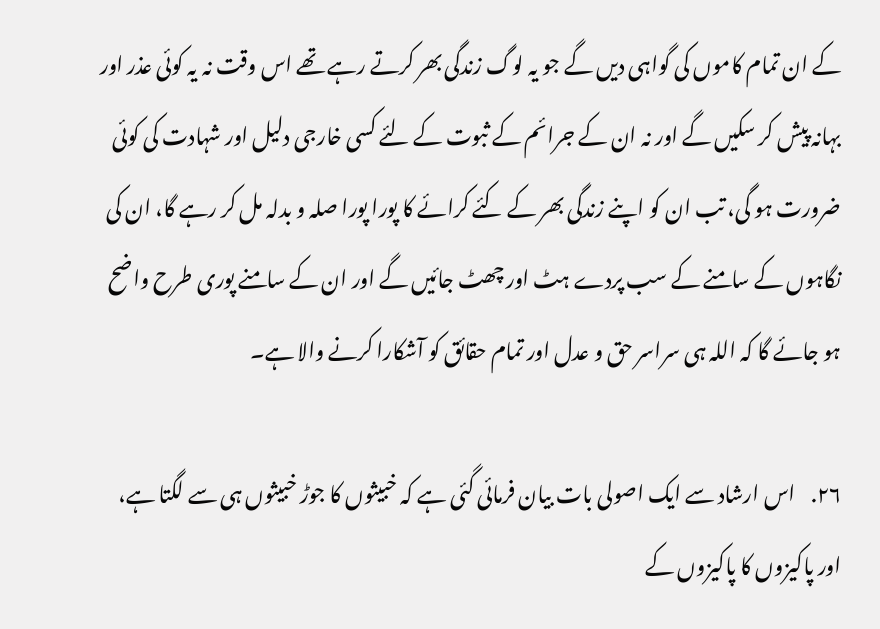کے ان تمام کاموں کی گواہی دیں گے جو یہ لوگ زندگی بھر کرتے رہے تھے اس وقت نہ یہ کوئی عذر اور بہانہ پیش کر سکیں گے اور نہ ان کے جرائم کے ثبوت کے لئے کسی خارجی دلیل اور شہادت کی کوئی ضرورت ہو گی، تب ان کو اپنے زندگی بھر کے کئے کرائے کا پورا پورا صلہ و بدلہ مل کر رہے گا، ان کی نگاہوں کے سامنے کے سب پردے ہٹ اور چھٹ جائیں گے اور ان کے سامنے پوری طرح واضح ہو جائے گا کہ اللہ ہی سراسر حق و عدل اور تمام حقائق کو آشکارا کرنے والا ہے۔

۲۶.    اس ارشاد سے ایک اصولی بات بیان فرمائی گئی ہے کہ خبیثوں کا جوڑ خبیثوں ہی سے لگتا ہے، اور پاکیزوں کا پاکیزوں کے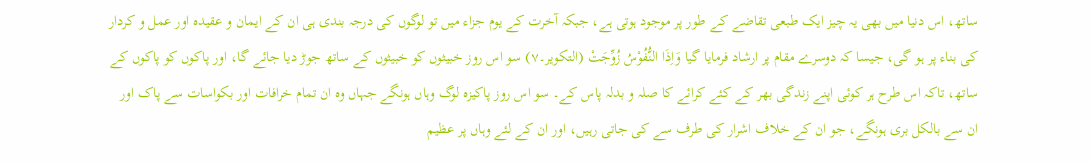ساتھ، اس دنیا میں بھی یہ چیز ایک طبعی تقاضے کے طور پر موجود ہوتی ہے، جبکہ آخرت کے یوم جزاء میں تو لوگوں کی درجہ بندی ہی ان کے ایمان و عقیدہ اور عمل و کردار کی بناء پر ہو گی، جیسا کہ دوسرے مقام پر ارشاد فرمایا گیا وَاِذَا النُّفُوْسُ زُوِّجَتْ (التکویر۔۷) سو اس روز خبیثوں کو خبیثوں کے ساتھ جوڑ دیا جائے گا، اور پاکوں کو پاکوں کے ساتھ، تاکہ اس طرح ہر کوئی اپنے زندگی بھر کے کئے کرائے کا صلہ و بدلہ پاس کے۔ سو اس روز پاکیزہ لوگ وہاں ہونگے جہاں وہ ان تمام خرافات اور بکواسات سے پاک اور ان سے بالکل بری ہونگے، جو ان کے خلاف اشرار کی طرف سے کی جاتی رہیں، اور ان کے لئے وہاں پر عظیم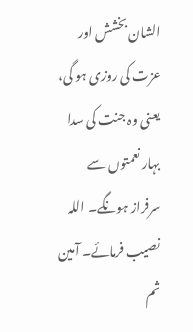الشان بخشش اور عزت کی روزی ہو گی، یعنی وہ جنت کی سدا بہار نعمتوں سے سرفراز ہونگے۔ اللہ نصیب فرمائے۔ آمین ثم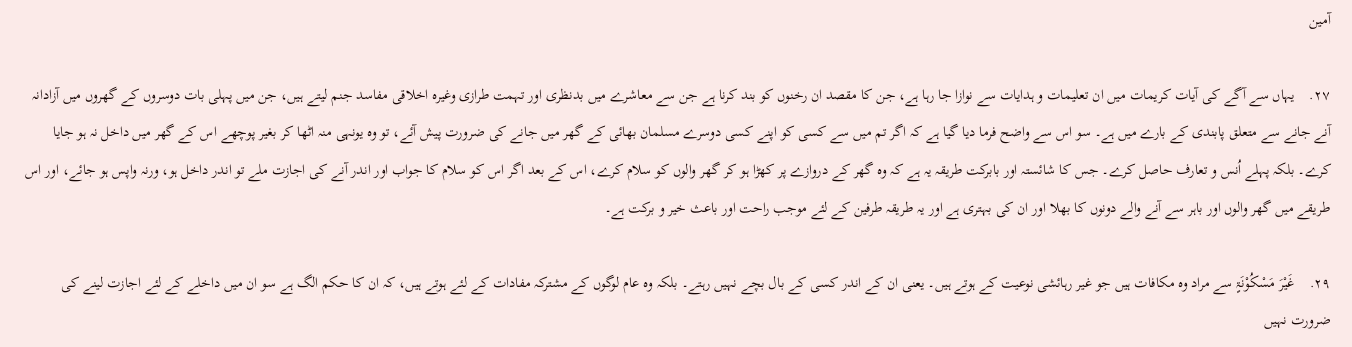آمین

۲۷.    یہاں سے آگے کی آیات کریمات میں ان تعلیمات و ہدایات سے نوازا جا رہا ہے، جن کا مقصد ان رخنوں کو بند کرنا ہے جن سے معاشرے میں بدنظری اور تہمت طرازی وغیرہ اخلاقی مفاسد جنم لیتے ہیں، جن میں پہلی بات دوسروں کے گھروں میں آزادانہ آنے جانے سے متعلق پابندی کے بارے میں ہے۔ سو اس سے واضح فرما دیا گیا ہے کہ اگر تم میں سے کسی کو اپنے کسی دوسرے مسلمان بھائی کے گھر میں جانے کی ضرورت پیش آئے، تو وہ یونہی منہ اٹھا کر بغیر پوچھے اس کے گھر میں داخل نہ ہو جایا کرے۔ بلکہ پہلے اُنس و تعارف حاصل کرے۔ جس کا شائستہ اور بابرکت طریقہ یہ ہے کہ وہ گھر کے دروازے پر کھڑا ہو کر گھر والوں کو سلام کرے، اس کے بعد اگر اس کو سلام کا جواب اور اندر آنے کی اجازت ملے تو اندر داخل ہو، ورنہ واپس ہو جائے، اور اس طریقے میں گھر والوں اور باہر سے آنے والے دونوں کا بھلا اور ان کی بہتری ہے اور یہ طریقہ طرفین کے لئے موجب راحت اور باعث خیر و برکت ہے۔

۲۹.    غَیْرَ مَسْکُوْنَۃٍ سے مراد وہ مکافات ہیں جو غیر رہائشی نوعیت کے ہوتے ہیں۔ یعنی ان کے اندر کسی کے بال بچے نہیں رہتے۔ بلکہ وہ عام لوگوں کے مشترکہ مفادات کے لئے ہوتے ہیں، کہ ان کا حکم الگ ہے سو ان میں داخلے کے لئے اجازت لینے کی ضرورت نہیں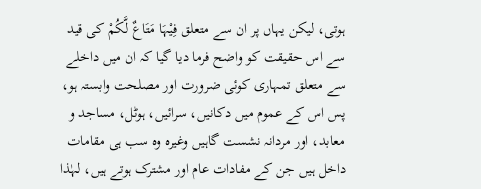ہوتی، لیکن یہاں پر ان سے متعلق فِیْہَا مَتَاعٌ لَّکُمْ کی قید سے اس حقیقت کو واضح فرما دیا گیا کہ ان میں داخلے سے متعلق تمہاری کوئی ضرورت اور مصلحت وابستہ ہو، پس اس کے عموم میں دکانیں، سرائیں، ہوٹل، مساجد و معابد، اور مردانہ نشست گاہیں وغیرہ وہ سب ہی مقامات داخل ہیں جن کے مفادات عام اور مشترک ہوتے ہیں، لہٰذا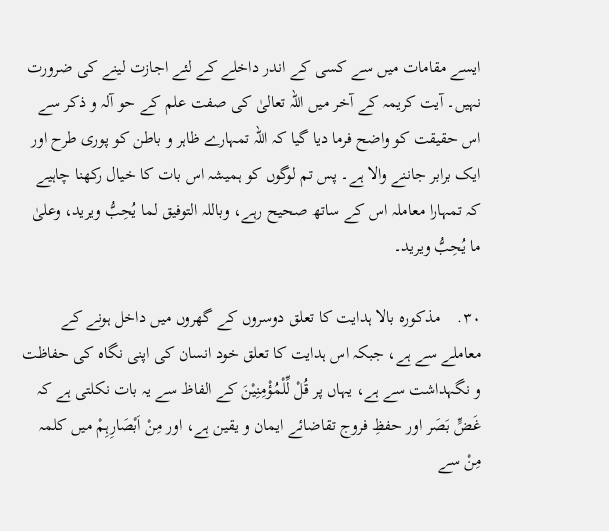ایسے مقامات میں سے کسی کے اندر داخلے کے لئے اجازت لینے کی ضرورت نہیں۔ آیت کریمہ کے آخر میں اللہ تعالیٰ کی صفت علم کے حو آلہ و ذکر سے اس حقیقت کو واضح فرما دیا گیا کہ اللہ تمہارے ظاہر و باطن کو پوری طرح اور ایک برابر جاننے والا ہے۔ پس تم لوگوں کو ہمیشہ اس بات کا خیال رکھنا چاہیے کہ تمہارا معاملہ اس کے ساتھ صحیح رہے، وباللہ التوفیق لما یُحِبُّ ویرید، وعلیٰ ما یُحِبُّ ویرید۔

۳۰.    مذکورہ بالا ہدایت کا تعلق دوسروں کے گھروں میں داخل ہونے کے معاملے سے ہے، جبکہ اس ہدایت کا تعلق خود انسان کی اپنی نگاہ کی حفاظت و نگہداشت سے ہے، یہاں پر قُلْ لِّلْمُؤْمِنِیْنَ کے الفاظ سے یہ بات نکلتی ہے کہ غَضٍّ بَصَر اور حفظِ فروج تقاضائے ایمان و یقین ہے، اور مِنْ اَبْصَارِہِمْ میں کلمہ مِنْ سے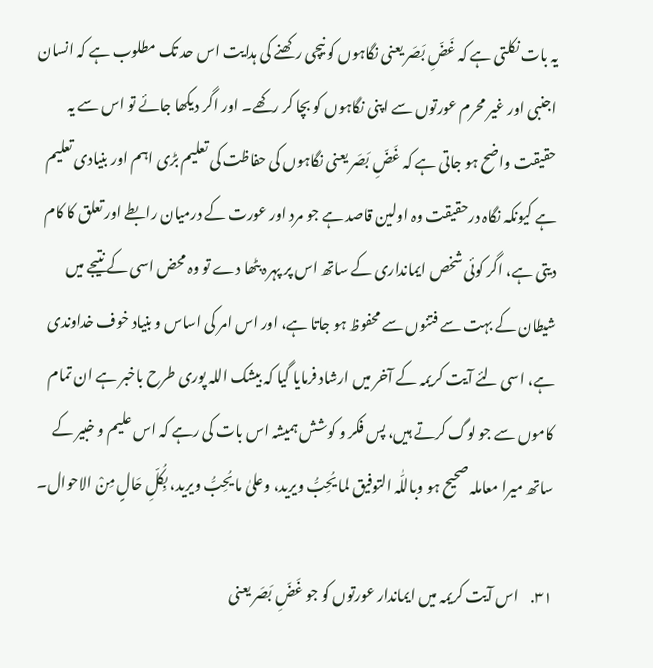یہ بات نکلتی ہے کہ غَضِّ بَصَر یعنی نگاہوں کو نیچی رکھنے کی ہدایت اس حد تک مطلوب ہے کہ انسان اجنبی اور غیر محرم عورتوں سے اپنی نگاہوں کو بچا کر رکھے۔ اور اگر دیکھا جائے تو اس سے یہ حقیقت واضح ہو جاتی ہے کہ غَضِّ بَصَر یعنی نگاہوں کی حفاظت کی تعلیم بڑی اہم اور بنیادی تعلیم ہے کیونکہ نگاہ درحقیقت وہ اولین قاصد ہے جو مرد اور عورت کے درمیان رابطے اور تعلق کا کام دیتی ہے، اگر کوئی شخص ایمانداری کے ساتھ اس پر پہرہ بٹھا دے تو وہ محض اسی کے نتیجے میں شیطان کے بہت سے فتنوں سے محفوظ ہو جاتا ہے، اور اس امر کی اساس و بنیاد خوف خداوندی ہے، اسی لئے آیت کریمہ کے آخر میں ارشاد فرمایا گیا کہ بیشک اللہ پوری طرح باخبر ہے ان تمام کاموں سے جو لوگ کرتے ہیں، پس فکر و کوشش ہمیشہ اس بات کی رہے کہ اس علیم و خبیر کے ساتھ میرا معاملہ صحیح ہو وباللّٰہ التوفیق لما یُحِبُّ ویرید، وعلیٰ ما یُحِبُّ ویرید، بِکُلِّ حَالٍ مِنْ الاحوال۔

۳۱.    اس آیت کریمہ میں ایماندار عورتوں کو جو غَضِّ بَصَر یعنی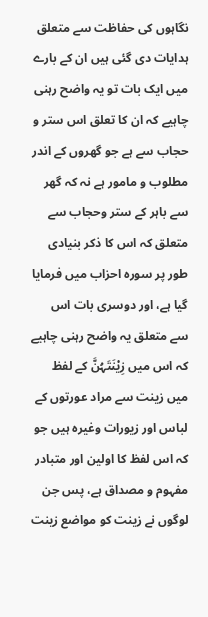نگاہوں کی حفاظت سے متعلق ہدایات دی گئی ہیں ان کے بارے میں ایک بات تو یہ واضح رہنی چاہیے کہ ان کا تعلق اس ستر و حجاب سے ہے جو گھروں کے اندر مطلوب و مامور ہے نہ کہ گھر سے باہر کے ستر وحجاب سے متعلق کہ اس کا ذکر بنیادی طور پر سورہ احزاب میں فرمایا گیا ہے، اور دوسری بات اس سے متعلق یہ واضح رہنی چاہیے کہ اس میں زِیْنَتَہُنَّ کے لفظ میں زینت سے مراد عورتوں کے لباس اور زیورات وغیرہ ہیں جو کہ اس لفظ کا اولین اور متبادر مفہوم و مصداق ہے، پس جن لوگوں نے زینت کو مواضع زینت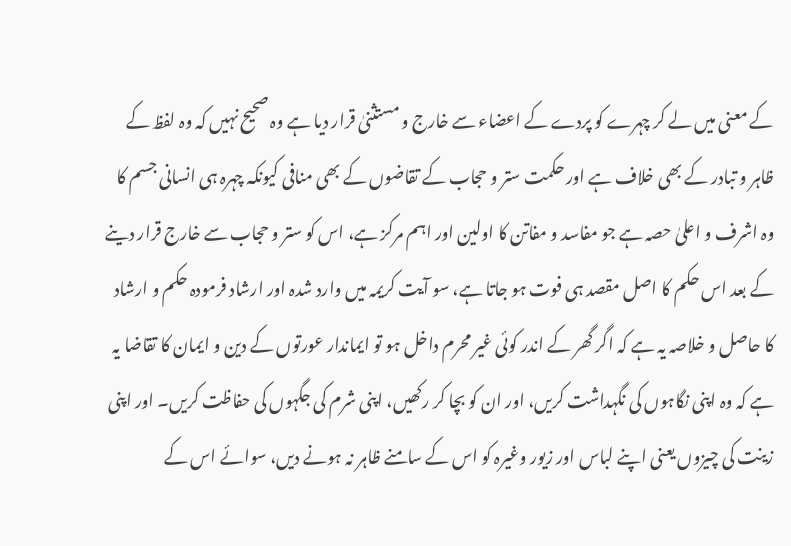کے معنی میں لے کر چہرے کو پردے کے اعضاء سے خارج و مستثنیٰ قرار دیا ہے وہ صحیح نہیں کہ وہ لفظ کے ظاہر و تبادر کے بھی خلاف ہے اور حکمت ستر و حجاب کے تقاضوں کے بھی منافی کیونکہ چہرہ ہی انسانی جسم کا وہ اشرف و اعلیٰ حصہ ہے جو مفاسد و مفاتن کا اولین اور اہم مرکز ہے، اس کو ستر و حجاب سے خارج قرار دینے کے بعد اس حکم کا اصل مقصد ہی فوت ہو جاتا ہے، سو آیت کریمہ میں وارد شدہ اور ارشاد فرمودہ حکم و ارشاد کا حاصل و خلاصہ یہ ہے کہ اگر گھر کے اندر کوئی غیر محرم داخل ہو تو ایماندار عورتوں کے دین و ایمان کا تقاضا یہ ہے کہ وہ اپنی نگاہوں کی نگہداشت کریں، اور ان کو بچا کر رکھیں، اپنی شرم کی جگہوں کی حفاظت کریں۔ اور اپنی زینت کی چیزوں یعنی اپنے لباس اور زیور وغیرہ کو اس کے سامنے ظاہر نہ ہونے دیں، سوائے اس کے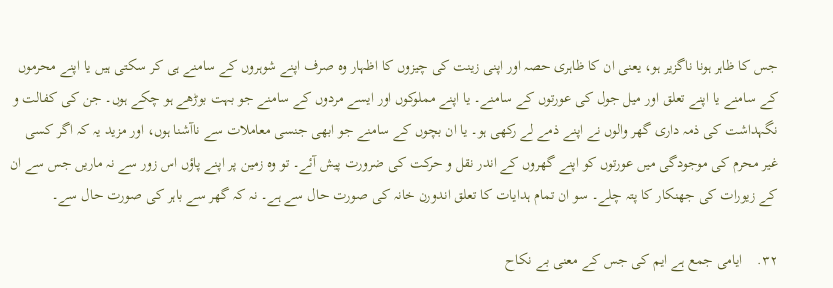جس کا ظاہر ہونا ناگزیر ہو، یعنی ان کا ظاہری حصہ اور اپنی زینت کی چیزوں کا اظہار وہ صرف اپنے شوہروں کے سامنے ہی کر سکتی ہیں یا اپنے محرموں کے سامنے یا اپنے تعلق اور میل جول کی عورتوں کے سامنے۔ یا اپنے مملوکوں اور ایسے مردوں کے سامنے جو بہت بوڑھے ہو چکے ہوں۔ جن کی کفالت و نگہداشت کی ذمہ داری گھر والوں نے اپنے ذمے لے رکھی ہو۔ یا ان بچوں کے سامنے جو ابھی جنسی معاملات سے ناآشنا ہوں، اور مزید یہ کہ اگر کسی غیر محرم کی موجودگی میں عورتوں کو اپنے گھروں کے اندر نقل و حرکت کی ضرورت پیش آئے۔ تو وہ زمین پر اپنے پاؤں اس زور سے نہ ماریں جس سے ان کے زیورات کی جھنکار کا پتہ چلے۔ سو ان تمام ہدایات کا تعلق اندورن خانہ کی صورت حال سے ہے۔ نہ کہ گھر سے باہر کی صورت حال سے۔

۳۲.    ایامی جمع ہے ایم کی جس کے معنی بے نکاح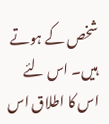شخص کے ہوتے ہیں۔ اس لئے اس کا اطلاق اس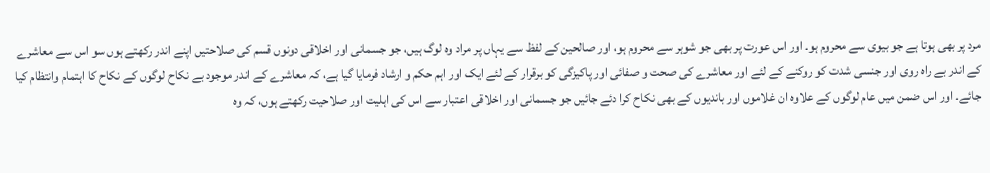مرد پر بھی ہوتا ہے جو بیوی سے محروم ہو۔ اور اس عورت پر بھی جو شوہر سے محروم ہو، اور صالحین کے لفظ سے یہاں پر مراد وہ لوگ ہیں، جو جسمانی اور اخلاقی دونوں قسم کی صلاحتیں اپنے اندر رکھتے ہوں سو اس سے معاشرے کے اندر بے راہ روی اور جنسی شدت کو روکنے کے لئے اور معاشرے کی صحت و صفائی اور پاکیزگی کو برقرار کے لئے ایک اور اہم حکم و ارشاد فرمایا گیا ہے، کہ معاشرے کے اندر موجود بے نکاح لوگوں کے نکاح کا اہتمام وانتظام کیا جائے۔ اور اس ضمن میں عام لوگوں کے علاوہ ان غلاموں اور باندیوں کے بھی نکاح کرا دئے جائیں جو جسمانی اور اخلاقی اعتبار سے اس کی اہلیت اور صلاحیت رکھتے ہوں، کہ وہ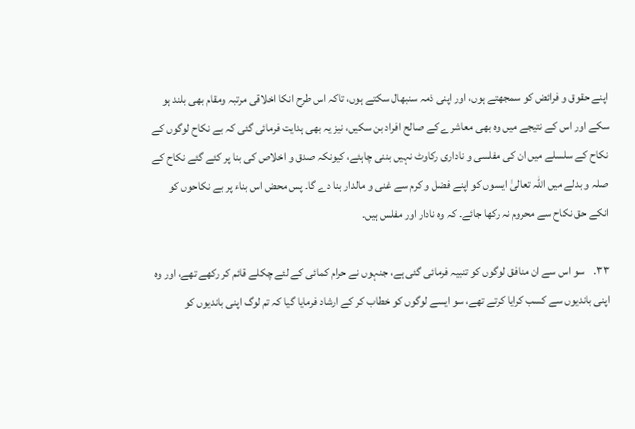اپنے حقوق و فرائض کو سمجھتے ہوں، اور اپنی ذمہ سنبھال سکتے ہوں، تاکہ اس طرح انکا اخلاقی مرتبہ ومقام بھی بلند ہو سکے اور اس کے نتیجے میں وہ بھی معاشرے کے صالح افراد بن سکیں، نیز یہ بھی ہدایت فرمائی گئی کہ بے نکاح لوگوں کے نکاح کے سلسلے میں ان کی مفلسی و ناداری رکاوٹ نہیں بننی چاہئے، کیونکہ صدق و اخلاص کی بنا پر کئے گئے نکاح کے صلہ و بدلے میں اللہ تعالیٰ ایسوں کو اپنے فضل و کرم سے غنی و مالدار بنا دے گا۔ پس محض اس بناء پر بے نکاحوں کو انکے حق نکاح سے محروم نہ رکھا جائے۔ کہ وہ نادار اور مفلس ہیں۔

۳۳.    سو اس سے ان منافق لوگوں کو تنبیہ فرمائی گئی ہے، جنہوں نے حرام کمائی کے لئے چکلے قائم کر رکھے تھے، اور وہ اپنی باندیوں سے کسب کرایا کرتے تھے، سو ایسے لوگوں کو خطاب کر کے ارشاد فرمایا گیا کہ تم لوگ اپنی باندیوں کو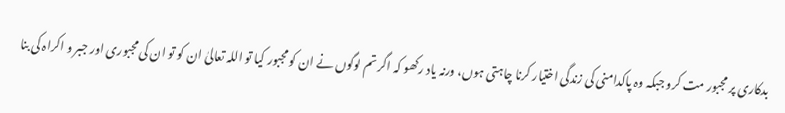بدکاری پر مجبور مت کرو جبکہ وہ پاکدامنی کی زندگی اختیار کرنا چاہتی ہوں، ورنہ یاد رکھو کہ اگر تم لوگوں نے ان کو مجبور کیا تو اللہ تعالیٰ ان کو تو ان کی مجبوری اور جبر و اکراہ کی بنا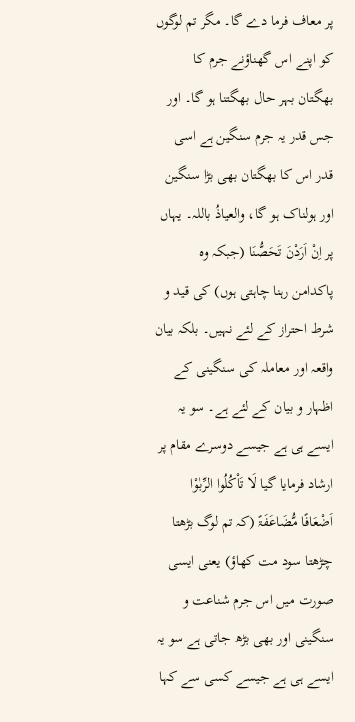پر معاف فرما دے گا۔ مگر تم لوگوں کو اپنے اس گھناؤنے جرم کا بھگتان بہر حال بھگتنا ہو گا۔ اور جس قدر یہ جرم سنگین ہے اسی قدر اس کا بھگتان بھی بڑا سنگین اور ہولناک ہو گا، والعیاذُ باللہ۔ یہاں پر اِنْ اَرَدْنَ تَحَصُّنَا (جبکہ وہ پاکدامن رہنا چاہتی ہوں) کی قید و شرط احتراز کے لئے نہیں۔ بلکہ بیان واقعہ اور معاملہ کی سنگینی کے اظہار و بیان کے لئے ہے۔ سو یہ ایسے ہی ہے جیسے دوسرے مقام پر ارشاد فرمایا گیا لَا تَاْکُلُوا الرِّبٰوْا اَضْعَافًا مُّضَاعَفَۃً (کہ تم لوگ بڑھتا چڑھتا سود مت کھاؤ) یعنی ایسی صورت میں اس جرم شناعت و سنگینی اور بھی بڑھ جاتی ہے سو یہ ایسے ہی ہے جیسے کسی سے کہا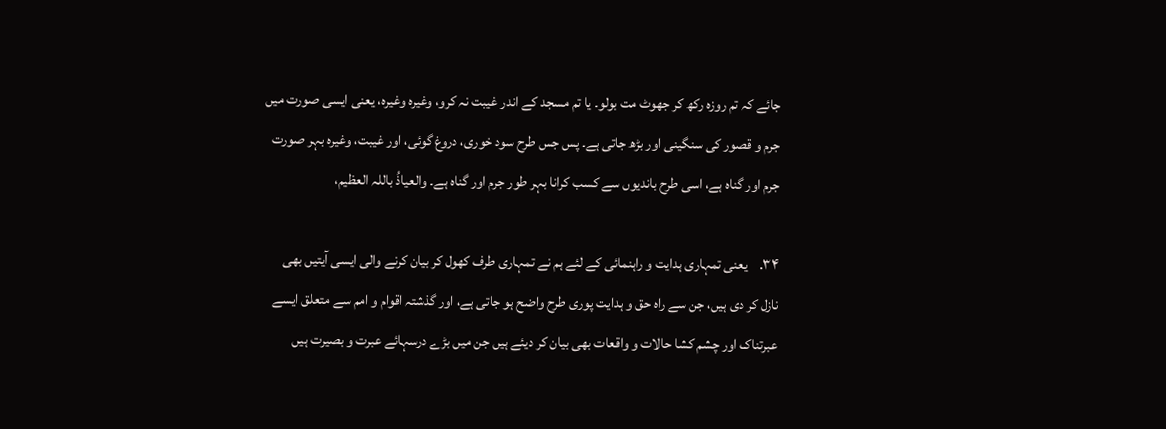جائے کہ تم روزہ رکھ کر جھوٹ مت بولو۔ یا تم مسجد کے اندر غیبت نہ کرو، وغیرہ وغیرہ، یعنی ایسی صورت میں جرم و قصور کی سنگینی اور بڑھ جاتی ہے۔ پس جس طرح سود خوری، دروغ گوئی، اور غیبت، وغیرہ بہر صورت جرم اور گناہ ہے، اسی طرح باندیوں سے کسب کرانا بہر طور جرم اور گناہ ہے۔ والعیاذُ باللہ العظیم،

۳۴.    یعنی تمہاری ہدایت و راہنمائی کے لئے ہم نے تمہاری طرف کھول کر بیان کرنے والی ایسی آیتیں بھی نازل کر دی ہیں، جن سے راہ حق و ہدایت پوری طرح واضح ہو جاتی ہے، اور گذشتہ اقوام و امم سے متعلق ایسے عبرتناک اور چشم کشا حالات و واقعات بھی بیان کر دیئے ہیں جن میں بڑے درسہائے عبرت و بصیرت ہیں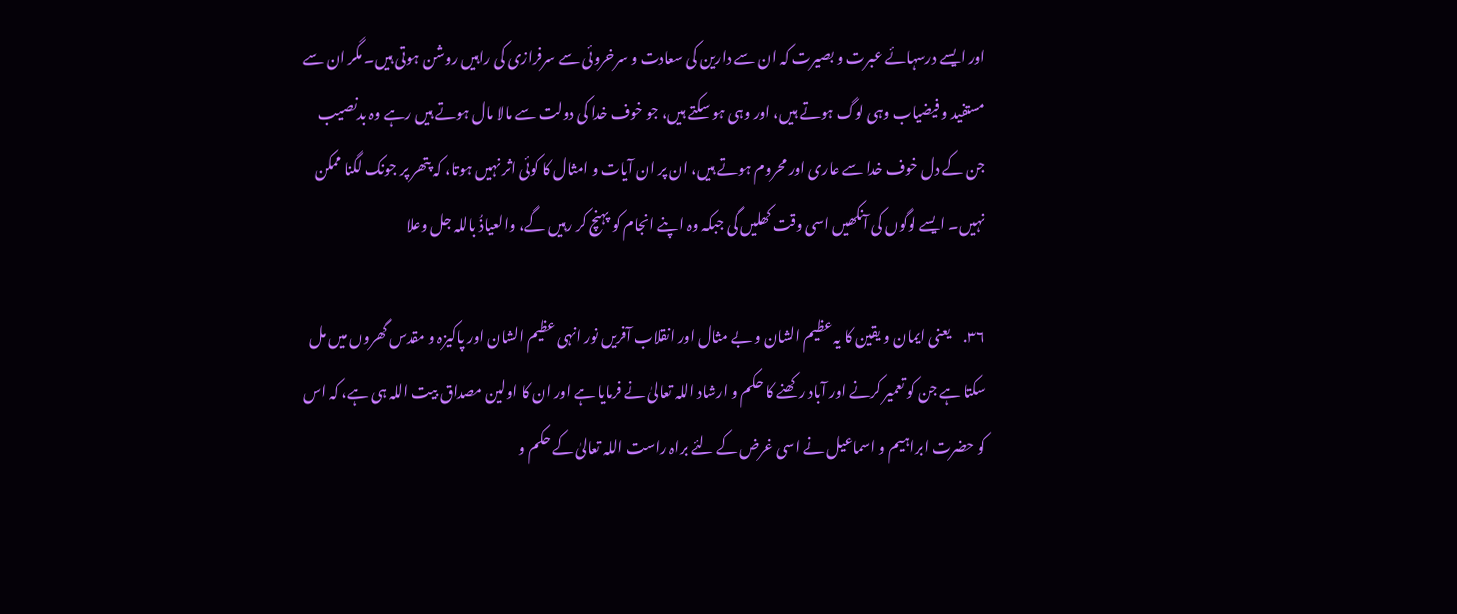اور ایسے درسہائے عبرت و بصیرت کہ ان سے دارین کی سعادت و سرخروئی سے سرفرازی کی راہیں روشن ہوتی ہیں۔ مگر ان سے مستفید و فیضیاب وہی لوگ ہوتے ہیں، اور وہی ہو سکتے ہیں، جو خوف خدا کی دولت سے مالا مال ہوتے ہیں رہے وہ بدنصیب جن کے دل خوف خدا سے عاری اور محروم ہوتے ہیں، ان پر ان آیات و امثال کا کوئی اثر نہیں ہوتا، کہ پتھر پر جونک لگنا ممکن نہیں۔ ایسے لوگوں کی آنکھیں اسی وقت کھلیں گی جبکہ وہ اپنے انجام کو پہنچ کر رہیں گے، والعیاذُ باللہ جل وعلا

۳۶.    یعنی ایمان و یقین کا یہ عظیم الشان و بے مثال اور انقلاب آفریں نور انہی عظیم الشان اور پاکیزہ و مقدس گھروں میں مل سکتا ہے جن کو تعمیر کرنے اور آباد رکھنے کا حکم و ارشاد اللہ تعالیٰ نے فرمایا ہے اور ان کا اولین مصداق بیت اللہ ہی ہے، کہ اس کو حضرت ابراہیم و اسماعیل نے اسی غرض کے لئے براہ راست اللہ تعالیٰ کے حکم و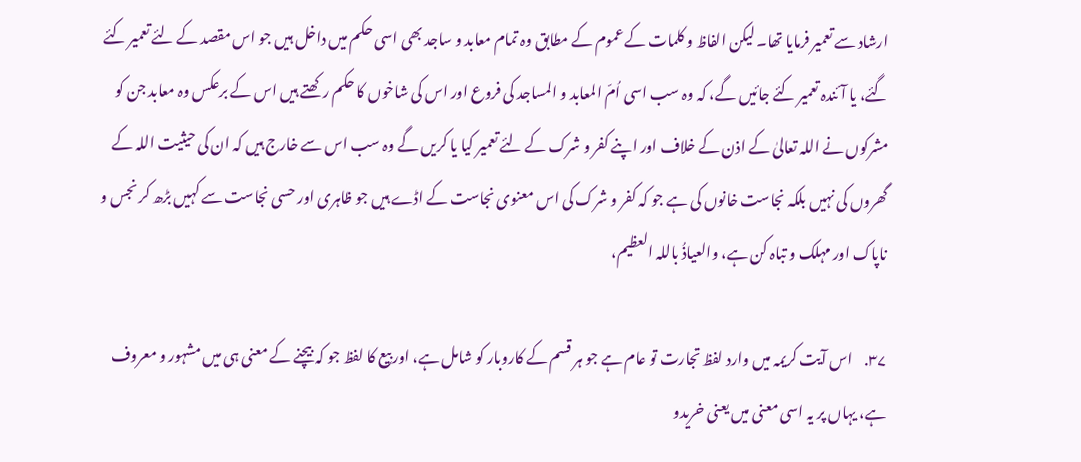ارشاد سے تعمیر فرمایا تھا۔ لیکن الفاظ و کلمات کے عموم کے مطابق وہ تمام معابد و ساجد بھی اسی حکم میں داخل ہیں جو اس مقصد کے لئے تعمیر کئے گئے، یا آئندہ تعمیر کئے جائیں گے، کہ وہ سب اسی اُمّ المعابد و المساجد کی فروع اور اس کی شاخوں کا حکم رکھتے ہیں اس کے برعکس وہ معابد جن کو مشرکوں نے اللہ تعالیٰ کے اذن کے خلاف اور اپنے کفر و شرک کے لئے تعمیر کیا یا کریں گے وہ سب اس سے خارج ہیں کہ ان کی حیثیت اللہ کے گھروں کی نہیں بلکہ نجاست خانوں کی ہے جو کہ کفر و شرک کی اس معنوی نجاست کے اڈے ہیں جو ظاہری اور حسی نجاست سے کہیں بڑھ کر نجس و ناپاک اور مہلک و تباہ کن ہے، والعیاذُ باللہ العظیم،

۳۷.    اس آیت کریمہ میں وارد لفظ تجارت تو عام ہے جو ہر قسم کے کاروبار کو شامل ہے، اور بیع کا لفظ جو کہ بیچنے کے معنی ہی میں مشہور و معروف ہے، یہاں پر یہ اسی معنی میں یعنی خریدو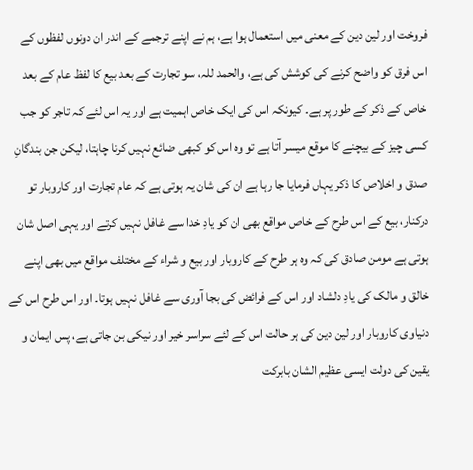فروخت اور لین دین کے معنی میں استعمال ہوا ہے، ہم نے اپنے ترجمے کے اندر ان دونوں لفظوں کے اس فرق کو واضح کرنے کی کوشش کی ہے، والحمد للہ، سو تجارت کے بعد بیع کا لفظ عام کے بعد خاص کے ذکر کے طور پر ہے۔ کیونکہ اس کی ایک خاص اہمیت ہے اور یہ اس لئے کہ تاجر کو جب کسی چیز کے بیچنے کا موقع میسر آتا ہے تو وہ اس کو کبھی ضائع نہیں کرنا چاہتا، لیکن جن بندگانِ صدق و اخلاص کا ذکر یہاں فرمایا جا رہا ہے ان کی شان یہ ہوتی ہے کہ عام تجارت اور کاروبار تو درکنار، بیع کے اس طرح کے خاص مواقع بھی ان کو یادِ خدا سے غافل نہیں کرتے اور یہی اصل شان ہوتی ہے مومن صادق کی کہ وہ ہر طرح کے کاروبار اور بیع و شراء کے مختلف مواقع میں بھی اپنے خالق و مالک کی یادِ دلشاد اور اس کے فرائض کی بجا آوری سے غافل نہیں ہوتا۔ اور اس طرح اس کے دنیاوی کاروبار اور لین دین کی ہر حالت اس کے لئے سراسر خیر اور نیکی بن جاتی ہے، پس ایمان و یقین کی دولت ایسی عظیم الشان بابرکت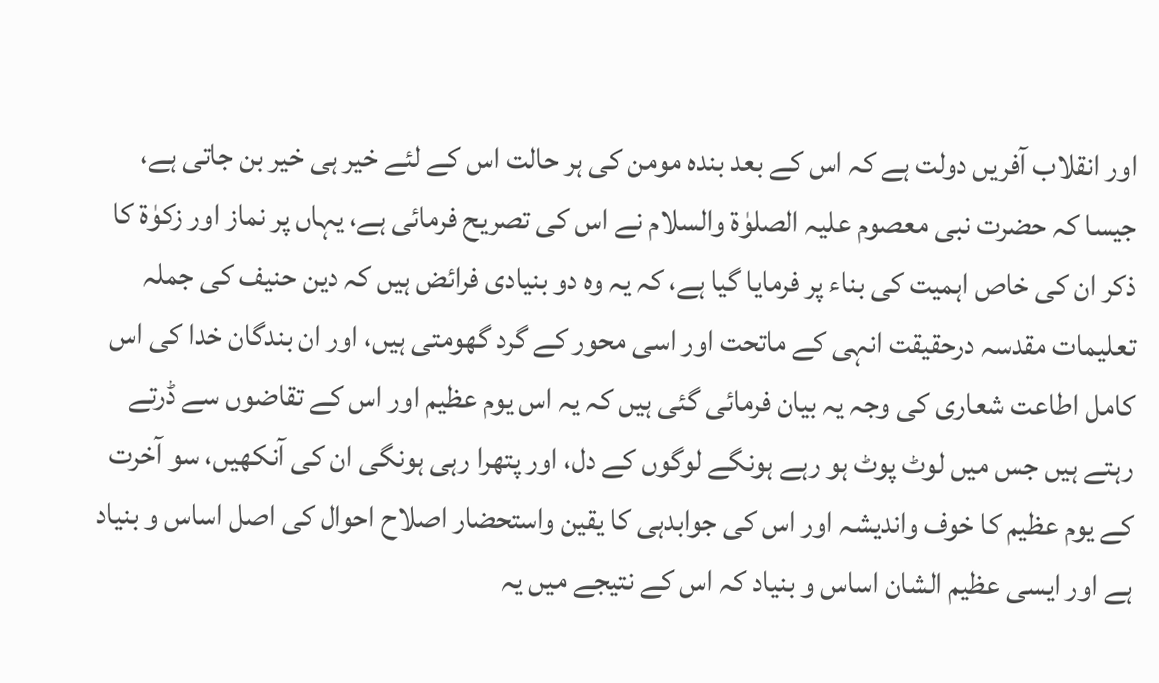اور انقلاب آفریں دولت ہے کہ اس کے بعد بندہ مومن کی ہر حالت اس کے لئے خیر ہی خیر بن جاتی ہے، جیسا کہ حضرت نبی معصوم علیہ الصلوٰۃ والسلام نے اس کی تصریح فرمائی ہے، یہاں پر نماز اور زکوٰۃ کا ذکر ان کی خاص اہمیت کی بناء پر فرمایا گیا ہے، کہ یہ وہ دو بنیادی فرائض ہیں کہ دین حنیف کی جملہ تعلیمات مقدسہ درحقیقت انہی کے ماتحت اور اسی محور کے گرد گھومتی ہیں، اور ان بندگان خدا کی اس کامل اطاعت شعاری کی وجہ یہ بیان فرمائی گئی ہیں کہ یہ اس یوم عظیم اور اس کے تقاضوں سے ڈرتے رہتے ہیں جس میں لوٹ پوٹ ہو رہے ہونگے لوگوں کے دل، اور پتھرا رہی ہونگی ان کی آنکھیں، سو آخرت کے یوم عظیم کا خوف واندیشہ اور اس کی جوابدہی کا یقین واستحضار اصلاح احوال کی اصل اساس و بنیاد ہے اور ایسی عظیم الشان اساس و بنیاد کہ اس کے نتیجے میں یہ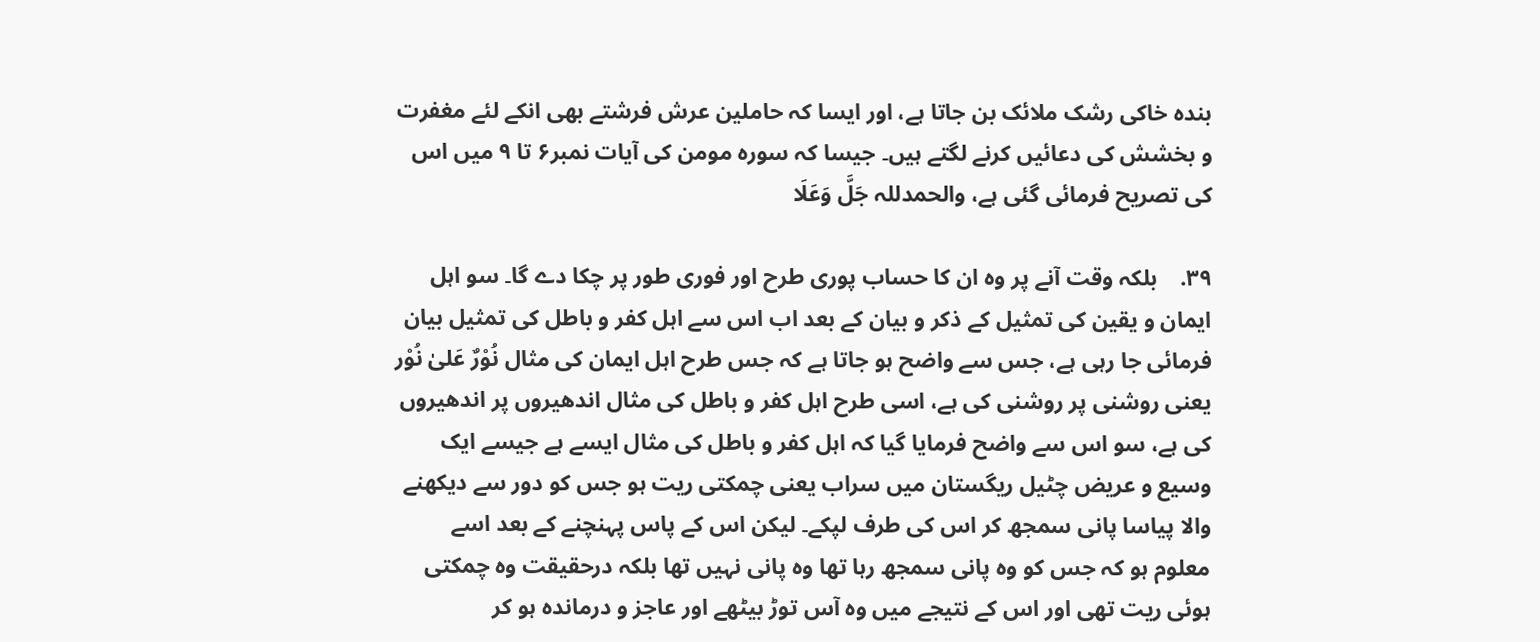بندہ خاکی رشک ملائک بن جاتا ہے، اور ایسا کہ حاملین عرش فرشتے بھی انکے لئے مغفرت و بخشش کی دعائیں کرنے لگتے ہیں۔ جیسا کہ سورہ مومن کی آیات نمبر۶ تا ٩ میں اس کی تصریح فرمائی گئی ہے، والحمدللہ جَلَّ وَعَلَا

۳۹.    بلکہ وقت آنے پر وہ ان کا حساب پوری طرح اور فوری طور پر چکا دے گا۔ سو اہل ایمان و یقین کی تمثیل کے ذکر و بیان کے بعد اب اس سے اہل کفر و باطل کی تمثیل بیان فرمائی جا رہی ہے، جس سے واضح ہو جاتا ہے کہ جس طرح اہل ایمان کی مثال نُوْرٌ عَلیٰ نُوْر یعنی روشنی پر روشنی کی ہے، اسی طرح اہل کفر و باطل کی مثال اندھیروں پر اندھیروں کی ہے، سو اس سے واضح فرمایا گیا کہ اہل کفر و باطل کی مثال ایسے ہے جیسے ایک وسیع و عریض چٹیل ریگستان میں سراب یعنی چمکتی ریت ہو جس کو دور سے دیکھنے والا پیاسا پانی سمجھ کر اس کی طرف لپکے۔ لیکن اس کے پاس پہنچنے کے بعد اسے معلوم ہو کہ جس کو وہ پانی سمجھ رہا تھا وہ پانی نہیں تھا بلکہ درحقیقت وہ چمکتی ہوئی ریت تھی اور اس کے نتیجے میں وہ آس توڑ بیٹھے اور عاجز و درماندہ ہو کر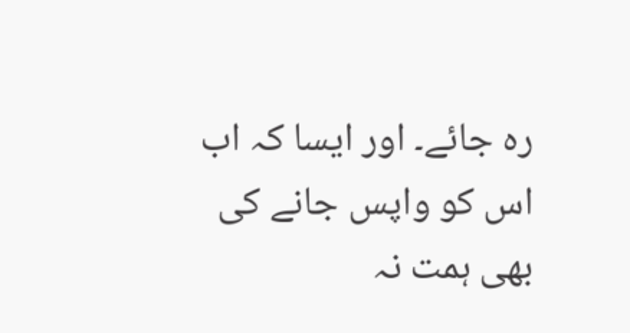رہ جائے۔ اور ایسا کہ اب اس کو واپس جانے کی بھی ہمت نہ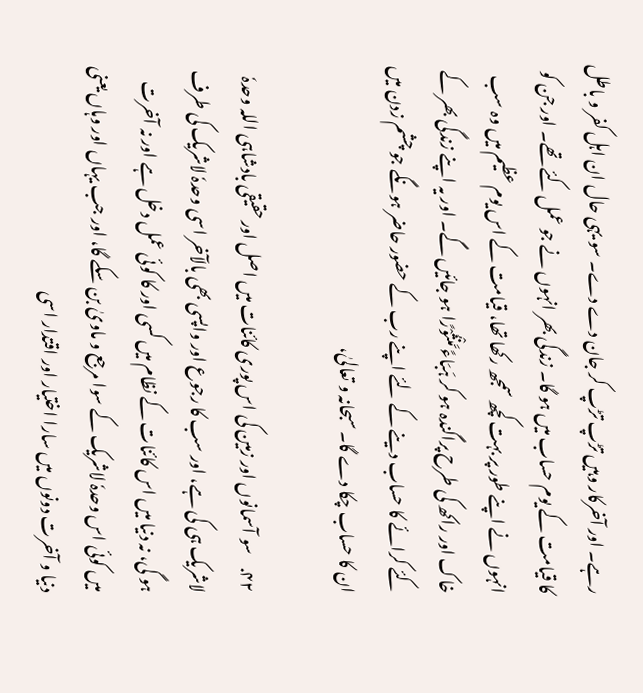رہے۔ اور آخرکار وہیں تڑپ تڑپ کر جان دے دے۔ سو یہی حال ان اہل کفر و باطل کا قیامت کے یوم حساب میں ہو گا۔ زندگی بھر انہوں نے جو عمل کئے تھے۔ اور جن کو انہوں نے اپنے طور پر بہت کچھ سمجھ رکھا تھا، قیامت کے اس یوم عظیم میں وہ سب خاک اور راکھ کی طرح پراگندہ ہو کر ہَبَاءً مَّنْثُوْرًا ہو جائیں گے۔ اور یہ اپنے زندگی بھر کے کئے کرائے کا حساب دینے کے لئے اپنے رب کے حضور حاضر ہونگے جو چشم زدن میں ان کا حساب چکا دے گا۔ سبحانہ و تعالیٰ،

۴۲.    سو آسمانوں اور زمین کی اس پوری کائنات میں اصل اور حقیقی بادشاہی اللہ وحدہٗ لاشریک ہی کی ہے، اور سب کا رجوع اور واپسی بھی بالآخر اسی وحدہٗ لاشریک کی طرف ہو گی، نہ دنیا میں اس کائنات کے نظام میں کسی اور کا کوئی عمل دخل ہے اور نہ آخرت میں کوئی اس وحدہٗ لاشریک کے سوا مرجع و ماویٰ بن سکے گا، اور جب یہاں اور وہاں یعنی دنیا و آخرت دونوں میں سارا اختیار اور اقتدار اسی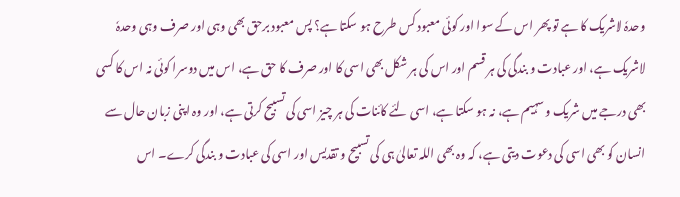وحدہٗ لاشریک کا ہے تو پھر اس کے سوا اور کوئی معبود کس طرح ہو سکتا ہے؟ پس معبود برحق بھی وہی اور صرف وہی وحدہٗ لاشریک ہے، اور عبادت و بندگی کی ہر قسم اور اس کی ہر شکل بھی اسی کا اور صرف کا حق ہے، اس میں دوسرا کوئی نہ اس کا کسی بھی درجے میں شریک و سہیم ہے، نہ ہو سکتا ہے، اسی لئے کائنات کی ہر چیز اسی کی تسبیح کرتی ہے، اور وہ اپنی زبان حال سے انسان کو بھی اسی کی دعوت دیتی ہے، کہ وہ بھی اللہ تعالیٰ ہی کی تسبیح و تقدیس اور اسی کی عبادت و بندگی کرے۔ اس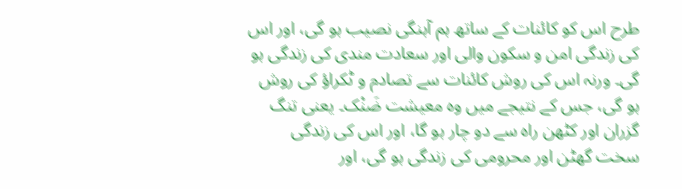طرح اس کو کائنات کے ساتھ ہم آہنگی نصیب ہو گی، اور اس کی زندگی امن و سکون والی اور سعادت مندی کی زندگی ہو گی۔ ورنہ اس کی روش کائنات سے تصادم و ٹکراؤ کی روش ہو گی، جس کے نتیجے میں وہ معیشت ضَنْک۔ یعنی تنگ گزران اور کٹھن راہ سے دو چار ہو گا، اور اس کی زندگی سخت گھٹن اور محرومی کی زندگی ہو گی، اور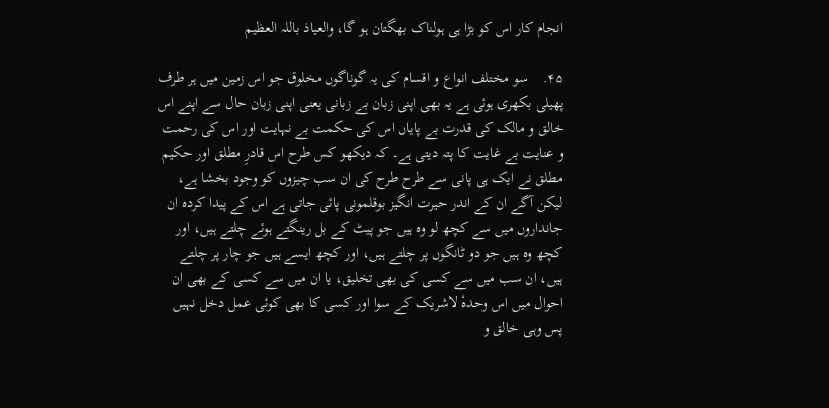انجام کار اس کو بڑا ہی ہولناک بھگتان ہو گا، والعیاذ باللہ العظیم

۴۵.    سو مختلف انواع و اقسام کی یہ گوناگوں مخلوق جو اس زمین میں ہر طرف پھیلی بکھری ہوئی ہے یہ بھی اپنی زبان بے زبانی یعنی اپنی زبان حال سے اپنے اس خالق و مالک کی قدرت بے پایاں اس کی حکمت بے نہایت اور اس کی رحمت و عنایت بے غایت کا پتہ دیتی ہے۔ کہ دیکھو کس طرح اس قادرِ مطلق اور حکیم مطلق نے ایک ہی پانی سے طرح طرح کی ان سب چیزوں کو وجود بخشا ہے، لیکن آگے ان کے اندر حیرت انگیز بوقلمونی پائی جاتی ہے اس کے پیدا کردہ ان جانداروں میں سے کچھ لو وہ ہیں جو پیٹ کے بل رینگتے ہوئے چلتے ہیں، اور کچھ وہ ہیں جو دو ٹانگوں پر چلتے ہیں، اور کچھ ایسے ہیں جو چار پر چلتے ہیں، ان سب میں سے کسی کی بھی تخلیق، یا ان میں سے کسی کے بھی ان احوال میں اس وحدہٗ لاشریک کے سوا اور کسی کا بھی کوئی عمل دخل نہیں پس وہی خالق و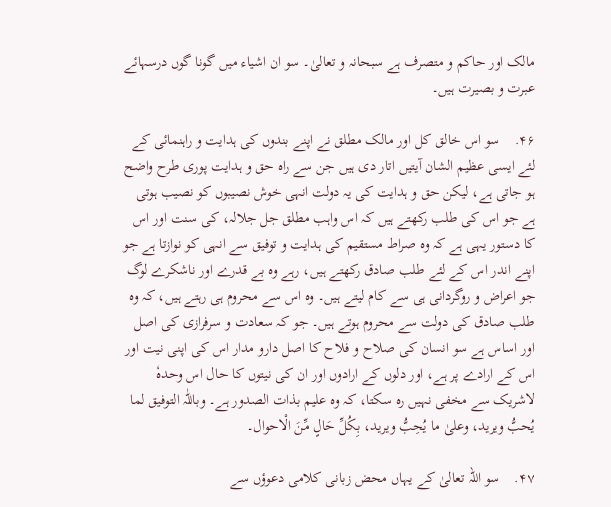مالک اور حاکم و متصرف ہے سبحانہ و تعالیٰ۔ سو ان اشیاء میں گونا گوں درسہائے عبرت و بصیرت ہیں۔

۴۶.    سو اس خالق کل اور مالک مطلق نے اپنے بندوں کی ہدایت و راہنمائی کے لئے ایسی عظیم الشان آیتیں اتار دی ہیں جن سے راہ حق و ہدایت پوری طرح واضح ہو جاتی ہے، لیکن حق و ہدایت کی یہ دولت انہی خوش نصیبوں کو نصیب ہوتی ہے جو اس کی طلب رکھتے ہیں کہ اس واہب مطلق جل جلالہ، کی سنت اور اس کا دستور یہی ہے کہ وہ صراط مستقیم کی ہدایت و توفیق سے انہی کو نوازتا ہے جو اپنے اندر اس کے لئے طلب صادق رکھتے ہیں، رہے وہ بے قدرے اور ناشکرے لوگ جو اعراض و روگردانی ہی سے کام لیتے ہیں۔ وہ اس سے محروم ہی رہتے ہیں، کہ وہ طلب صادق کی دولت سے محروم ہوتے ہیں۔ جو کہ سعادت و سرفرازی کی اصل اور اساس ہے سو انسان کی صلاح و فلاح کا اصل دارو مدار اس کی اپنی نیت اور اس کے ارادے پر ہے، اور دلوں کے ارادوں اور ان کی نیتوں کا حال اس وحدہٗ لاشریک سے مخفی نہیں رہ سکتا، کہ وہ علیم بذات الصدور ہے۔ وباللّٰہ التوفیق لما یُحبُّ ویرید، وعلیٰ ما یُحِبُّ ویرید، بِکُلِّ حَالٍ مِّنَ الْاحوال۔

۴۷.    سو اللہ تعالیٰ کے یہاں محض زبانی کلامی دعوؤں سے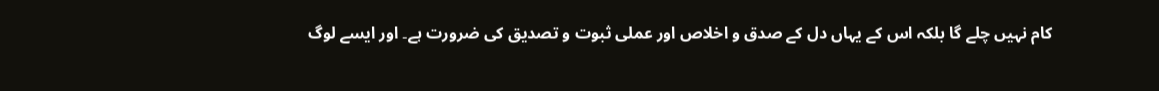کام نہیں چلے گا بلکہ اس کے یہاں دل کے صدق و اخلاص اور عملی ثبوت و تصدیق کی ضرورت ہے۔ اور ایسے لوگ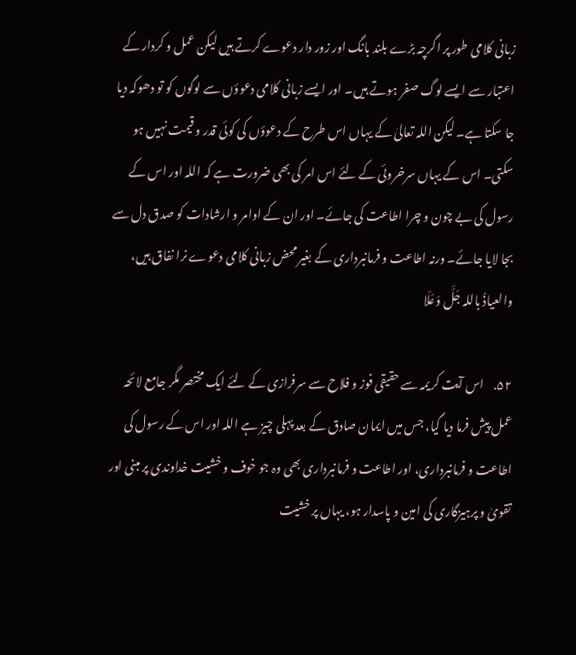زبانی کلامی طور پر اگرچہ بڑے بلند بانگ اور زور دار دعوے کرتے ہیں لیکن عمل و کردار کے اعتبار سے ایسے لوگ صفر ہوتے ہیں۔ اور ایسے زبانی کلامی دعوؤں سے لوگوں کو تو دھوکہ دیا جا سکتا ہے۔ لیکن اللہ تعالیٰ کے یہاں اس طرح کے دعوؤں کی کوئی قدر و قیمت نہیں ہو سکتی۔ اس کے یہاں سرخروئی کے لئے اس امر کی بھی ضرورت ہے کہ اللہ اور اس کے رسول کی بے چون و چرا اطاعت کی جائے۔ اور ان کے اوامر و ارشادات کو صدق دل سے بجا لایا جائے۔ ورنہ اطاعت و فرمانبرداری کے بغیر محض زبانی کلامی دعوے نرا نفاق ہیں، والعیاذُ باللہ جَلَّ وَعَلَا

۵۲.    اس آیت کریمہ سے حقیقی فوز و فلاح سے سرفرازی کے لئے ایک مختصر مگر جامع لائحہ عمل پیش فرما دیا گیا، جس میں ایمان صادق کے بعد پہلی چیز ہے اللہ اور اس کے رسول کی اطاعت و فرمانبرداری، اور اطاعت و فرمانبرداری بھی وہ جو خوف و خشیت خداوندی پر مبنی اور تقویٰ و پرہیزگاری کی امین و پاسدار ہو، یہاں پر خشیت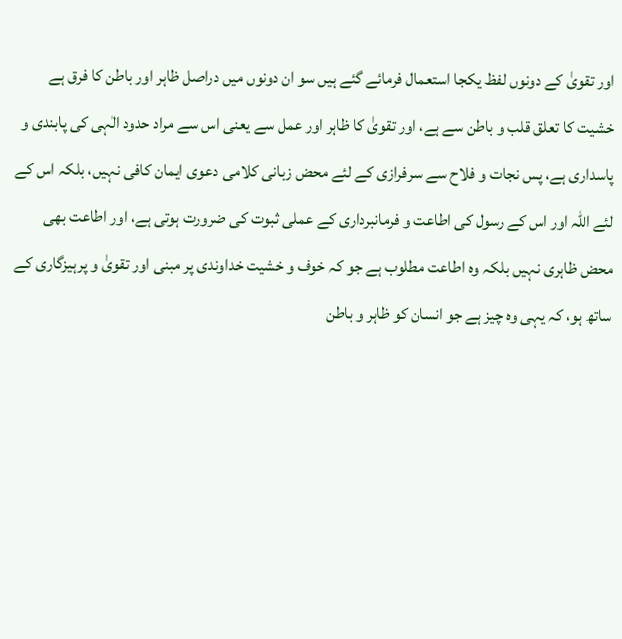اور تقویٰ کے دونوں لفظ یکجا استعمال فرمائے گئے ہیں سو ان دونوں میں دراصل ظاہر اور باطن کا فرق ہے خشیت کا تعلق قلب و باطن سے ہے، اور تقویٰ کا ظاہر اور عمل سے یعنی اس سے مراد حدود الٰہی کی پابندی و پاسداری ہے، پس نجات و فلاح سے سرفرازی کے لئے محض زبانی کلامی دعوی ایمان کافی نہیں، بلکہ اس کے لئے اللہ اور اس کے رسول کی اطاعت و فرمانبرداری کے عملی ثبوت کی ضرورت ہوتی ہے، اور اطاعت بھی محض ظاہری نہیں بلکہ وہ اطاعت مطلوب ہے جو کہ خوف و خشیت خداوندی پر مبنی اور تقویٰ و پرہیزگاری کے ساتھ ہو، کہ یہی وہ چیز ہے جو انسان کو ظاہر و باطن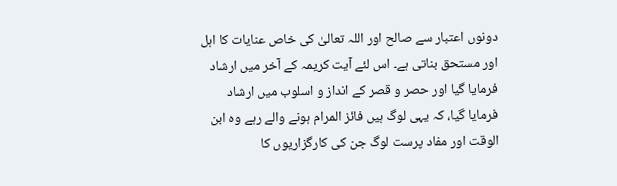دونوں اعتبار سے صالح اور اللہ تعالیٰ کی خاص عنایات کا اہل اور مستحق بناتی ہے۔ اس لئے آیت کریمہ کے آخر میں ارشاد فرمایا گیا اور حصر و قصر کے انداز و اسلوب میں ارشاد فرمایا گیا، کہ یہی لوگ ہیں فائز المرام ہونے والے رہے وہ ابن الوقت اور مفاد پرست لوگ جن کی کارگزاریوں کا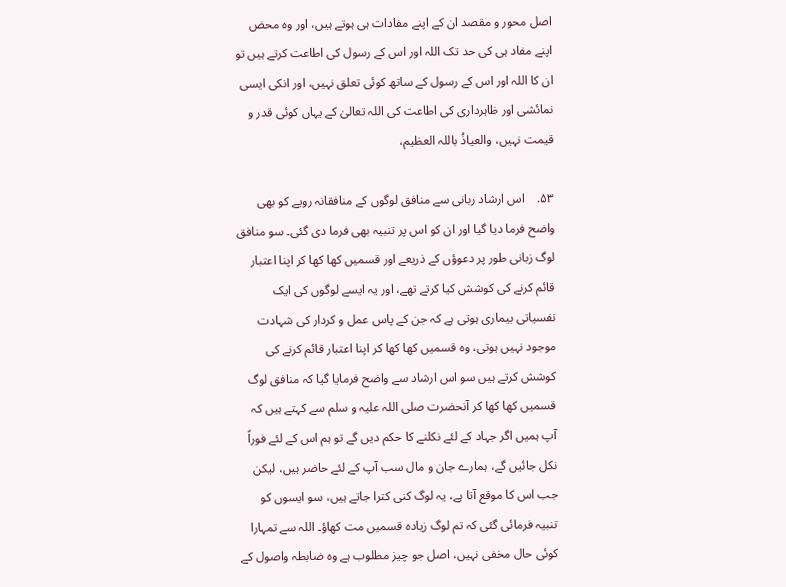اصل محور و مقصد ان کے اپنے مفادات ہی ہوتے ہیں، اور وہ محض اپنے مفاد ہی کی حد تک اللہ اور اس کے رسول کی اطاعت کرتے ہیں تو ان کا اللہ اور اس کے رسول کے ساتھ کوئی تعلق نہیں، اور انکی ایسی نمائشی اور ظاہرداری کی اطاعت کی اللہ تعالیٰ کے یہاں کوئی قدر و قیمت نہیں، والعیاذُ باللہ العظیم،

۵۳.    اس ارشاد ربانی سے منافق لوگوں کے منافقانہ رویے کو بھی واضح فرما دیا گیا اور ان کو اس پر تنبیہ بھی فرما دی گئی۔ سو منافق لوگ زبانی طور پر دعوؤں کے ذریعے اور قسمیں کھا کھا کر اپنا اعتبار قائم کرنے کی کوشش کیا کرتے تھے، اور یہ ایسے لوگوں کی ایک نفسیاتی بیماری ہوتی ہے کہ جن کے پاس عمل و کردار کی شہادت موجود نہیں ہوتی، وہ قسمیں کھا کھا کر اپنا اعتبار قائم کرنے کی کوشش کرتے ہیں سو اس ارشاد سے واضح فرمایا گیا کہ منافق لوگ قسمیں کھا کھا کر آنحضرت صلی اللہ علیہ و سلم سے کہتے ہیں کہ آپ ہمیں اگر جہاد کے لئے نکلنے کا حکم دیں گے تو ہم اس کے لئے فوراً نکل جائیں گے، ہمارے جان و مال سب آپ کے لئے حاضر ہیں، لیکن جب اس کا موقع آتا ہے، یہ لوگ کنی کترا جاتے ہیں، سو ایسوں کو تنبیہ فرمائی گئی کہ تم لوگ زیادہ قسمیں مت کھاؤ۔ اللہ سے تمہارا کوئی حال مخفی نہیں، اصل جو چیز مطلوب ہے وہ ضابطہ واصول کے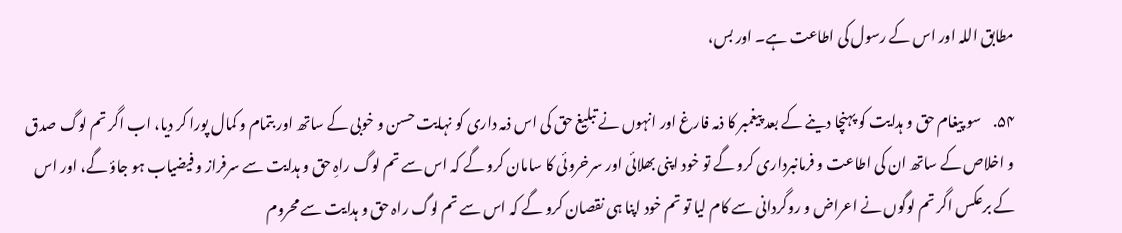مطابق اللہ اور اس کے رسول کی اطاعت ہے۔ اور بس،

۵۴.    سو پیغام حق و ہدایت کو پہنچا دینے کے بعد پیغمبر کا ذمہ فارغ اور انہوں نے تبلیغ حق کی اس ذمہ داری کو نہایت حسن و خوبی کے ساتھ اور بتمام و کمال پورا کر دیا، اب اگر تم لوگ صدق و اخلاص کے ساتھ ان کی اطاعت و فرمانبرداری کرو گے تو خود اپنی بھلائی اور سرخروئی کا سامان کرو گے کہ اس سے تم لوگ راہِ حق و ہدایت سے سرفراز و فیضیاب ہو جاؤ گے، اور اس کے برعکس اگر تم لوگوں نے اعراض و روگردانی سے کام لیا تو تم خود اپنا ہی نقصان کرو گے کہ اس سے تم لوگ راہ حق و ہدایت سے محروم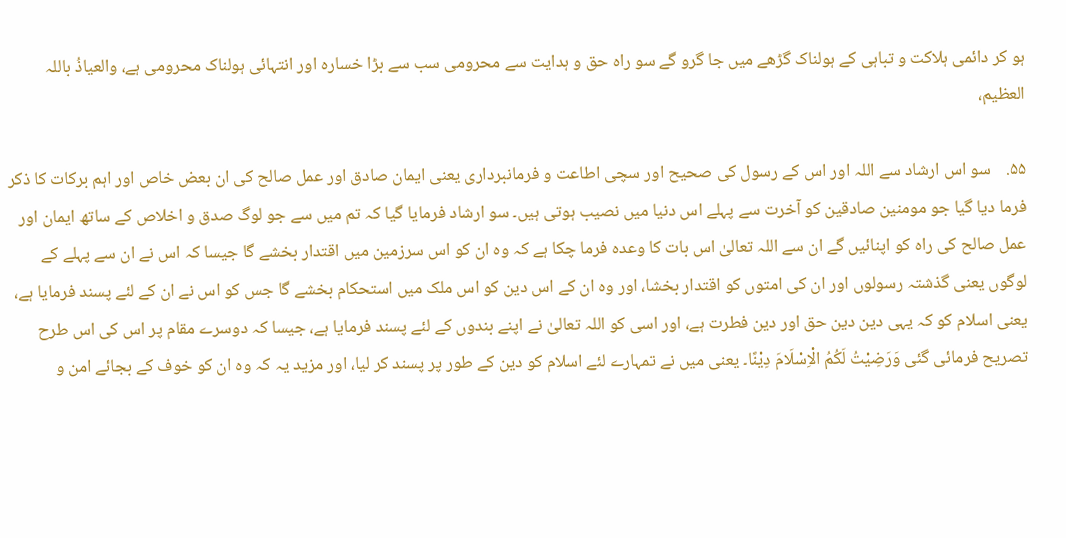ہو کر دائمی ہلاکت و تباہی کے ہولناک گڑھے میں جا گرو گے سو راہ حق و ہدایت سے محرومی سب سے بڑا خسارہ اور انتہائی ہولناک محرومی ہے، والعیاذُ باللہ العظیم،

۵۵.    سو اس ارشاد سے اللہ اور اس کے رسول کی صحیح اور سچی اطاعت و فرمانبرداری یعنی ایمان صادق اور عمل صالح کی ان بعض خاص اور اہم برکات کا ذکر فرما دیا گیا جو مومنین صادقین کو آخرت سے پہلے اس دنیا میں نصیب ہوتی ہیں۔ سو ارشاد فرمایا گیا کہ تم میں سے جو لوگ صدق و اخلاص کے ساتھ ایمان اور عمل صالح کی راہ کو اپنائیں گے ان سے اللہ تعالیٰ اس بات کا وعدہ فرما چکا ہے کہ وہ ان کو اس سرزمین میں اقتدار بخشے گا جیسا کہ اس نے ان سے پہلے کے لوگوں یعنی گذشتہ رسولوں اور ان کی امتوں کو اقتدار بخشا، اور وہ ان کے اس دین کو اس ملک میں استحکام بخشے گا جس کو اس نے ان کے لئے پسند فرمایا ہے، یعنی اسلام کو کہ یہی دین دین حق اور دین فطرت ہے، اور اسی کو اللہ تعالیٰ نے اپنے بندوں کے لئے پسند فرمایا ہے، جیسا کہ دوسرے مقام پر اس کی اس طرح تصریح فرمائی گئی وَرَضِیْتُ لَکُمُ الْاِسْلَامَ دِیْنًا۔ یعنی میں نے تمہارے لئے اسلام کو دین کے طور پر پسند کر لیا، اور مزید یہ کہ وہ ان کو خوف کے بجائے امن و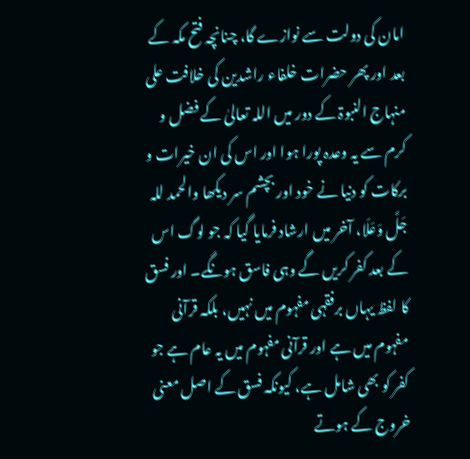امان کی دولت سے نوازے گا، چنانچہ فتح مکہ کے بعد اور پھر حضرات خلفاء راشدین کی خلافت علی منہاج النبوۃ کے دور میں اللہ تعالیٰ کے فضل و کرم سے یہ وعدہ پورا ہوا اور اس کی ان خیرات و برکات کو دنیا نے خود اور بچشم سر دیکھا والحمد للہ جَلَّ وَعَلَا، آخر میں ارشاد فرمایا گیا کہ جو لوگ اس کے بعد کفر کریں گے وہی فاسق ہونگے۔ اور فسق کا لفظ یہاں برفقہی مفہوم میں نہیں، بلکہ قرآنی مفہوم میں ہے اور قرآنی مفہوم میں یہ عام ہے جو کفر کو بھی شامل ہے، کیونکہ فسق کے اصل معنی خروج کے ہوتے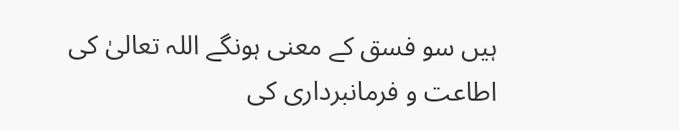ہیں سو فسق کے معنی ہونگے اللہ تعالیٰ کی اطاعت و فرمانبرداری کی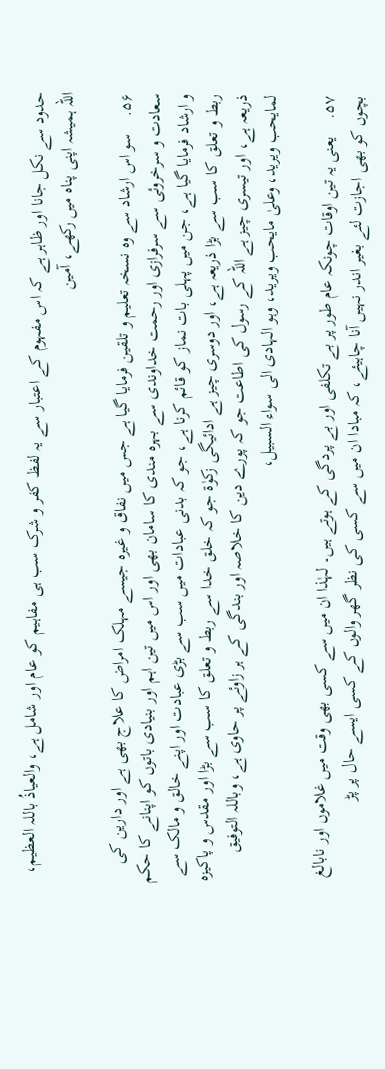حدود سے نکل جانا اور ظاہر ہے کہ اس مفہوم کے اعتبار سے یہ لفظ کفر و شرک سب ہی مفاہیم کو عام اور شامل ہے، والعیاذُ باللہ العظیم، اللہ ہمیشہ اپنی پناہ میں رکھے، آمین

۵۶.    سو اس ارشاد سے وہ نسخہ تعلیم و تلقین فرمایا گیا ہے جس میں نفاق و غیرہ جیسے مہلک امراض کا علاج بھی ہے اور دارین کی سعادت و سرخروئی سے سرفرازی اور رحمت خداوندی سے بہرہ مندی کا سامان بھی اور اس میں تین اہم اور بنیادی باتوں کو اپنانے کا حکم و ارشاد فرمایا گیا ہے، جن میں پہلی بات نماز کو قائم کرنا ہے، جو کہ بدنی عبادات میں سب سے بڑی عبادت اور اپنے خالق و مالک سے ربط و تعلق کا سب سے بڑا ذریعہ ہے، اور دوسری چیز ہے ادائیگی زکوٰۃ جو کہ خلق خدا سے ربط و تعلق کا سب سے بڑا اور مقدس و پاکیزہ ذریعہ ہے، اور تیسری چیز ہے اللہ کے رسول کی اطاعت جو کہ پورے دین کا خلاصہ اور بندگی کے ہر زاوئے پر حاوی ہے، وباللہ التوفیق لمایحب ویرید، وعلیٰ مایحب ویرید، وہو الہادی الی سواء السبیل،

۵۷.    یعنی یہ تین اوقات چونکہ عام طور پر بے تکلفی اور بے پردگی کے ہوتے ہیں۔ لہٰذا ان میں سے کسی بھی وقت میں غلاموں اور نابالغ بچوں کو بھی اجازت لئے بغیر اندر نہیں آنا چاہیئے، کہ مبادا ان میں سے کسی کی نظر گھر والوں کے کسی ایسے حال پر پڑ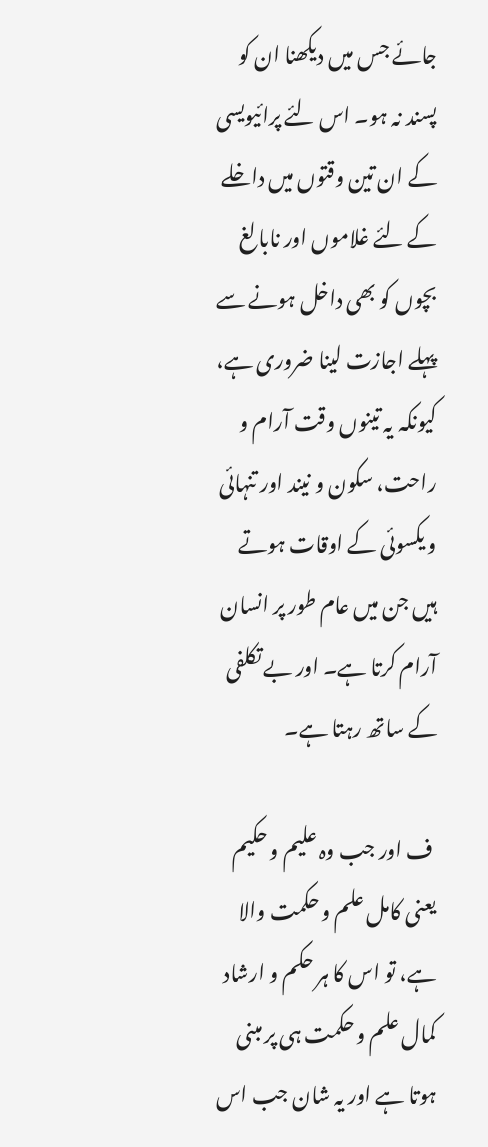جائے جس میں دیکھنا ان کو پسند نہ ہو۔ اس لئے پرائیویسی کے ان تین وقتوں میں داخلے کے لئے غلاموں اور نابالغ بچوں کو بھی داخل ہونے سے پہلے اجازت لینا ضروری ہے، کیونکہ یہ تینوں وقت آرام و راحت، سکون و نیند اور تنہائی و یکسوئی کے اوقات ہوتے ہیں جن میں عام طور پر انسان آرام کرتا ہے۔ اور بے تکلفی کے ساتھ رہتا ہے۔

 ف اور جب وہ علیم و حکیم یعنی کامل علم و حکمت والا ہے، تو اس کا ہر حکم و ارشاد کمال علم و حکمت ہی پر مبنی ہوتا ہے اور یہ شان جب اس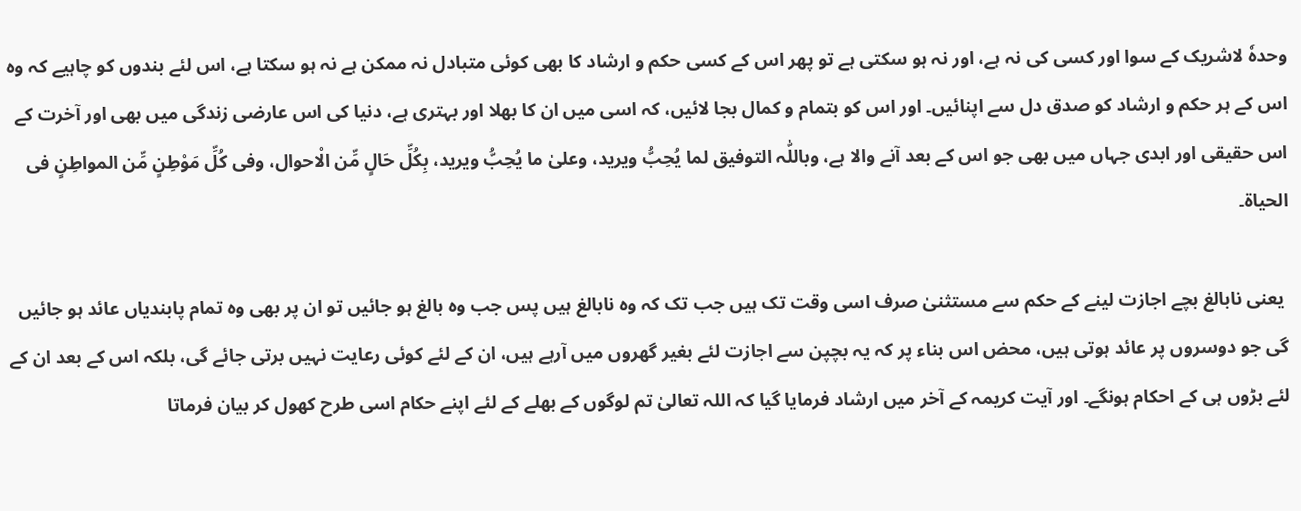وحدہٗ لاشریک کے سوا اور کسی کی نہ ہے، اور نہ ہو سکتی ہے تو پھر اس کے کسی حکم و ارشاد کا بھی کوئی متبادل نہ ممکن ہے نہ ہو سکتا ہے، اس لئے بندوں کو چاہیے کہ وہ اس کے ہر حکم و ارشاد کو صدق دل سے اپنائیں۔ اور اس کو بتمام و کمال بجا لائیں، کہ اسی میں ان کا بھلا اور بہتری ہے، دنیا کی اس عارضی زندگی میں بھی اور آخرت کے اس حقیقی اور ابدی جہاں میں بھی جو اس کے بعد آنے والا ہے، وباللّٰہ التوفیق لما یُحِبُّ ویرید، وعلیٰ ما یُحِبُّ ویرید، بِکُلِّ حَالٍ مِّن الْاحوال، وفی کُلِّ مَوْطِنٍ مِّن المواطِنٍ فی الحیاۃ۔

 یعنی نابالغ بچے اجازت لینے کے حکم سے مستثنیٰ صرف اسی وقت تک ہیں جب تک کہ وہ نابالغ ہیں پس جب وہ بالغ ہو جائیں تو ان پر بھی وہ تمام پابندیاں عائد ہو جائیں گی جو دوسروں پر عائد ہوتی ہیں، محض اس بناء پر کہ یہ بچپن سے اجازت لئے بغیر گھروں میں آرہے ہیں، ان کے لئے کوئی رعایت نہیں برتی جائے گی، بلکہ اس کے بعد ان کے لئے بڑوں ہی کے احکام ہونگے۔ اور آیت کریمہ کے آخر میں ارشاد فرمایا گیا کہ اللہ تعالیٰ تم لوگوں کے بھلے کے لئے اپنے حکام اسی طرح کھول کر بیان فرماتا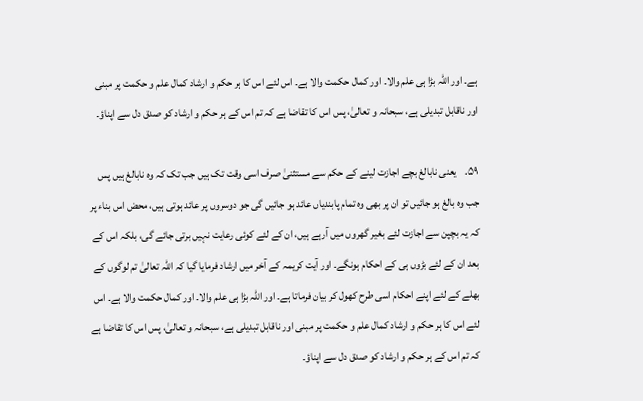ہے۔ اور اللہ بڑا ہی علم والا۔ اور کمال حکمت والا ہے۔ اس لئے اس کا ہر حکم و ارشاد کمال علم و حکمت پر مبنی اور ناقابل تبدیلی ہے، سبحانہ و تعالیٰ، پس اس کا تقاضا ہے کہ تم اس کے ہر حکم و ارشاد کو صدق دل سے اپناؤ۔

۵۹.    یعنی نابالغ بچے اجازت لینے کے حکم سے مستثنیٰ صرف اسی وقت تک ہیں جب تک کہ وہ نابالغ ہیں پس جب وہ بالغ ہو جائیں تو ان پر بھی وہ تمام پابندیاں عائد ہو جائیں گی جو دوسروں پر عائد ہوتی ہیں، محض اس بناء پر کہ یہ بچپن سے اجازت لئے بغیر گھروں میں آرہے ہیں، ان کے لئے کوئی رعایت نہیں برتی جائے گی، بلکہ اس کے بعد ان کے لئے بڑوں ہی کے احکام ہونگے۔ اور آیت کریمہ کے آخر میں ارشاد فرمایا گیا کہ اللہ تعالیٰ تم لوگوں کے بھلے کے لئے اپنے احکام اسی طرح کھول کر بیان فرماتا ہے۔ اور اللہ بڑا ہی علم والا۔ اور کمال حکمت والا ہے۔ اس لئے اس کا ہر حکم و ارشاد کمال علم و حکمت پر مبنی اور ناقابل تبدیلی ہے، سبحانہ و تعالیٰ، پس اس کا تقاضا ہے کہ تم اس کے ہر حکم و ارشاد کو صدق دل سے اپناؤ۔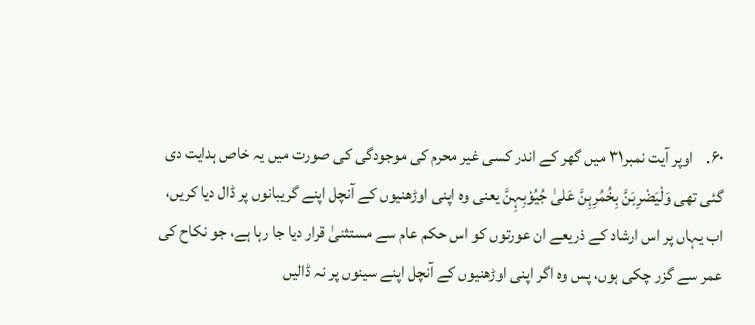۶۰.    اوپر آیت نمبر۳۱ میں گھر کے اندر کسی غیر محرم کی موجودگی کی صورت میں یہ خاص ہدایت دی گئی تھی وَلْیَضْرِبَنَّ بِخُمُرِہِنَّ عَلیٰ جُیُوْبِہِنَّ یعنی وہ اپنی اوڑھنیوں کے آنچل اپنے گریبانوں پر ڈال دیا کریں، اب یہاں پر اس ارشاد کے ذریعے ان عورتوں کو اس حکم عام سے مستثنیٰ قرار دیا جا رہا ہے، جو نکاح کی عمر سے گزر چکی ہوں، پس وہ اگر اپنی اوڑھنیوں کے آنچل اپنے سینوں پر نہ ڈالیں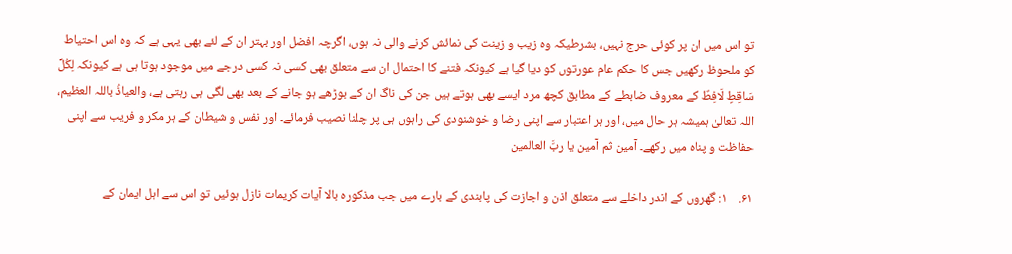تو اس میں ان پر کوئی حرج نہیں، بشرطیکہ وہ زیب و زینت کی نمائش کرنے والی نہ ہوں، اگرچہ افضل اور بہتر ان کے لئے بھی یہی ہے کہ وہ اس احتیاط کو ملحوظ رکھیں جس کا حکم عام عورتوں کو دیا گیا ہے کیونکہ فتنے کا احتمال ان سے متعلق بھی کسی نہ کسی درجے میں موجود ہوتا ہی ہے کیونکہ لِکُلِّ سَاقِطٍ لَافِطٌ کے معروف ضابطے کے مطابق کچھ مرد ایسے بھی ہوتے ہیں جن کی ناگ ان کے بوڑھے ہو جانے کے بعد بھی لگی ہی رہتی ہے، والعیاذُ باللہ العظیم، اللہ تعالیٰ ہمیشہ ہر حال میں، اور ہر اعتبار سے اپنی رضا و خوشنودی کی راہوں ہی پر چلنا نصیب فرمائے۔ اور نفس و شیطان کے ہر مکر و فریب سے اپنی حفاظت و پناہ میں رکھے۔ آمین ثم آمین یا ربَّ العالمین

۶۱.    ۱: گھروں کے اندر داخلے سے متعلق اذن و اجازت کی پابندی کے بارے میں جب مذکورہ بالا آیات کریمات نازل ہوئیں تو اس سے اہل ایمان کے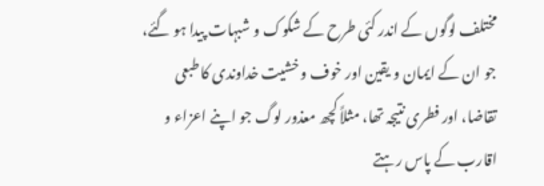مختلف لوگوں کے اندر کئی طرح کے شکوک و شبہات پیدا ہو گئے، جو ان کے ایمان و یقین اور خوف و خشیت خداوندی کا طبعی تقاضا، اور فطری نتیجہ تھا، مثلاً کچھ معذور لوگ جو اپنے اعزاء و اقارب کے پاس رہتے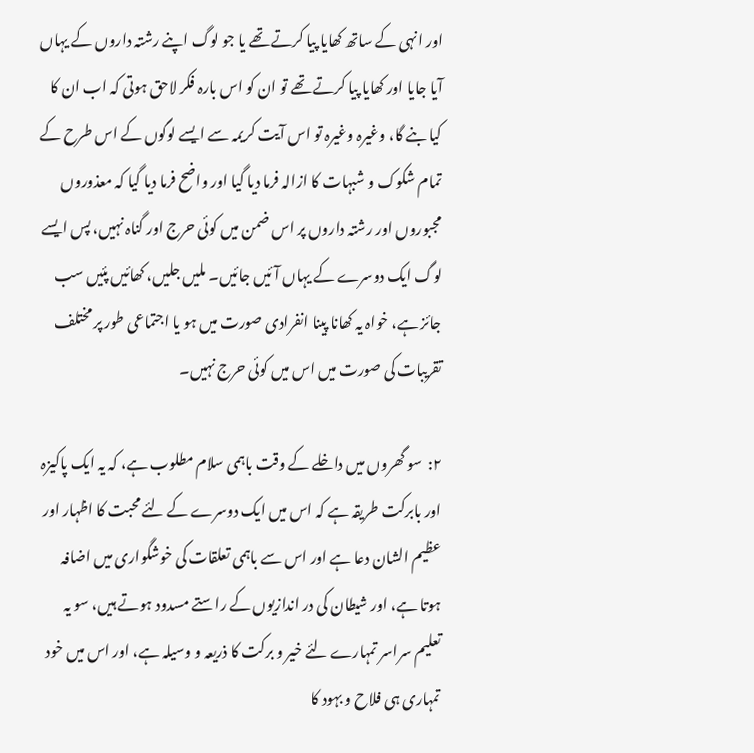اور انہی کے ساتھ کھایا پیا کرتے تھے یا جو لوگ اپنے رشتہ داروں کے یہاں آیا جایا اور کھایا پیا کرتے تھے تو ان کو اس بارہ فکر لاحق ہوتی کہ اب ان کا کیا بنے گا، وغیرہ وغیرہ تو اس آیت کریمہ سے ایسے لوگوں کے اس طرح کے تمام شکوک و شبہات کا ازالہ فرما دیا گیا اور واضح فرما دیا گیا کہ معذوروں مجبوروں اور رشتہ داروں پر اس ضمن میں کوئی حرج اور گناہ نہیں، پس ایسے لوگ ایک دوسرے کے یہاں آئیں جائیں۔ ملیں جلیں، کھائیں پئیں سب جائز ہے، خواہ یہ کھانا پینا انفرادی صورت میں ہو یا اجتماعی طور پر مختلف تقریبات کی صورت میں اس میں کوئی حرج نہیں۔

۲:  سو گھروں میں داخلے کے وقت باہمی سلام مطلوب ہے، کہ یہ ایک پاکیزہ اور بابرکت طریقہ ہے کہ اس میں ایک دوسرے کے لئے محبت کا اظہار اور عظیم الشان دعا ہے اور اس سے باہمی تعلقات کی خوشگواری میں اضافہ ہوتا ہے، اور شیطان کی در اندازیوں کے راستے مسدود ہوتے ہیں، سو یہ تعلیم سراسر تمہارے لئے خیر و برکت کا ذریعہ و وسیلہ ہے، اور اس میں خود تمہاری ہی فلاح و بہود کا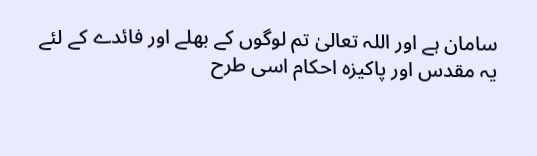سامان ہے اور اللہ تعالیٰ تم لوگوں کے بھلے اور فائدے کے لئے یہ مقدس اور پاکیزہ احکام اسی طرح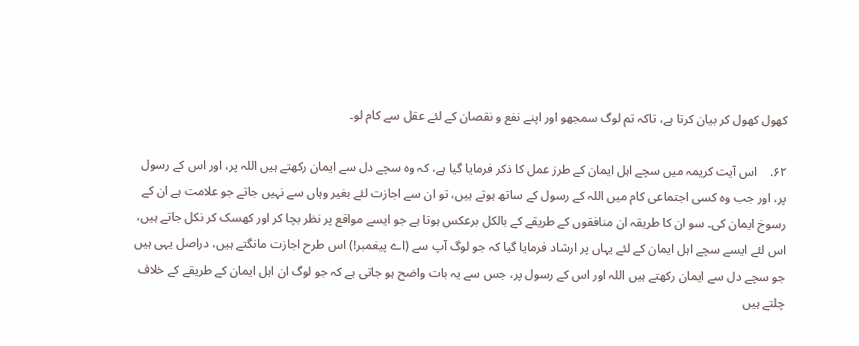کھول کھول کر بیان کرتا ہے، تاکہ تم لوگ سمجھو اور اپنے نفع و نقصان کے لئے عقل سے کام لو۔

۶۲.    اس آیت کریمہ میں سچے اہل ایمان کے طرز عمل کا ذکر فرمایا گیا ہے، کہ وہ سچے دل سے ایمان رکھتے ہیں اللہ پر، اور اس کے رسول پر، اور جب وہ کسی اجتماعی کام میں اللہ کے رسول کے ساتھ ہوتے ہیں، تو ان سے اجازت لئے بغیر وہاں سے نہیں جاتے جو علامت ہے ان کے رسوخ ایمان کی۔ سو ان کا طریقہ ان منافقوں کے طریقے کے بالکل برعکس ہوتا ہے جو ایسے مواقع پر نظر بچا کر اور کھسک کر نکل جاتے ہیں، اس لئے ایسے سچے اہل ایمان کے لئے یہاں پر ارشاد فرمایا گیا کہ جو لوگ آپ سے (اے پیغمبر!) اس طرح اجازت مانگتے ہیں، دراصل یہی ہیں جو سچے دل سے ایمان رکھتے ہیں اللہ اور اس کے رسول پر، جس سے یہ بات واضح ہو جاتی ہے کہ جو لوگ ان اہل ایمان کے طریقے کے خلاف چلتے ہیں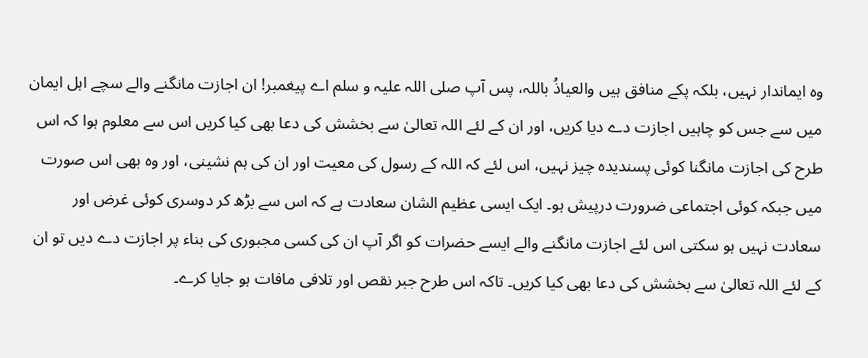وہ ایماندار نہیں، بلکہ پکے منافق ہیں والعیاذُ باللہ، پس آپ صلی اللہ علیہ و سلم اے پیغمبر! ان اجازت مانگنے والے سچے اہل ایمان میں سے جس کو چاہیں اجازت دے دیا کریں، اور ان کے لئے اللہ تعالیٰ سے بخشش کی دعا بھی کیا کریں اس سے معلوم ہوا کہ اس طرح کی اجازت مانگنا کوئی پسندیدہ چیز نہیں، اس لئے کہ اللہ کے رسول کی معیت اور ان کی ہم نشینی، اور وہ بھی اس صورت میں جبکہ کوئی اجتماعی ضرورت درپیش ہو۔ ایک ایسی عظیم الشان سعادت ہے کہ اس سے بڑھ کر دوسری کوئی غرض اور سعادت نہیں ہو سکتی اس لئے اجازت مانگنے والے ایسے حضرات کو اگر آپ ان کی کسی مجبوری کی بناء پر اجازت دے دیں تو ان کے لئے اللہ تعالیٰ سے بخشش کی دعا بھی کیا کریں۔ تاکہ اس طرح جبر نقص اور تلافی مافات ہو جایا کرے۔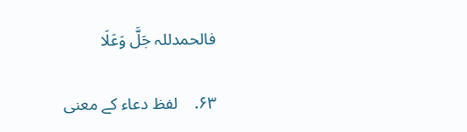فالحمدللہ جَلَّ وَعَلَا

۶۳.    لفظ دعاء کے معنی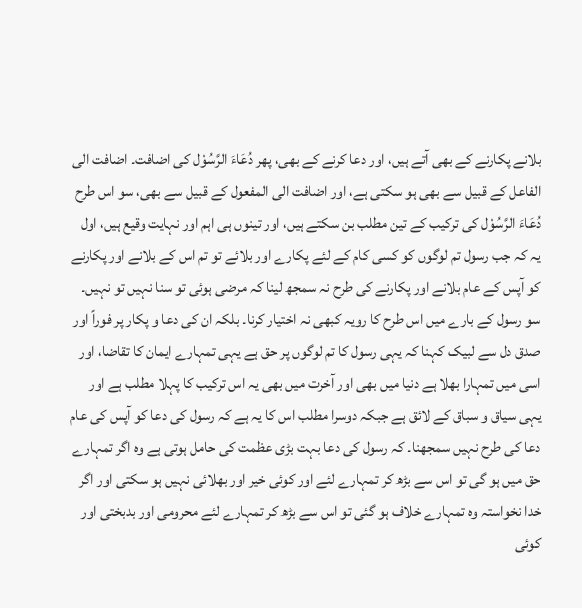بلانے پکارنے کے بھی آتے ہیں، اور دعا کرنے کے بھی، پھر دُعَاءَ الرَّسُوْل کی اضافت۔ اضافت الی الفاعل کے قبیل سے بھی ہو سکتی ہے، اور اضافت الی المفعول کے قبیل سے بھی، سو اس طرح دُعَاءَ الرَّسُوْل کی ترکیب کے تین مطلب بن سکتے ہیں، اور تینوں ہی اہم اور نہایت وقیع ہیں، اول یہ کہ جب رسول تم لوگوں کو کسی کام کے لئے پکارے اور بلائے تو تم اس کے بلانے اور پکارنے کو آپس کے عام بلانے اور پکارنے کی طرح نہ سمجھ لینا کہ مرضی ہوئی تو سنا نہیں تو نہیں۔ سو رسول کے بارے میں اس طرح کا رویہ کبھی نہ اختیار کرنا۔ بلکہ ان کی دعا و پکار پر فوراً اور صدق دل سے لبیک کہنا کہ یہی رسول کا تم لوگوں پر حق ہے یہی تمہارے ایمان کا تقاضا، اور اسی میں تمہارا بھلا ہے دنیا میں بھی اور آخرت میں بھی یہ اس ترکیب کا پہلا مطلب ہے اور یہی سیاق و سباق کے لائق ہے جبکہ دوسرا مطلب اس کا یہ ہے کہ رسول کی دعا کو آپس کی عام دعا کی طرح نہیں سمجھنا۔ کہ رسول کی دعا بہت بڑی عظمت کی حامل ہوتی ہے وہ اگر تمہارے حق میں ہو گی تو اس سے بڑھ کر تمہارے لئے اور کوئی خیر اور بھلائی نہیں ہو سکتی اور اگر خدا نخواستہ وہ تمہارے خلاف ہو گئی تو اس سے بڑھ کر تمہارے لئے محرومی اور بدبختی اور کوئی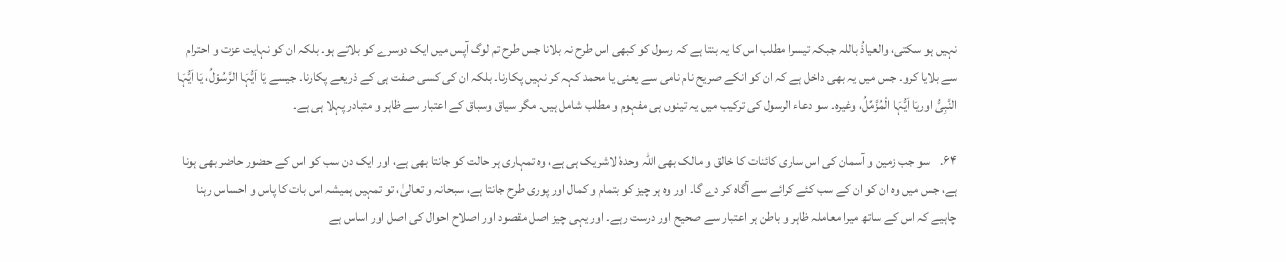نہیں ہو سکتی، والعیاذُ باللہ جبکہ تیسرا مطلب اس کا یہ بنتا ہے کہ رسول کو کبھی اس طرح نہ بلانا جس طرح تم لوگ آپس میں ایک دوسرے کو بلاتے ہو۔ بلکہ ان کو نہایت عزت و احترام سے بلایا کرو۔ جس میں یہ بھی داخل ہے کہ ان کو انکے صریح نام نامی سے یعنی یا محمد کہہ کر نہیں پکارنا۔ بلکہ ان کی کسی صفت ہی کے ذریعے پکارنا۔ جیسے یَا اَیُّہَا الرَّسُوْلُ، یَا اَیُّہَا النَّبِیُّ اوریَا اَیُّہَا الْمُزَّمِّلُ، وغیرہ۔ سو دعاء الرسول کی ترکیب میں یہ تینوں ہی مفہوم و مطلب شامل ہیں۔ مگر سیاق وسباق کے اعتبار سے ظاہر و متبادر پہلا ہی ہے۔

۶۴.    سو جب زمین و آسمان کی اس ساری کائنات کا خالق و مالک بھی اللہ وحدہٗ لاشریک ہی ہے، وہ تمہاری ہر حالت کو جانتا بھی ہے، اور ایک دن سب کو اس کے حضور حاضر بھی ہونا ہے، جس میں وہ ان کو ان کے سب کئے کرائے سے آگاہ کر دے گا۔ اور وہ ہر چیز کو بتمام و کمال اور پوری طرح جانتا ہے، سبحانہ و تعالیٰ، تو تمہیں ہمیشہ اس بات کا پاس و احساس رہنا چاہیے کہ اس کے ساتھ میرا معاملہ ظاہر و باطن ہر اعتبار سے صحیح اور درست رہے۔ اور یہی چیز اصل مقصود اور اصلاح احوال کی اصل اور اساس ہے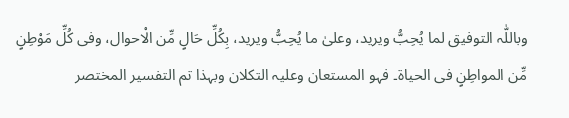وباللّٰہ التوفیق لما یُحِبُّ ویرید، وعلیٰ ما یُحِبُّ ویرید، بِکُلِّ حَالٍ مِّن الْاحوال، وفی کُلِّ مَوْطِنٍ مِّن المواطِنٍ فی الحیاۃ۔ فہو المستعان وعلیہ التکلان وبہذا تم التفسیر المختصر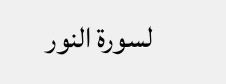لسورۃ النور